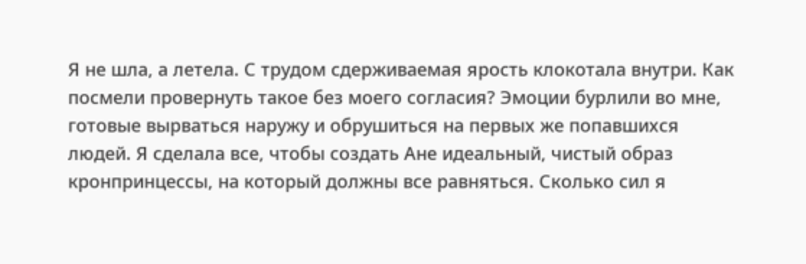Я не шла, а летела. С трудом сдерживаемая ярость клокотала внутри. Как посмели провернуть такое без моего согласия? Эмоции бурлили во мне, готовые вырваться наружу и обрушиться на первых же попавшихся людей. Я сделала все, чтобы создать Ане идеальный, чистый образ кронпринцессы, на который должны все равняться. Сколько сил я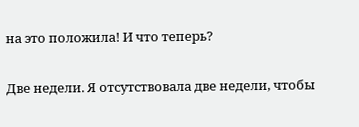на это положила! И что теперь?

Две недели. Я отсутствовала две недели, чтобы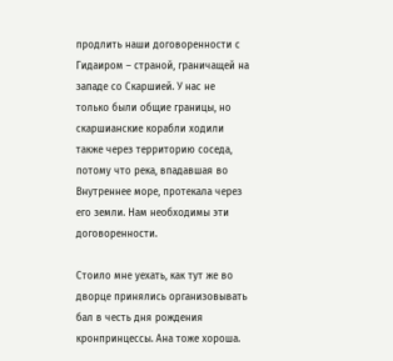продлить наши договоренности с Гидаиром – страной, граничащей на западе со Скаршией. У нас не только были общие границы, но скаршианские корабли ходили также через территорию соседа, потому что река, впадавшая во Внутреннее море, протекала через его земли. Нам необходимы эти договоренности.

Стоило мне уехать, как тут же во дворце принялись организовывать бал в честь дня рождения кронпринцессы. Ана тоже хороша.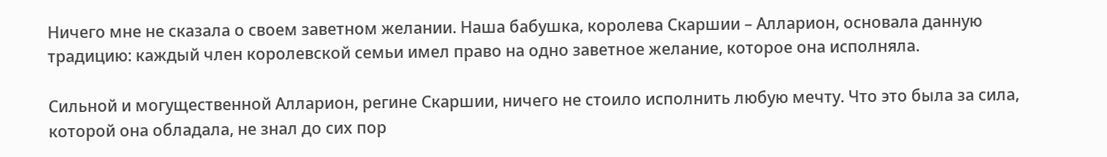Ничего мне не сказала о своем заветном желании. Наша бабушка, королева Скаршии – Алларион, основала данную традицию: каждый член королевской семьи имел право на одно заветное желание, которое она исполняла.

Сильной и могущественной Алларион, регине Скаршии, ничего не стоило исполнить любую мечту. Что это была за сила, которой она обладала, не знал до сих пор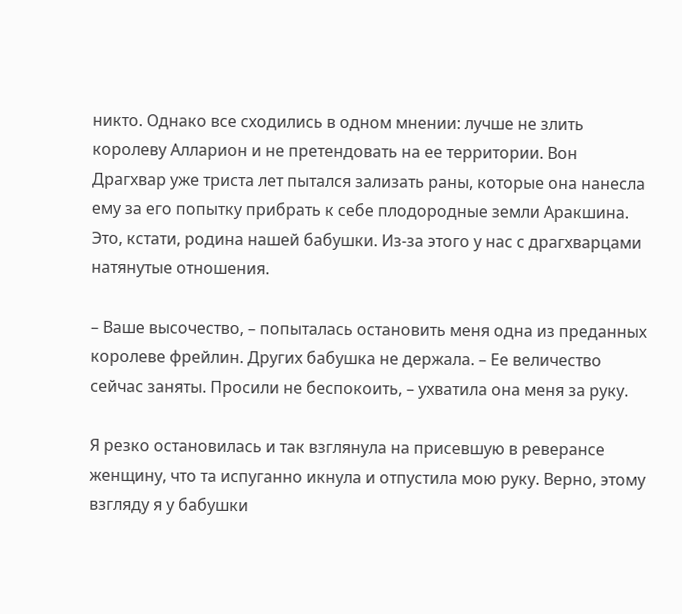никто. Однако все сходились в одном мнении: лучше не злить королеву Алларион и не претендовать на ее территории. Вон Драгхвар уже триста лет пытался зализать раны, которые она нанесла ему за его попытку прибрать к себе плодородные земли Аракшина. Это, кстати, родина нашей бабушки. Из-за этого у нас с драгхварцами натянутые отношения.

– Ваше высочество, – попыталась остановить меня одна из преданных королеве фрейлин. Других бабушка не держала. – Ее величество сейчас заняты. Просили не беспокоить, – ухватила она меня за руку.

Я резко остановилась и так взглянула на присевшую в реверансе женщину, что та испуганно икнула и отпустила мою руку. Верно, этому взгляду я у бабушки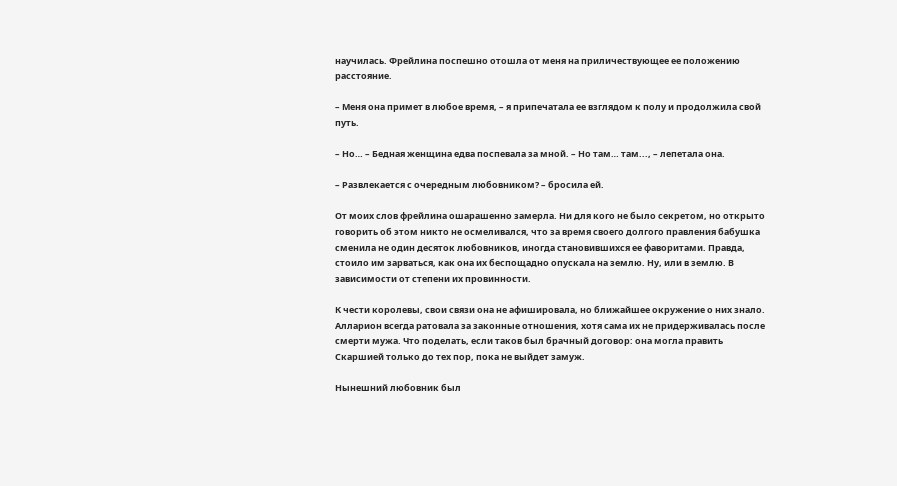научилась. Фрейлина поспешно отошла от меня на приличествующее ее положению расстояние.

– Меня она примет в любое время, – я припечатала ее взглядом к полу и продолжила свой путь.

– Но… – Бедная женщина едва поспевала за мной. – Но там… там..., – лепетала она.

– Развлекается с очередным любовником? – бросила ей.

От моих слов фрейлина ошарашенно замерла. Ни для кого не было секретом, но открыто говорить об этом никто не осмеливался, что за время своего долгого правления бабушка сменила не один десяток любовников, иногда становившихся ее фаворитами. Правда, стоило им зарваться, как она их беспощадно опускала на землю. Ну, или в землю. В зависимости от степени их провинности.

К чести королевы, свои связи она не афишировала, но ближайшее окружение о них знало. Алларион всегда ратовала за законные отношения, хотя сама их не придерживалась после смерти мужа. Что поделать, если таков был брачный договор: она могла править Скаршией только до тех пор, пока не выйдет замуж.

Нынешний любовник был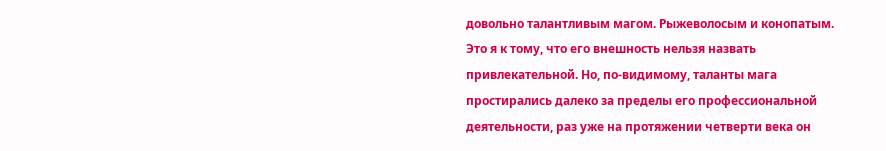довольно талантливым магом. Рыжеволосым и конопатым. Это я к тому, что его внешность нельзя назвать привлекательной. Но, по-видимому, таланты мага простирались далеко за пределы его профессиональной деятельности, раз уже на протяжении четверти века он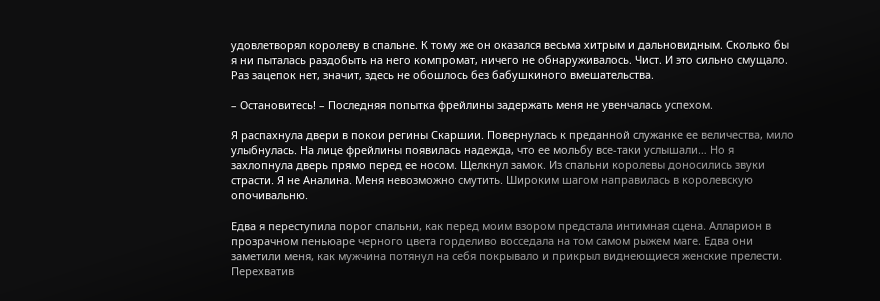удовлетворял королеву в спальне. К тому же он оказался весьма хитрым и дальновидным. Сколько бы я ни пыталась раздобыть на него компромат, ничего не обнаруживалось. Чист. И это сильно смущало. Раз зацепок нет, значит, здесь не обошлось без бабушкиного вмешательства.

– Остановитесь! – Последняя попытка фрейлины задержать меня не увенчалась успехом.

Я распахнула двери в покои регины Скаршии. Повернулась к преданной служанке ее величества, мило улыбнулась. На лице фрейлины появилась надежда, что ее мольбу все-таки услышали… Но я захлопнула дверь прямо перед ее носом. Щелкнул замок. Из спальни королевы доносились звуки страсти. Я не Аналина. Меня невозможно смутить. Широким шагом направилась в королевскую опочивальню.

Едва я переступила порог спальни, как перед моим взором предстала интимная сцена. Алларион в прозрачном пеньюаре черного цвета горделиво восседала на том самом рыжем маге. Едва они заметили меня, как мужчина потянул на себя покрывало и прикрыл виднеющиеся женские прелести. Перехватив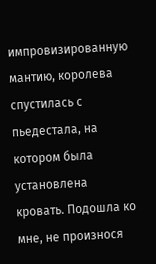импровизированную мантию, королева спустилась с пьедестала, на котором была установлена кровать. Подошла ко мне, не произнося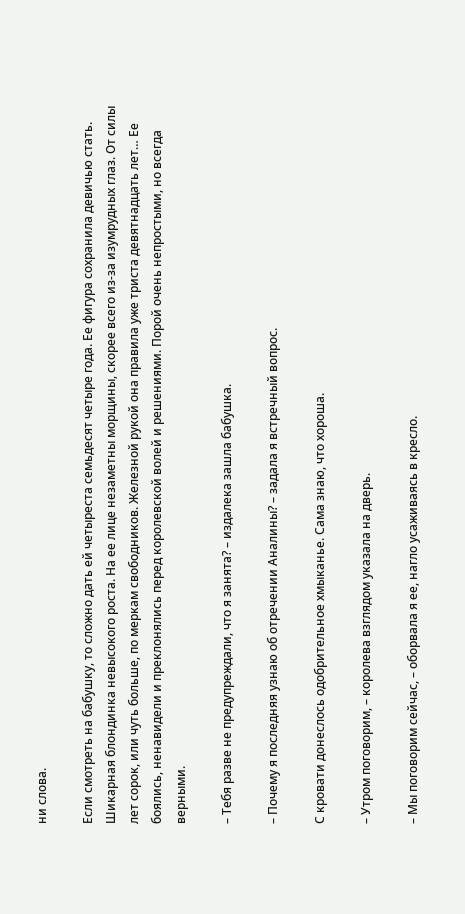ни слова.

Если смотреть на бабушку, то сложно дать ей четыреста семьдесят четыре года. Ее фигура сохранила девичью стать. Шикарная блондинка невысокого роста. На ее лице незаметны морщины, скорее всего из-за изумрудных глаз. От силы лет сорок, или чуть больше, по меркам свободников. Железной рукой она правила уже триста девятнадцать лет… Ее боялись, ненавидели и преклонялись перед королевской волей и решениями. Порой очень непростыми, но всегда верными.

– Тебя разве не предупреждали, что я занята? – издалека зашла бабушка.

– Почему я последняя узнаю об отречении Аналины? – задала я встречный вопрос.

С кровати донеслось одобрительное хмыканье. Сама знаю, что хороша.

– Утром поговорим, – королева взглядом указала на дверь.

– Мы поговорим сейчас, – оборвала я ее, нагло усаживаясь в кресло.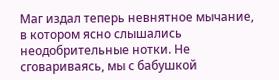Маг издал теперь невнятное мычание, в котором ясно слышались неодобрительные нотки. Не сговариваясь, мы с бабушкой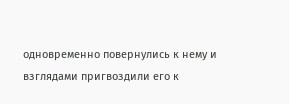одновременно повернулись к нему и взглядами пригвоздили его к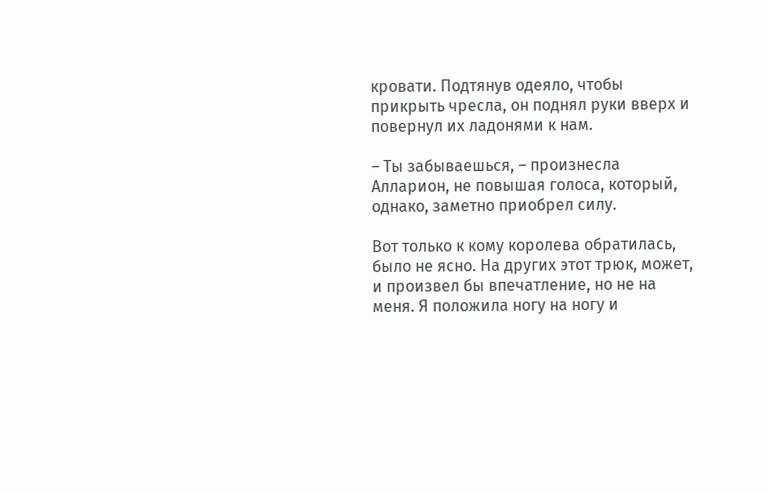кровати. Подтянув одеяло, чтобы прикрыть чресла, он поднял руки вверх и повернул их ладонями к нам.

– Ты забываешься, – произнесла Алларион, не повышая голоса, который, однако, заметно приобрел силу.

Вот только к кому королева обратилась, было не ясно. На других этот трюк, может, и произвел бы впечатление, но не на меня. Я положила ногу на ногу и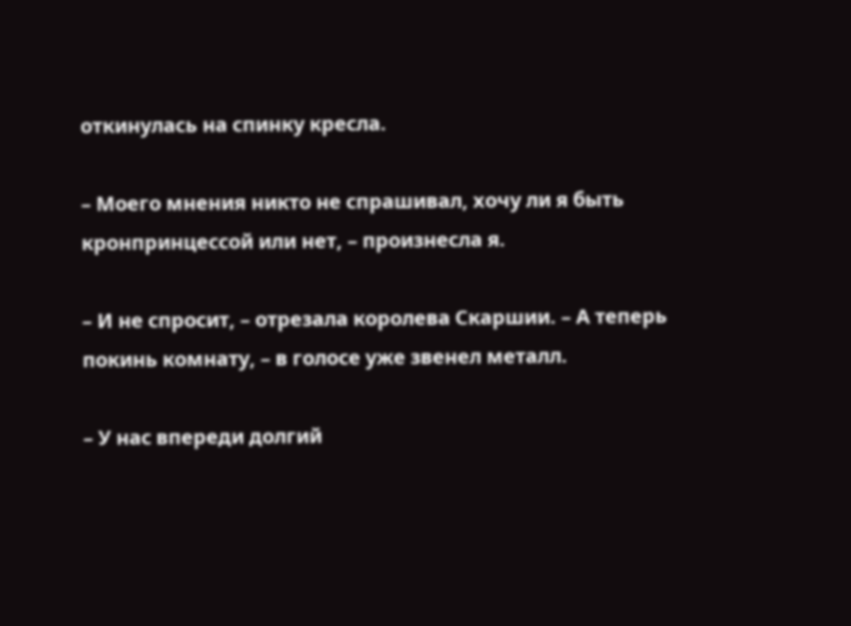откинулась на спинку кресла.

– Моего мнения никто не спрашивал, хочу ли я быть кронпринцессой или нет, – произнесла я.

– И не спросит, – отрезала королева Скаршии. – А теперь покинь комнату, – в голосе уже звенел металл.

– У нас впереди долгий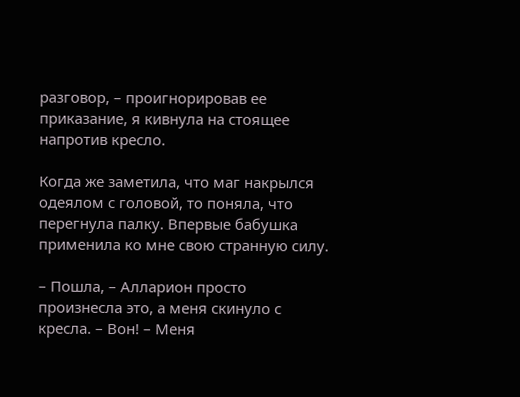разговор, – проигнорировав ее приказание, я кивнула на стоящее напротив кресло.

Когда же заметила, что маг накрылся одеялом с головой, то поняла, что перегнула палку. Впервые бабушка применила ко мне свою странную силу.

– Пошла, – Алларион просто произнесла это, а меня скинуло с кресла. – Вон! – Меня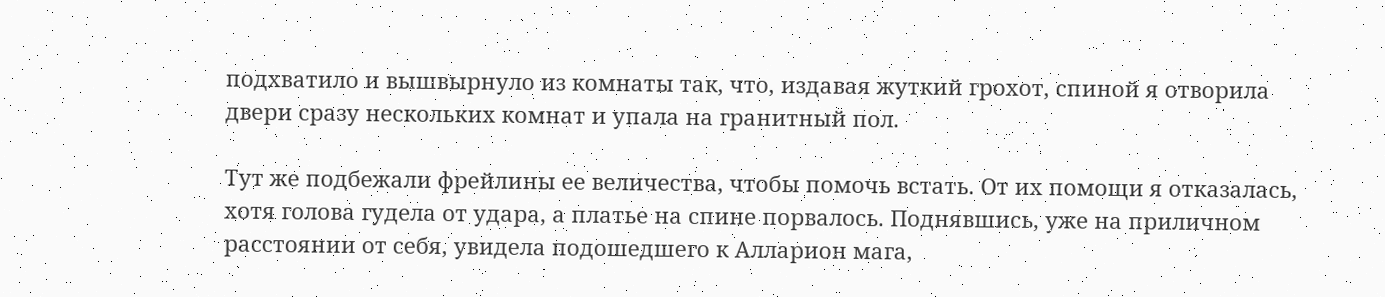подхватило и вышвырнуло из комнаты так, что, издавая жуткий грохот, спиной я отворила двери сразу нескольких комнат и упала на гранитный пол.

Тут же подбежали фрейлины ее величества, чтобы помочь встать. От их помощи я отказалась, хотя голова гудела от удара, а платье на спине порвалось. Поднявшись, уже на приличном расстоянии от себя, увидела подошедшего к Алларион мага,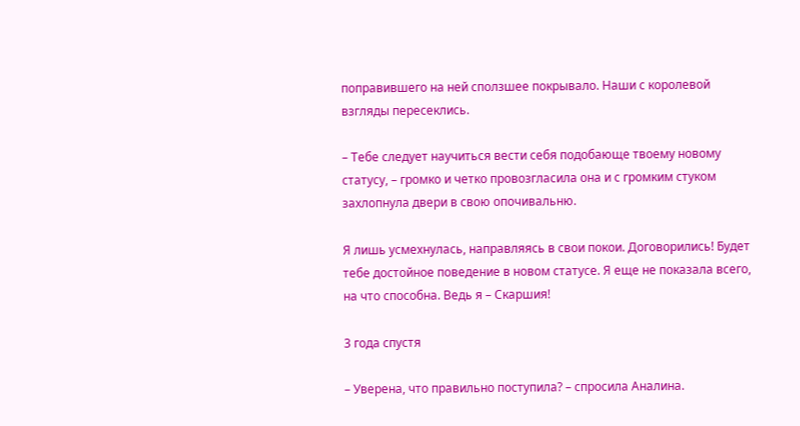поправившего на ней сползшее покрывало. Наши с королевой взгляды пересеклись.

– Тебе следует научиться вести себя подобающе твоему новому статусу, – громко и четко провозгласила она и с громким стуком захлопнула двери в свою опочивальню.

Я лишь усмехнулась, направляясь в свои покои. Договорились! Будет тебе достойное поведение в новом статусе. Я еще не показала всего, на что способна. Ведь я – Скаршия!

3 года спустя

– Уверена, что правильно поступила? – спросила Аналина.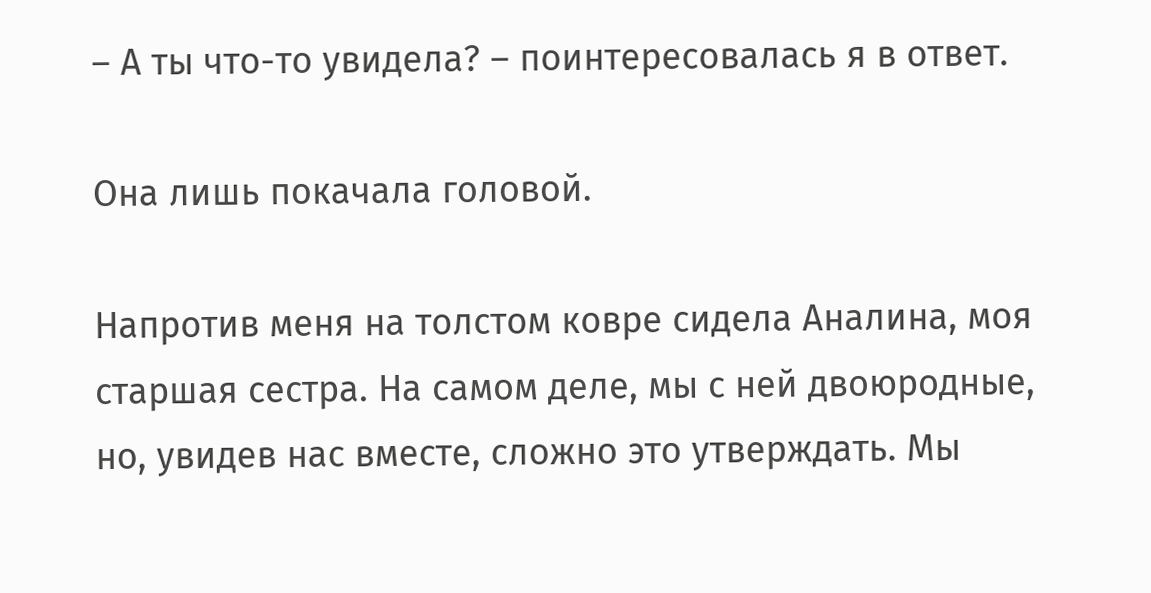– А ты что-то увидела? – поинтересовалась я в ответ.

Она лишь покачала головой.

Напротив меня на толстом ковре сидела Аналина, моя старшая сестра. На самом деле, мы с ней двоюродные, но, увидев нас вместе, сложно это утверждать. Мы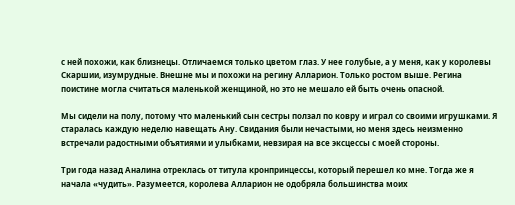с ней похожи, как близнецы. Отличаемся только цветом глаз. У нее голубые, а у меня, как у королевы Скаршии, изумрудные. Внешне мы и похожи на регину Алларион. Только ростом выше. Регина поистине могла считаться маленькой женщиной, но это не мешало ей быть очень опасной.

Мы сидели на полу, потому что маленький сын сестры ползал по ковру и играл со своими игрушками. Я старалась каждую неделю навещать Ану. Свидания были нечастыми, но меня здесь неизменно встречали радостными объятиями и улыбками, невзирая на все эксцессы с моей стороны.

Три года назад Аналина отреклась от титула кронпринцессы, который перешел ко мне. Тогда же я начала «чудить». Разумеется, королева Алларион не одобряла большинства моих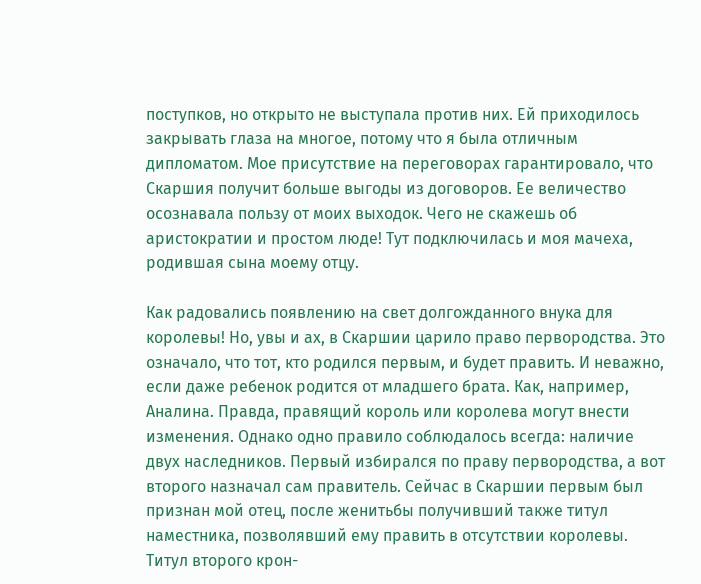поступков, но открыто не выступала против них. Ей приходилось закрывать глаза на многое, потому что я была отличным дипломатом. Мое присутствие на переговорах гарантировало, что Скаршия получит больше выгоды из договоров. Ее величество осознавала пользу от моих выходок. Чего не скажешь об аристократии и простом люде! Тут подключилась и моя мачеха, родившая сына моему отцу.

Как радовались появлению на свет долгожданного внука для королевы! Но, увы и ах, в Скаршии царило право первородства. Это означало, что тот, кто родился первым, и будет править. И неважно, если даже ребенок родится от младшего брата. Как, например, Аналина. Правда, правящий король или королева могут внести изменения. Однако одно правило соблюдалось всегда: наличие двух наследников. Первый избирался по праву первородства, а вот второго назначал сам правитель. Сейчас в Скаршии первым был признан мой отец, после женитьбы получивший также титул наместника, позволявший ему править в отсутствии королевы. Титул второго крон-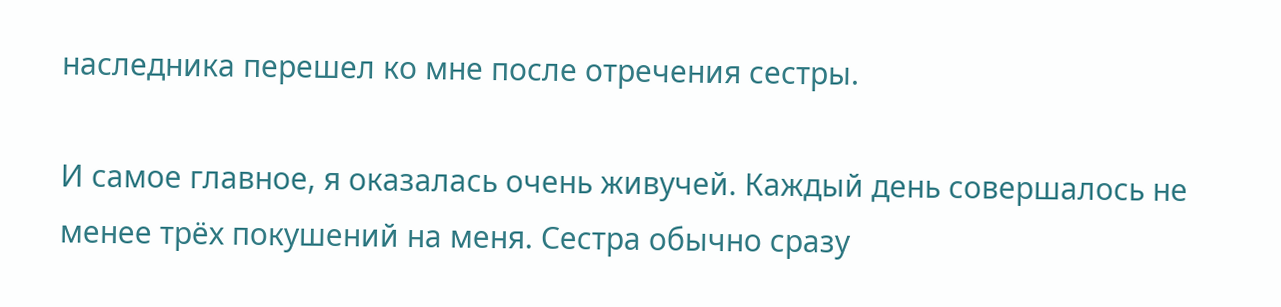наследника перешел ко мне после отречения сестры.

И самое главное, я оказалась очень живучей. Каждый день совершалось не менее трёх покушений на меня. Сестра обычно сразу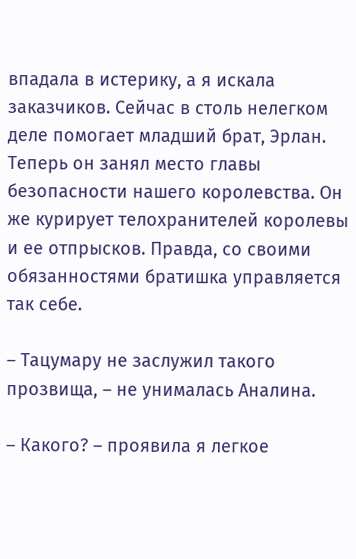впадала в истерику, а я искала заказчиков. Сейчас в столь нелегком деле помогает младший брат, Эрлан. Теперь он занял место главы безопасности нашего королевства. Он же курирует телохранителей королевы и ее отпрысков. Правда, со своими обязанностями братишка управляется так себе.

– Тацумару не заслужил такого прозвища, – не унималась Аналина.

– Какого? – проявила я легкое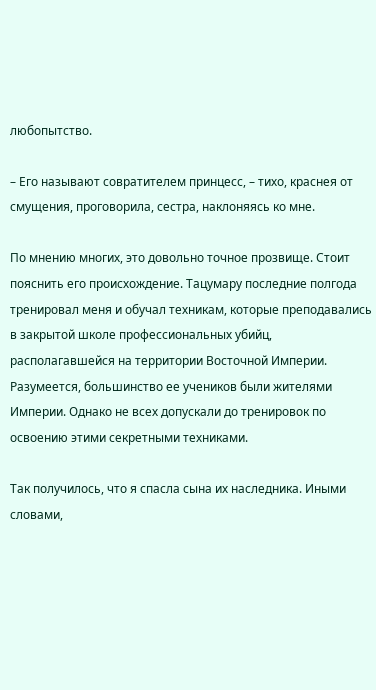любопытство.

– Его называют совратителем принцесс, – тихо, краснея от смущения, проговорила, сестра, наклоняясь ко мне.

По мнению многих, это довольно точное прозвище. Стоит пояснить его происхождение. Тацумару последние полгода тренировал меня и обучал техникам, которые преподавались в закрытой школе профессиональных убийц, располагавшейся на территории Восточной Империи. Разумеется, большинство ее учеников были жителями Империи. Однако не всех допускали до тренировок по освоению этими секретными техниками.

Так получилось, что я спасла сына их наследника. Иными словами,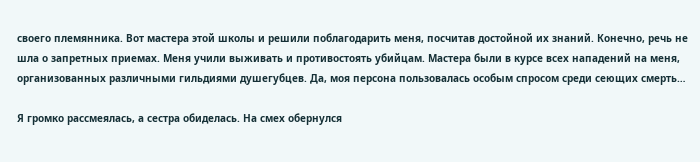своего племянника. Вот мастера этой школы и решили поблагодарить меня, посчитав достойной их знаний. Конечно, речь не шла о запретных приемах. Меня учили выживать и противостоять убийцам. Мастера были в курсе всех нападений на меня, организованных различными гильдиями душегубцев. Да, моя персона пользовалась особым спросом среди сеющих смерть…

Я громко рассмеялась, а сестра обиделась. На смех обернулся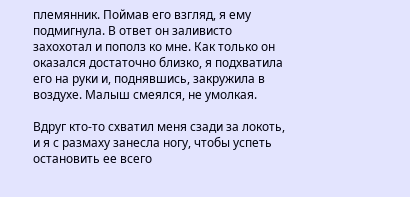племянник. Поймав его взгляд, я ему подмигнула. В ответ он заливисто захохотал и пополз ко мне. Как только он оказался достаточно близко, я подхватила его на руки и, поднявшись, закружила в воздухе. Малыш смеялся, не умолкая.

Вдруг кто-то схватил меня сзади за локоть, и я с размаху занесла ногу, чтобы успеть остановить ее всего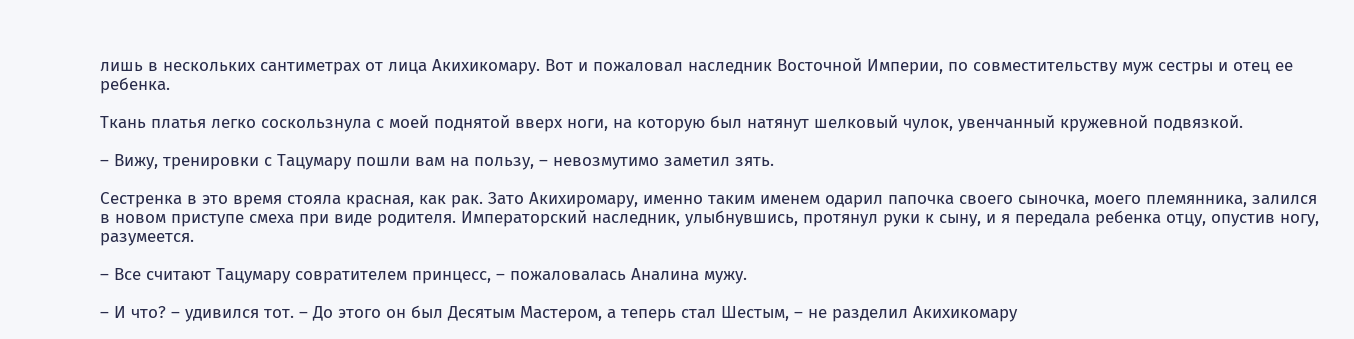лишь в нескольких сантиметрах от лица Акихикомару. Вот и пожаловал наследник Восточной Империи, по совместительству муж сестры и отец ее ребенка.

Ткань платья легко соскользнула с моей поднятой вверх ноги, на которую был натянут шелковый чулок, увенчанный кружевной подвязкой.

– Вижу, тренировки с Тацумару пошли вам на пользу, – невозмутимо заметил зять.

Сестренка в это время стояла красная, как рак. Зато Акихиромару, именно таким именем одарил папочка своего сыночка, моего племянника, залился в новом приступе смеха при виде родителя. Императорский наследник, улыбнувшись, протянул руки к сыну, и я передала ребенка отцу, опустив ногу, разумеется.

– Все считают Тацумару совратителем принцесс, – пожаловалась Аналина мужу.

– И что? – удивился тот. – До этого он был Десятым Мастером, а теперь стал Шестым, – не разделил Акихикомару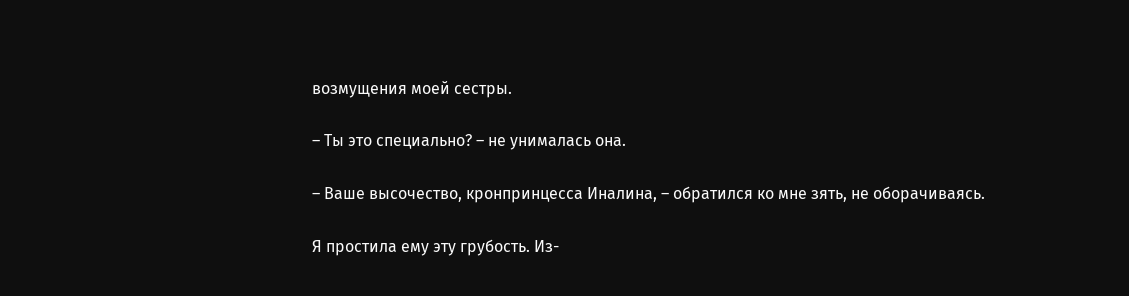возмущения моей сестры.

– Ты это специально? – не унималась она.

– Ваше высочество, кронпринцесса Иналина, – обратился ко мне зять, не оборачиваясь.

Я простила ему эту грубость. Из-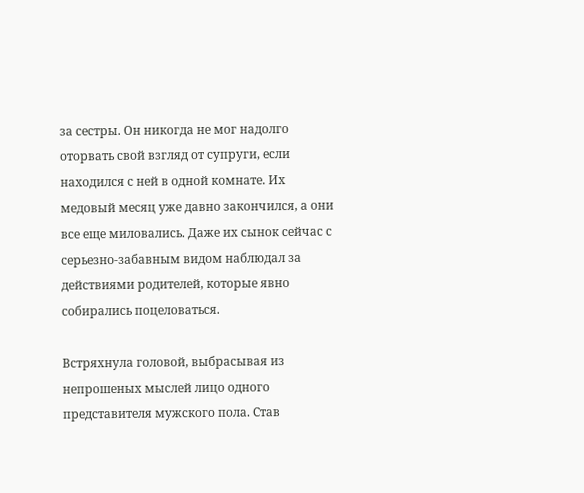за сестры. Он никогда не мог надолго оторвать свой взгляд от супруги, если находился с ней в одной комнате. Их медовый месяц уже давно закончился, а они все еще миловались. Даже их сынок сейчас с серьезно-забавным видом наблюдал за действиями родителей, которые явно собирались поцеловаться.

Встряхнула головой, выбрасывая из непрошеных мыслей лицо одного представителя мужского пола. Став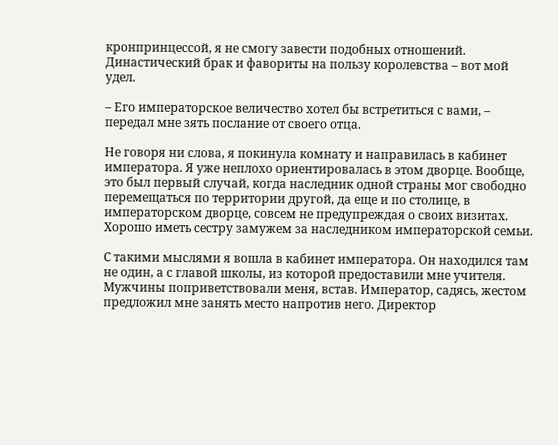кронпринцессой, я не смогу завести подобных отношений. Династический брак и фавориты на пользу королевства – вот мой удел.

– Его императорское величество хотел бы встретиться с вами, – передал мне зять послание от своего отца.

Не говоря ни слова, я покинула комнату и направилась в кабинет императора. Я уже неплохо ориентировалась в этом дворце. Вообще, это был первый случай, когда наследник одной страны мог свободно перемещаться по территории другой, да еще и по столице, в императорском дворце, совсем не предупреждая о своих визитах. Хорошо иметь сестру замужем за наследником императорской семьи.

С такими мыслями я вошла в кабинет императора. Он находился там не один, а с главой школы, из которой предоставили мне учителя. Мужчины поприветствовали меня, встав. Император, садясь, жестом предложил мне занять место напротив него. Директор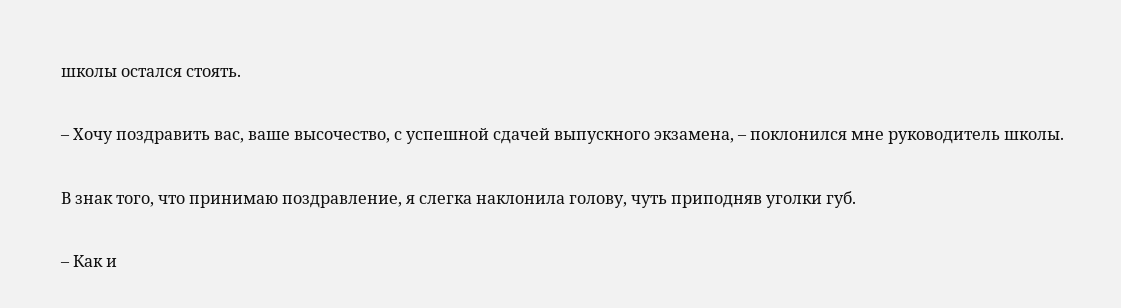школы остался стоять.

– Хочу поздравить вас, ваше высочество, с успешной сдачей выпускного экзамена, – поклонился мне руководитель школы.

В знак того, что принимаю поздравление, я слегка наклонила голову, чуть приподняв уголки губ.

– Как и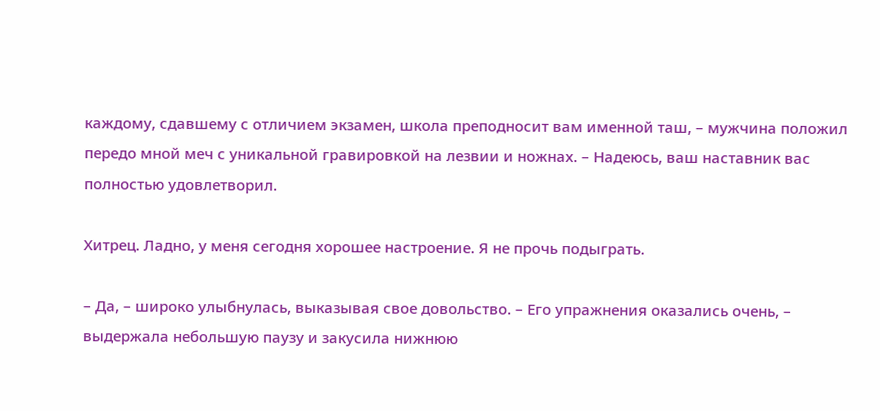каждому, сдавшему с отличием экзамен, школа преподносит вам именной таш, – мужчина положил передо мной меч с уникальной гравировкой на лезвии и ножнах. – Надеюсь, ваш наставник вас полностью удовлетворил.

Хитрец. Ладно, у меня сегодня хорошее настроение. Я не прочь подыграть.

– Да, – широко улыбнулась, выказывая свое довольство. – Его упражнения оказались очень, – выдержала небольшую паузу и закусила нижнюю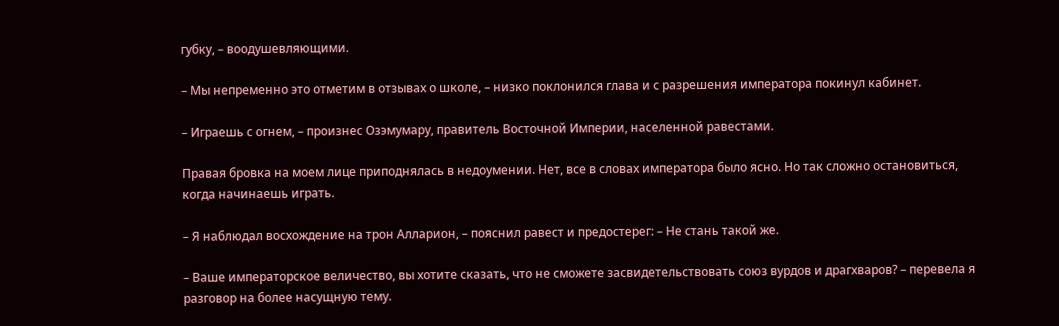губку, – воодушевляющими.

– Мы непременно это отметим в отзывах о школе, – низко поклонился глава и с разрешения императора покинул кабинет.

– Играешь с огнем, – произнес Озэмумару, правитель Восточной Империи, населенной равестами.

Правая бровка на моем лице приподнялась в недоумении. Нет, все в словах императора было ясно. Но так сложно остановиться, когда начинаешь играть.

– Я наблюдал восхождение на трон Алларион, – пояснил равест и предостерег: – Не стань такой же.

– Ваше императорское величество, вы хотите сказать, что не сможете засвидетельствовать союз вурдов и драгхваров? – перевела я разговор на более насущную тему.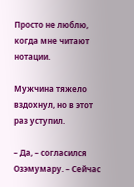Просто не люблю, когда мне читают нотации.

Мужчина тяжело вздохнул, но в этот раз уступил.

– Да, – согласился Озэмумару. – Сейчас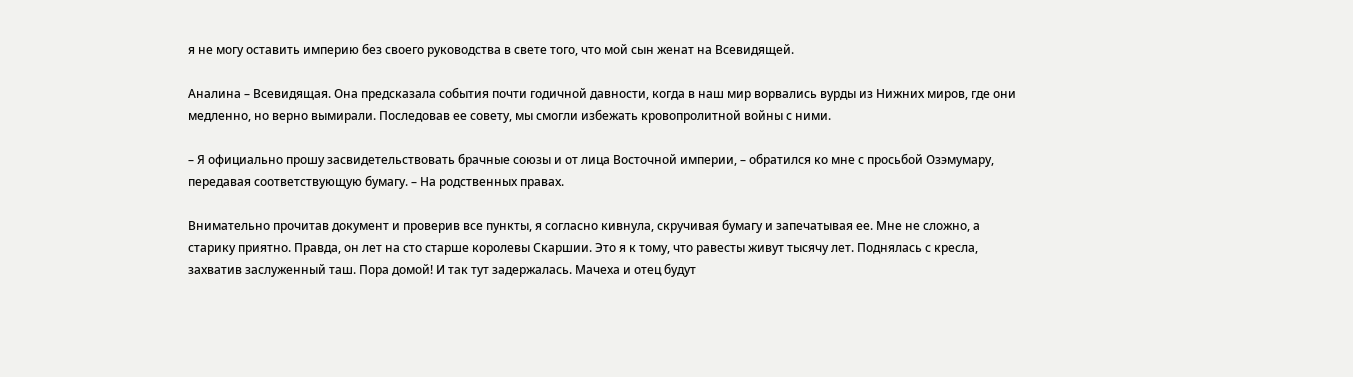я не могу оставить империю без своего руководства в свете того, что мой сын женат на Всевидящей.

Аналина – Всевидящая. Она предсказала события почти годичной давности, когда в наш мир ворвались вурды из Нижних миров, где они медленно, но верно вымирали. Последовав ее совету, мы смогли избежать кровопролитной войны с ними.

– Я официально прошу засвидетельствовать брачные союзы и от лица Восточной империи, – обратился ко мне с просьбой Озэмумару, передавая соответствующую бумагу. – На родственных правах.

Внимательно прочитав документ и проверив все пункты, я согласно кивнула, скручивая бумагу и запечатывая ее. Мне не сложно, а старику приятно. Правда, он лет на сто старше королевы Скаршии. Это я к тому, что равесты живут тысячу лет. Поднялась с кресла, захватив заслуженный таш. Пора домой! И так тут задержалась. Мачеха и отец будут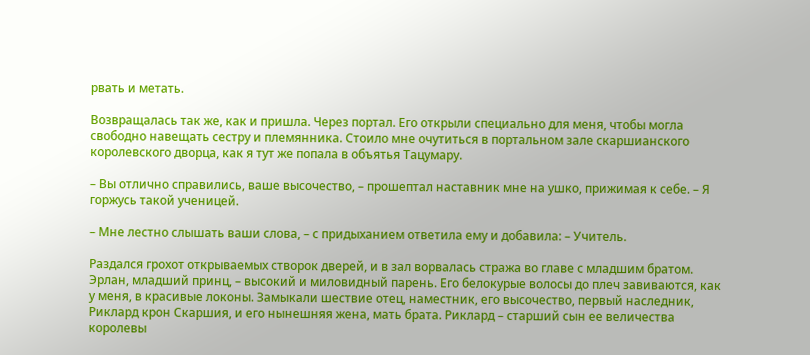рвать и метать.

Возвращалась так же, как и пришла. Через портал. Его открыли специально для меня, чтобы могла свободно навещать сестру и племянника. Стоило мне очутиться в портальном зале скаршианского королевского дворца, как я тут же попала в объятья Тацумару.

– Вы отлично справились, ваше высочество, – прошептал наставник мне на ушко, прижимая к себе. – Я горжусь такой ученицей.

– Мне лестно слышать ваши слова, – с придыханием ответила ему и добавила: – Учитель.

Раздался грохот открываемых створок дверей, и в зал ворвалась стража во главе с младшим братом. Эрлан, младший принц, – высокий и миловидный парень. Его белокурые волосы до плеч завиваются, как у меня, в красивые локоны. Замыкали шествие отец, наместник, его высочество, первый наследник, Риклард крон Скаршия, и его нынешняя жена, мать брата. Риклард – старший сын ее величества королевы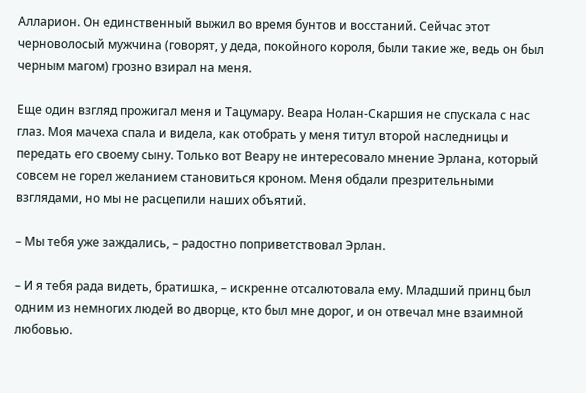Алларион. Он единственный выжил во время бунтов и восстаний. Сейчас этот черноволосый мужчина (говорят, у деда, покойного короля, были такие же, ведь он был черным магом) грозно взирал на меня.

Еще один взгляд прожигал меня и Тацумару. Веара Нолан-Скаршия не спускала с нас глаз. Моя мачеха спала и видела, как отобрать у меня титул второй наследницы и передать его своему сыну. Только вот Веару не интересовало мнение Эрлана, который совсем не горел желанием становиться кроном. Меня обдали презрительными взглядами, но мы не расцепили наших объятий.

– Мы тебя уже заждались, – радостно поприветствовал Эрлан.

– И я тебя рада видеть, братишка, – искренне отсалютовала ему. Младший принц был одним из немногих людей во дворце, кто был мне дорог, и он отвечал мне взаимной любовью.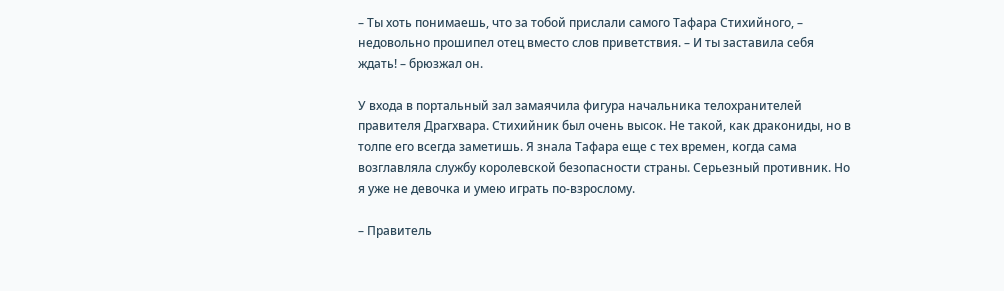– Ты хоть понимаешь, что за тобой прислали самого Тафара Стихийного, – недовольно прошипел отец вместо слов приветствия. – И ты заставила себя ждать! – брюзжал он.

У входа в портальный зал замаячила фигура начальника телохранителей правителя Драгхвара. Стихийник был очень высок. Не такой, как дракониды, но в толпе его всегда заметишь. Я знала Тафара еще с тех времен, когда сама возглавляла службу королевской безопасности страны. Серьезный противник. Но я уже не девочка и умею играть по-взрослому.

– Правитель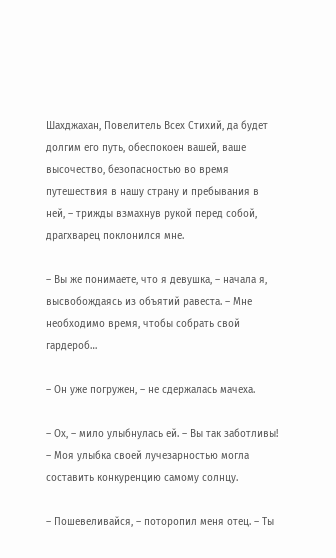Шахджахан, Повелитель Всех Стихий, да будет долгим его путь, обеспокоен вашей, ваше высочество, безопасностью во время путешествия в нашу страну и пребывания в ней, – трижды взмахнув рукой перед собой, драгхварец поклонился мне.

– Вы же понимаете, что я девушка, – начала я, высвобождаясь из объятий равеста. – Мне необходимо время, чтобы собрать свой гардероб…

– Он уже погружен, – не сдержалась мачеха.

– Ох, – мило улыбнулась ей. – Вы так заботливы! – Моя улыбка своей лучезарностью могла составить конкуренцию самому солнцу.

– Пошевеливайся, – поторопил меня отец. – Ты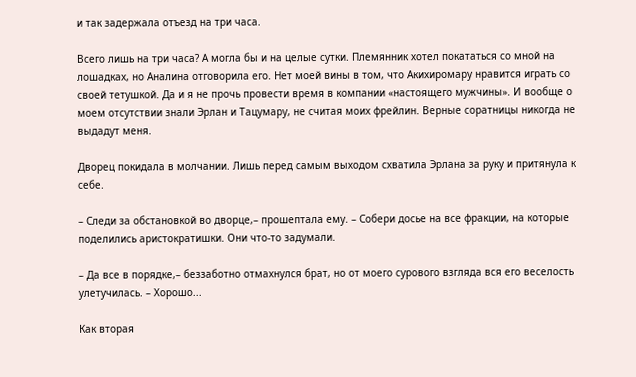и так задержала отъезд на три часа.

Всего лишь на три часа? А могла бы и на целые сутки. Племянник хотел покататься со мной на лошадках, но Аналина отговорила его. Нет моей вины в том, что Акихиромару нравится играть со своей тетушкой. Да и я не прочь провести время в компании «настоящего мужчины». И вообще о моем отсутствии знали Эрлан и Тацумару, не считая моих фрейлин. Верные соратницы никогда не выдадут меня.

Дворец покидала в молчании. Лишь перед самым выходом схватила Эрлана за руку и притянула к себе.

– Следи за обстановкой во дворце,– прошептала ему. – Собери досье на все фракции, на которые поделились аристократишки. Они что-то задумали.

– Да все в порядке,– беззаботно отмахнулся брат, но от моего сурового взгляда вся его веселость улетучилась. – Хорошо...

Как вторая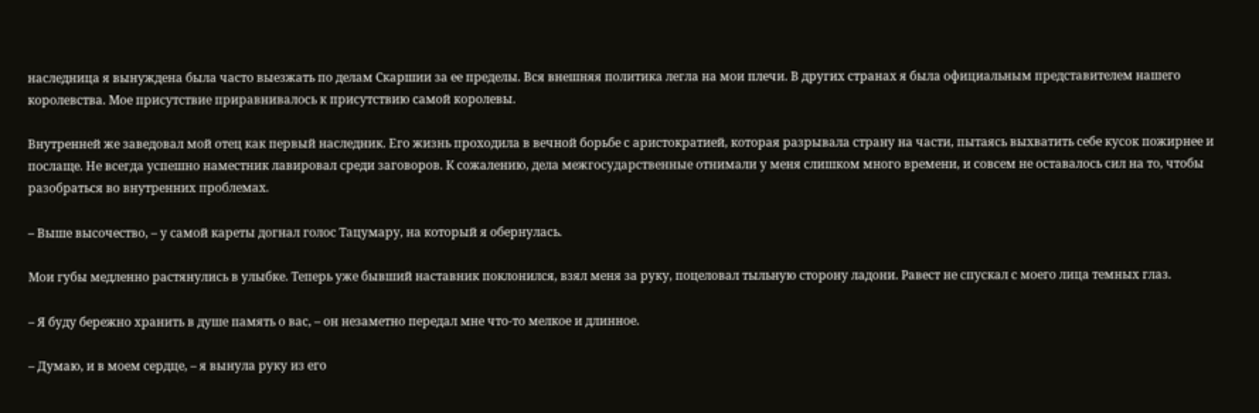наследница я вынуждена была часто выезжать по делам Скаршии за ее пределы. Вся внешняя политика легла на мои плечи. В других странах я была официальным представителем нашего королевства. Мое присутствие приравнивалось к присутствию самой королевы.

Внутренней же заведовал мой отец как первый наследник. Его жизнь проходила в вечной борьбе с аристократией, которая разрывала страну на части, пытаясь выхватить себе кусок пожирнее и послаще. Не всегда успешно наместник лавировал среди заговоров. К сожалению, дела межгосударственные отнимали у меня слишком много времени, и совсем не оставалось сил на то, чтобы разобраться во внутренних проблемах.

– Выше высочество, – у самой кареты догнал голос Тацумару, на который я обернулась.

Мои губы медленно растянулись в улыбке. Теперь уже бывший наставник поклонился, взял меня за руку, поцеловал тыльную сторону ладони. Равест не спускал с моего лица темных глаз.

– Я буду бережно хранить в душе память о вас, – он незаметно передал мне что-то мелкое и длинное.

– Думаю, и в моем сердце, – я вынула руку из его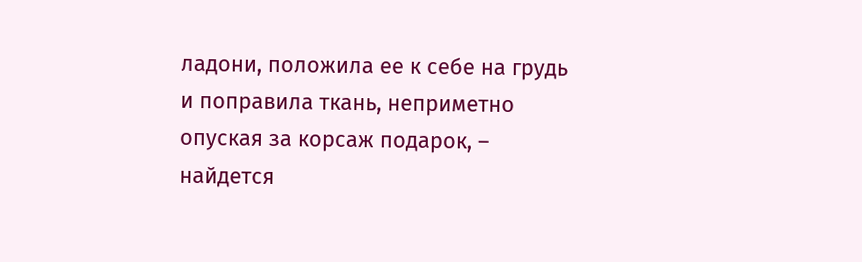ладони, положила ее к себе на грудь и поправила ткань, неприметно опуская за корсаж подарок, – найдется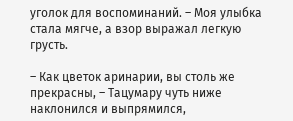уголок для воспоминаний. – Моя улыбка стала мягче, а взор выражал легкую грусть.

– Как цветок аринарии, вы столь же прекрасны, – Тацумару чуть ниже наклонился и выпрямился,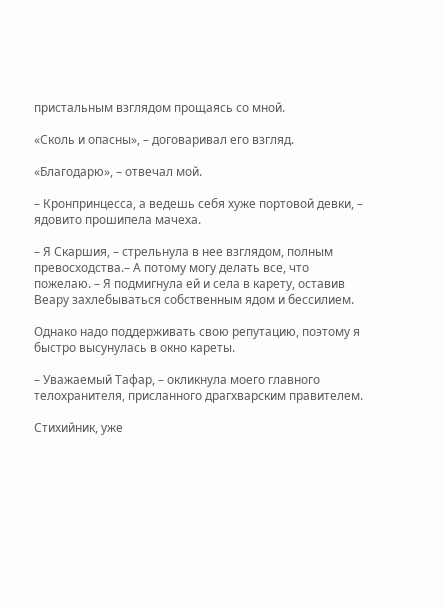пристальным взглядом прощаясь со мной.

«Сколь и опасны», – договаривал его взгляд.

«Благодарю», – отвечал мой.

– Кронпринцесса, а ведешь себя хуже портовой девки, – ядовито прошипела мачеха.

– Я Скаршия, – стрельнула в нее взглядом, полным превосходства.– А потому могу делать все, что пожелаю. – Я подмигнула ей и села в карету, оставив Веару захлебываться собственным ядом и бессилием.

Однако надо поддерживать свою репутацию, поэтому я быстро высунулась в окно кареты.

– Уважаемый Тафар, – окликнула моего главного телохранителя, присланного драгхварским правителем.

Стихийник, уже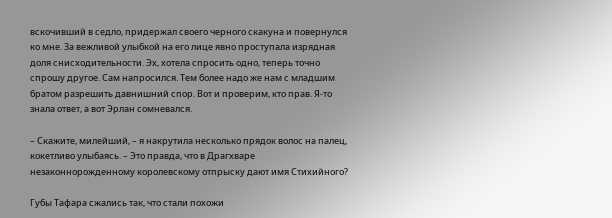вскочивший в седло, придержал своего черного скакуна и повернулся ко мне. За вежливой улыбкой на его лице явно проступала изрядная доля снисходительности. Эх, хотела спросить одно, теперь точно спрошу другое. Сам напросился. Тем более надо же нам с младшим братом разрешить давнишний спор. Вот и проверим, кто прав. Я-то знала ответ, а вот Эрлан сомневался.

– Скажите, милейший, – я накрутила несколько прядок волос на палец, кокетливо улыбаясь. – Это правда, что в Драгхваре незаконнорожденному королевскому отпрыску дают имя Стихийного?

Губы Тафара сжались так, что стали похожи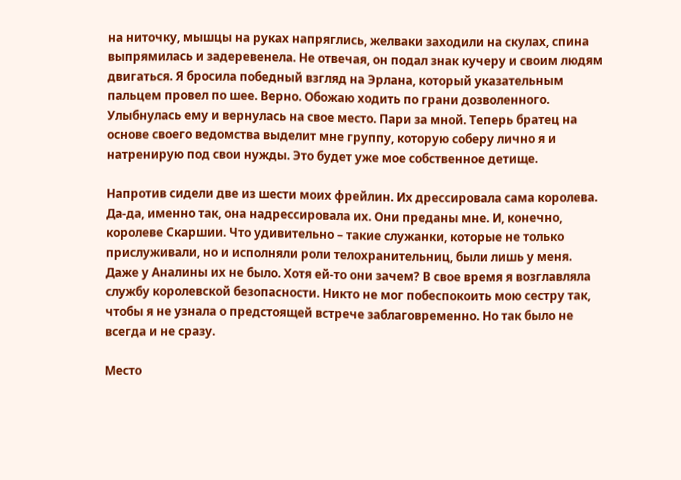на ниточку, мышцы на руках напряглись, желваки заходили на скулах, спина выпрямилась и задеревенела. Не отвечая, он подал знак кучеру и своим людям двигаться. Я бросила победный взгляд на Эрлана, который указательным пальцем провел по шее. Верно. Обожаю ходить по грани дозволенного. Улыбнулась ему и вернулась на свое место. Пари за мной. Теперь братец на основе своего ведомства выделит мне группу, которую соберу лично я и натренирую под свои нужды. Это будет уже мое собственное детище.

Напротив сидели две из шести моих фрейлин. Их дрессировала сама королева. Да-да, именно так, она надрессировала их. Они преданы мне. И, конечно, королеве Скаршии. Что удивительно – такие служанки, которые не только прислуживали, но и исполняли роли телохранительниц, были лишь у меня. Даже у Аналины их не было. Хотя ей-то они зачем? В свое время я возглавляла службу королевской безопасности. Никто не мог побеспокоить мою сестру так, чтобы я не узнала о предстоящей встрече заблаговременно. Но так было не всегда и не сразу.

Место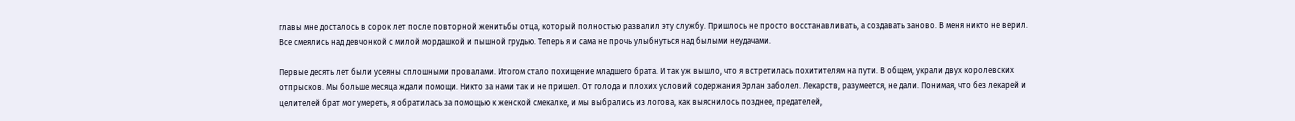главы мне досталось в сорок лет после повторной женитьбы отца, который полностью развалил эту службу. Пришлось не просто восстанавливать, а создавать заново. В меня никто не верил. Все смеялись над девчонкой с милой мордашкой и пышной грудью. Теперь я и сама не прочь улыбнуться над былыми неудачами.

Первые десять лет были усеяны сплошными провалами. Итогом стало похищение младшего брата. И так уж вышло, что я встретилась похитителям на пути. В общем, украли двух королевских отпрысков. Мы больше месяца ждали помощи. Никто за нами так и не пришел. От голода и плохих условий содержания Эрлан заболел. Лекарств, разумеется, не дали. Понимая, что без лекарей и целителей брат мог умереть, я обратилась за помощью к женской смекалке, и мы выбрались из логова, как выяснилось позднее, предателей,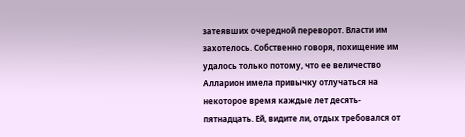затеявших очередной переворот. Власти им захотелось. Собственно говоря, похищение им удалось только потому, что ее величество Алларион имела привычку отлучаться на некоторое время каждые лет десять-пятнадцать. Ей, видите ли, отдых требовался от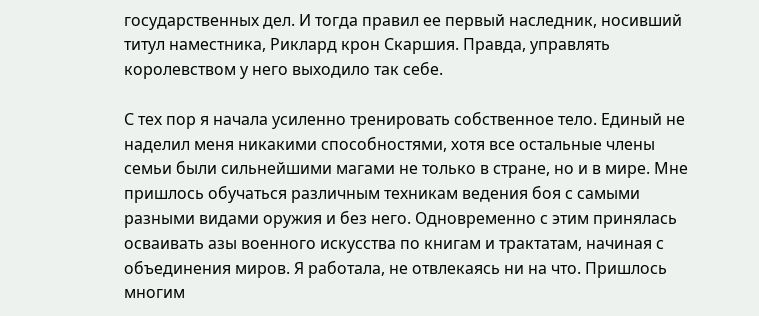государственных дел. И тогда правил ее первый наследник, носивший титул наместника, Риклард крон Скаршия. Правда, управлять королевством у него выходило так себе.

С тех пор я начала усиленно тренировать собственное тело. Единый не наделил меня никакими способностями, хотя все остальные члены семьи были сильнейшими магами не только в стране, но и в мире. Мне пришлось обучаться различным техникам ведения боя с самыми разными видами оружия и без него. Одновременно с этим принялась осваивать азы военного искусства по книгам и трактатам, начиная с объединения миров. Я работала, не отвлекаясь ни на что. Пришлось многим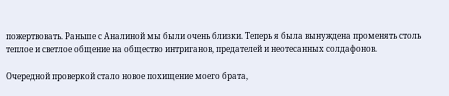пожертвовать. Раньше с Аналиной мы были очень близки. Теперь я была вынуждена променять столь теплое и светлое общение на общество интриганов, предателей и неотесанных солдафонов.

Очередной проверкой стало новое похищение моего брата,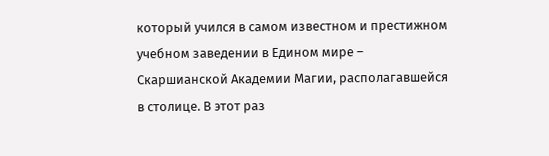который учился в самом известном и престижном учебном заведении в Едином мире – Скаршианской Академии Магии, располагавшейся в столице. В этот раз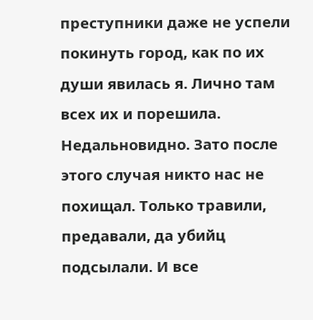преступники даже не успели покинуть город, как по их души явилась я. Лично там всех их и порешила. Недальновидно. Зато после этого случая никто нас не похищал. Только травили, предавали, да убийц подсылали. И все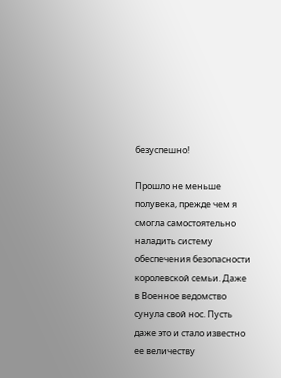безуспешно!

Прошло не меньше полувека, прежде чем я смогла самостоятельно наладить систему обеспечения безопасности королевской семьи. Даже в Военное ведомство сунула свой нос. Пусть даже это и стало известно ее величеству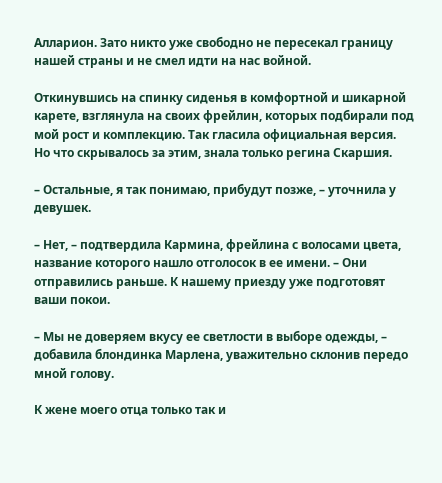Алларион. Зато никто уже свободно не пересекал границу нашей страны и не смел идти на нас войной.

Откинувшись на спинку сиденья в комфортной и шикарной карете, взглянула на своих фрейлин, которых подбирали под мой рост и комплекцию. Так гласила официальная версия. Но что скрывалось за этим, знала только регина Скаршия.

– Остальные, я так понимаю, прибудут позже, – уточнила у девушек.

– Нет, – подтвердила Кармина, фрейлина с волосами цвета, название которого нашло отголосок в ее имени. – Они отправились раньше. К нашему приезду уже подготовят ваши покои.

– Мы не доверяем вкусу ее светлости в выборе одежды, – добавила блондинка Марлена, уважительно склонив передо мной голову.

К жене моего отца только так и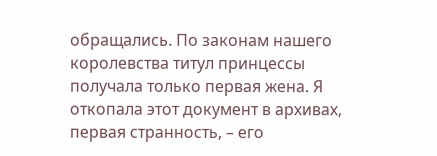обращались. По законам нашего королевства титул принцессы получала только первая жена. Я откопала этот документ в архивах, первая странность, – его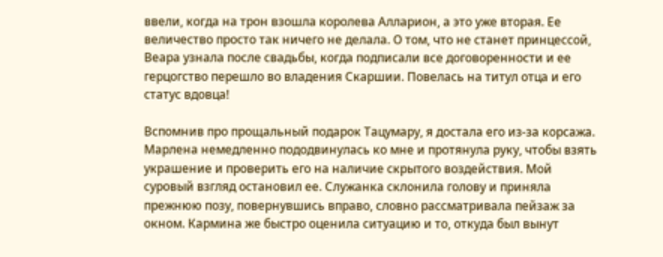ввели, когда на трон взошла королева Алларион, а это уже вторая. Ее величество просто так ничего не делала. О том, что не станет принцессой, Веара узнала после свадьбы, когда подписали все договоренности и ее герцогство перешло во владения Скаршии. Повелась на титул отца и его статус вдовца!

Вспомнив про прощальный подарок Тацумару, я достала его из-за корсажа. Марлена немедленно пододвинулась ко мне и протянула руку, чтобы взять украшение и проверить его на наличие скрытого воздействия. Мой суровый взгляд остановил ее. Служанка склонила голову и приняла прежнюю позу, повернувшись вправо, словно рассматривала пейзаж за окном. Кармина же быстро оценила ситуацию и то, откуда был вынут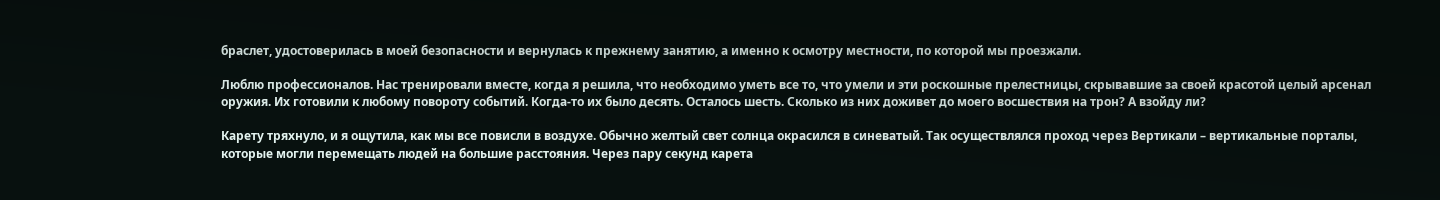браслет, удостоверилась в моей безопасности и вернулась к прежнему занятию, а именно к осмотру местности, по которой мы проезжали.

Люблю профессионалов. Нас тренировали вместе, когда я решила, что необходимо уметь все то, что умели и эти роскошные прелестницы, скрывавшие за своей красотой целый арсенал оружия. Их готовили к любому повороту событий. Когда-то их было десять. Осталось шесть. Сколько из них доживет до моего восшествия на трон? А взойду ли?

Карету тряхнуло, и я ощутила, как мы все повисли в воздухе. Обычно желтый свет солнца окрасился в синеватый. Так осуществлялся проход через Вертикали – вертикальные порталы, которые могли перемещать людей на большие расстояния. Через пару секунд карета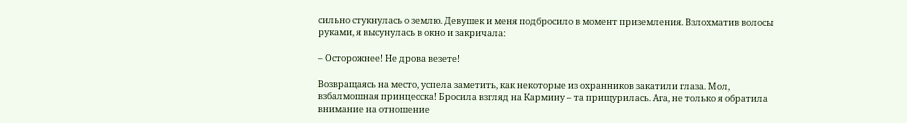сильно стукнулась о землю. Девушек и меня подбросило в момент приземления. Взлохматив волосы руками, я высунулась в окно и закричала:

– Осторожнее! Не дрова везете!

Возвращаясь на место, успела заметить, как некоторые из охранников закатили глаза. Мол, взбалмошная принцесска! Бросила взгляд на Кармину – та прищурилась. Ага, не только я обратила внимание на отношение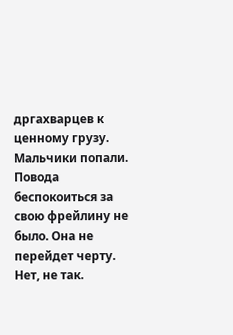дргахварцев к ценному грузу. Мальчики попали. Повода беспокоиться за свою фрейлину не было. Она не перейдет черту. Нет, не так.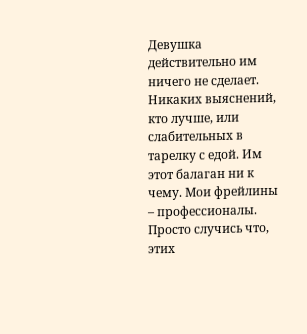Девушка действительно им ничего не сделает. Никаких выяснений, кто лучше, или слабительных в тарелку с едой. Им этот балаган ни к чему. Мои фрейлины – профессионалы. Просто случись что, этих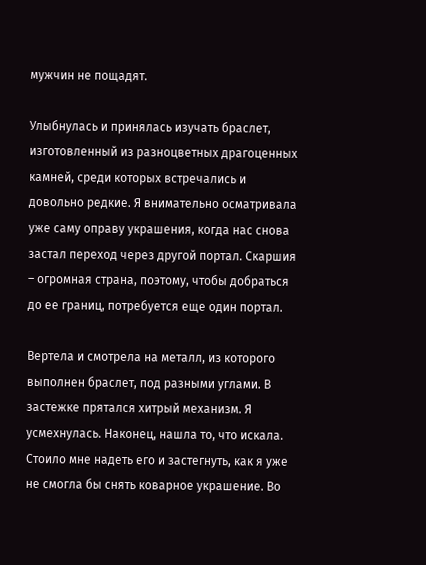мужчин не пощадят.

Улыбнулась и принялась изучать браслет, изготовленный из разноцветных драгоценных камней, среди которых встречались и довольно редкие. Я внимательно осматривала уже саму оправу украшения, когда нас снова застал переход через другой портал. Скаршия – огромная страна, поэтому, чтобы добраться до ее границ, потребуется еще один портал.

Вертела и смотрела на металл, из которого выполнен браслет, под разными углами. В застежке прятался хитрый механизм. Я усмехнулась. Наконец, нашла то, что искала. Стоило мне надеть его и застегнуть, как я уже не смогла бы снять коварное украшение. Во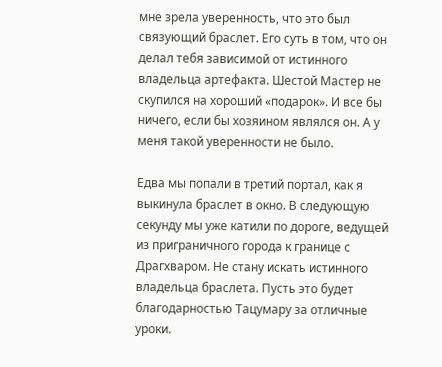мне зрела уверенность, что это был связующий браслет. Его суть в том, что он делал тебя зависимой от истинного владельца артефакта. Шестой Мастер не скупился на хороший «подарок». И все бы ничего, если бы хозяином являлся он. А у меня такой уверенности не было.

Едва мы попали в третий портал, как я выкинула браслет в окно. В следующую секунду мы уже катили по дороге, ведущей из приграничного города к границе с Драгхваром. Не стану искать истинного владельца браслета. Пусть это будет благодарностью Тацумару за отличные уроки.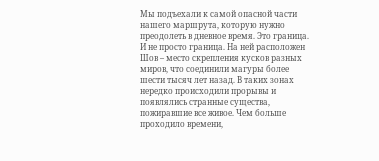Мы подъехали к самой опасной части нашего маршрута, которую нужно преодолеть в дневное время. Это граница. И не просто граница. На ней расположен Шов – место скрепления кусков разных миров, что соединили магуры более шести тысяч лет назад. В таких зонах нередко происходили прорывы и появлялись странные существа, пожиравшие все живое. Чем больше проходило времени,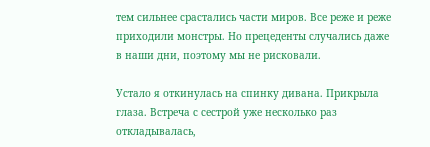тем сильнее срастались части миров. Все реже и реже приходили монстры. Но прецеденты случались даже в наши дни, поэтому мы не рисковали.

Устало я откинулась на спинку дивана. Прикрыла глаза. Встреча с сестрой уже несколько раз откладывалась,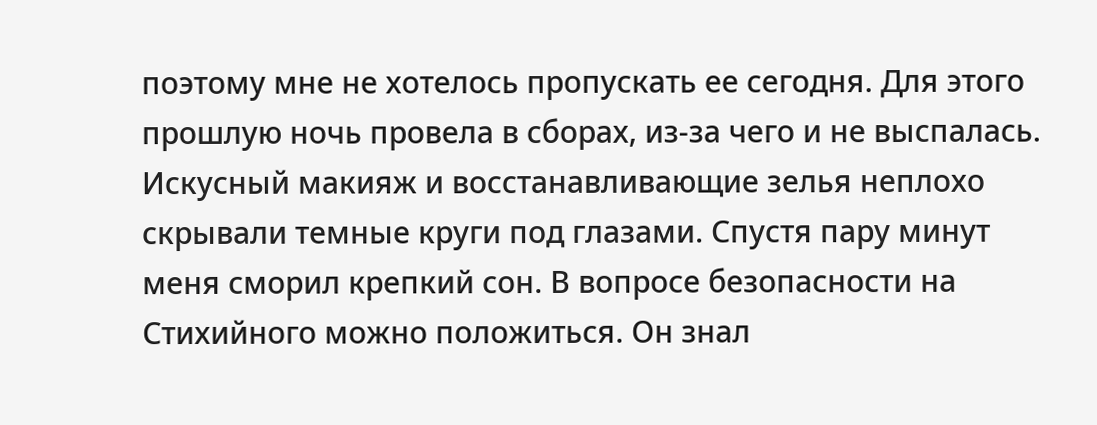поэтому мне не хотелось пропускать ее сегодня. Для этого прошлую ночь провела в сборах, из-за чего и не выспалась. Искусный макияж и восстанавливающие зелья неплохо скрывали темные круги под глазами. Спустя пару минут меня сморил крепкий сон. В вопросе безопасности на Стихийного можно положиться. Он знал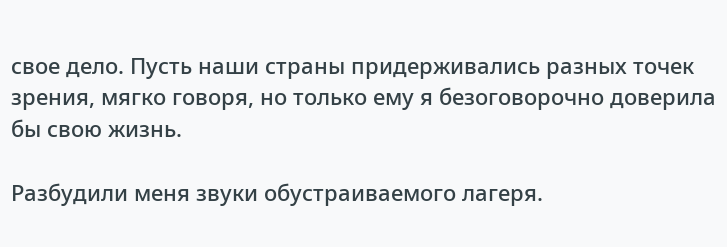свое дело. Пусть наши страны придерживались разных точек зрения, мягко говоря, но только ему я безоговорочно доверила бы свою жизнь.

Разбудили меня звуки обустраиваемого лагеря.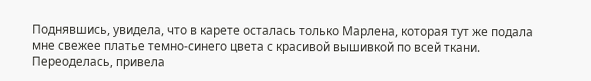Поднявшись, увидела, что в карете осталась только Марлена, которая тут же подала мне свежее платье темно-синего цвета с красивой вышивкой по всей ткани. Переоделась, привела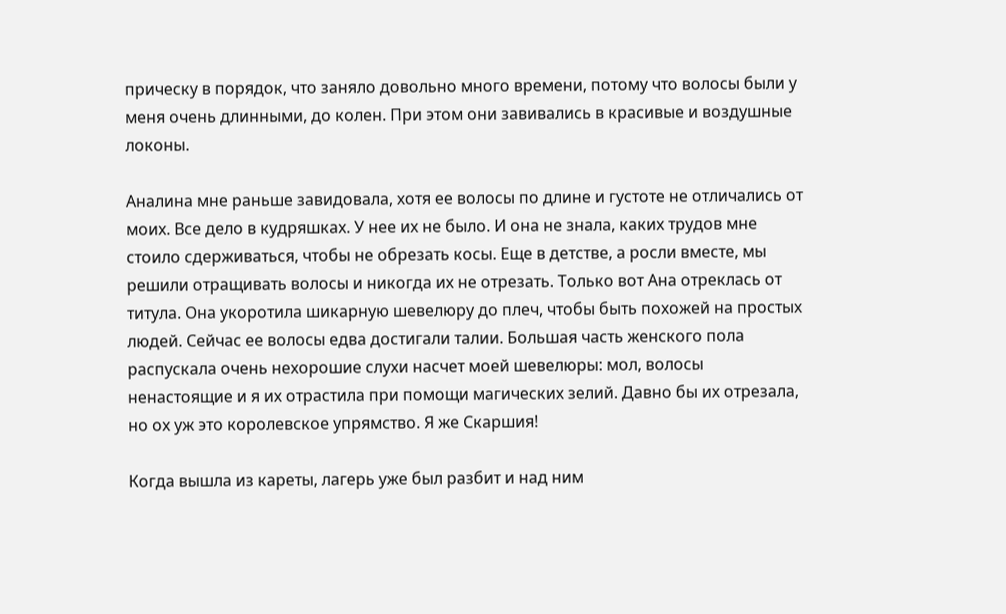прическу в порядок, что заняло довольно много времени, потому что волосы были у меня очень длинными, до колен. При этом они завивались в красивые и воздушные локоны.

Аналина мне раньше завидовала, хотя ее волосы по длине и густоте не отличались от моих. Все дело в кудряшках. У нее их не было. И она не знала, каких трудов мне стоило сдерживаться, чтобы не обрезать косы. Еще в детстве, а росли вместе, мы решили отращивать волосы и никогда их не отрезать. Только вот Ана отреклась от титула. Она укоротила шикарную шевелюру до плеч, чтобы быть похожей на простых людей. Сейчас ее волосы едва достигали талии. Большая часть женского пола распускала очень нехорошие слухи насчет моей шевелюры: мол, волосы ненастоящие и я их отрастила при помощи магических зелий. Давно бы их отрезала, но ох уж это королевское упрямство. Я же Скаршия!

Когда вышла из кареты, лагерь уже был разбит и над ним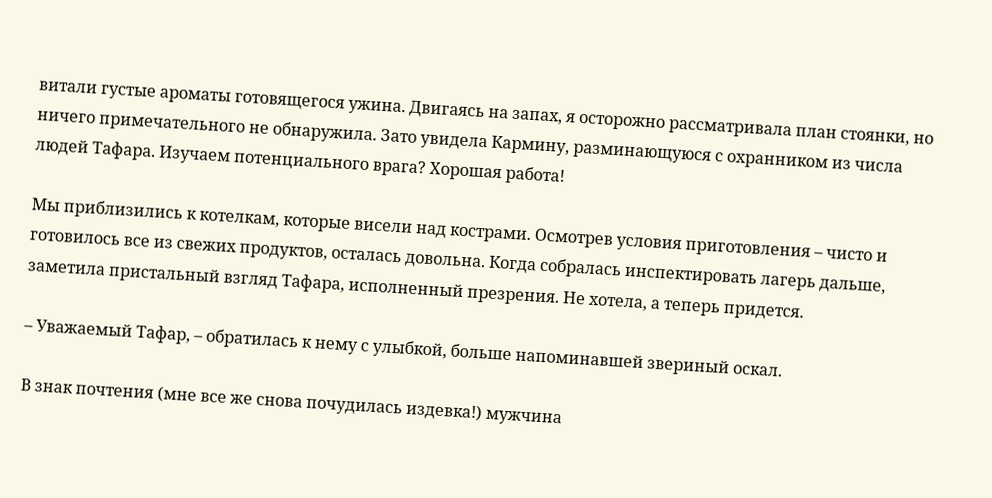витали густые ароматы готовящегося ужина. Двигаясь на запах, я осторожно рассматривала план стоянки, но ничего примечательного не обнаружила. Зато увидела Кармину, разминающуюся с охранником из числа людей Тафара. Изучаем потенциального врага? Хорошая работа!

Мы приблизились к котелкам, которые висели над кострами. Осмотрев условия приготовления – чисто и готовилось все из свежих продуктов, осталась довольна. Когда собралась инспектировать лагерь дальше, заметила пристальный взгляд Тафара, исполненный презрения. Не хотела, а теперь придется.

– Уважаемый Тафар, – обратилась к нему с улыбкой, больше напоминавшей звериный оскал.

В знак почтения (мне все же снова почудилась издевка!) мужчина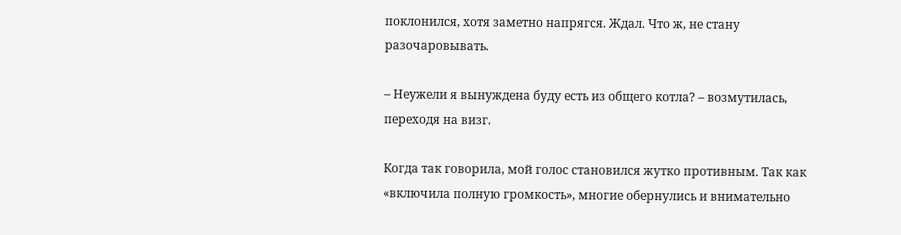поклонился, хотя заметно напрягся. Ждал. Что ж, не стану разочаровывать.

– Неужели я вынуждена буду есть из общего котла? – возмутилась, переходя на визг.

Когда так говорила, мой голос становился жутко противным. Так как «включила полную громкость», многие обернулись и внимательно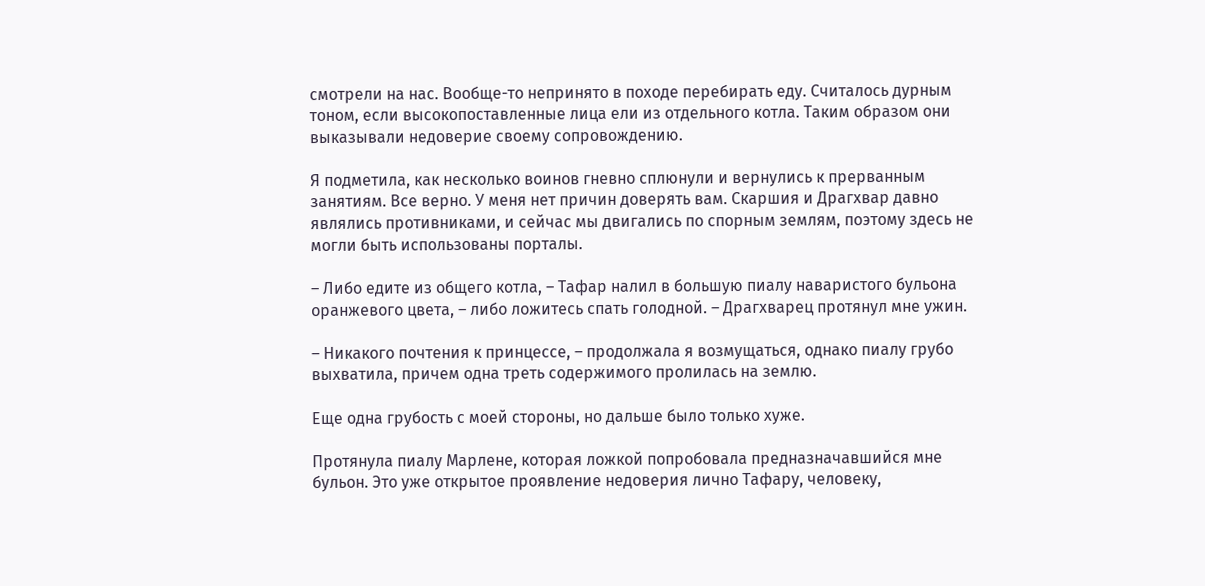смотрели на нас. Вообще-то непринято в походе перебирать еду. Считалось дурным тоном, если высокопоставленные лица ели из отдельного котла. Таким образом они выказывали недоверие своему сопровождению.

Я подметила, как несколько воинов гневно сплюнули и вернулись к прерванным занятиям. Все верно. У меня нет причин доверять вам. Скаршия и Драгхвар давно являлись противниками, и сейчас мы двигались по спорным землям, поэтому здесь не могли быть использованы порталы.

– Либо едите из общего котла, – Тафар налил в большую пиалу наваристого бульона оранжевого цвета, – либо ложитесь спать голодной. – Драгхварец протянул мне ужин.

– Никакого почтения к принцессе, – продолжала я возмущаться, однако пиалу грубо выхватила, причем одна треть содержимого пролилась на землю.

Еще одна грубость с моей стороны, но дальше было только хуже.

Протянула пиалу Марлене, которая ложкой попробовала предназначавшийся мне бульон. Это уже открытое проявление недоверия лично Тафару, человеку,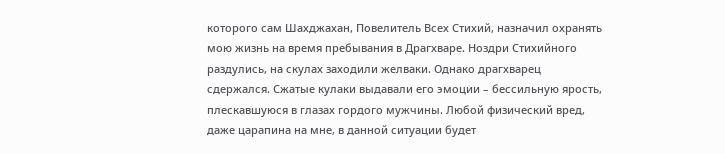которого сам Шахджахан, Повелитель Всех Стихий, назначил охранять мою жизнь на время пребывания в Драгхваре. Ноздри Стихийного раздулись, на скулах заходили желваки. Однако драгхварец сдержался. Сжатые кулаки выдавали его эмоции – бессильную ярость, плескавшуюся в глазах гордого мужчины. Любой физический вред, даже царапина на мне, в данной ситуации будет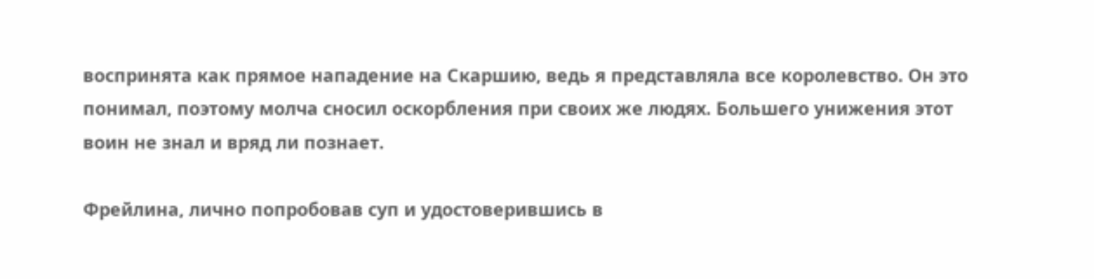воспринята как прямое нападение на Скаршию, ведь я представляла все королевство. Он это понимал, поэтому молча сносил оскорбления при своих же людях. Большего унижения этот воин не знал и вряд ли познает.

Фрейлина, лично попробовав суп и удостоверившись в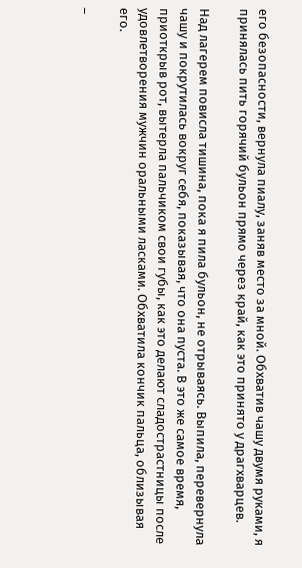его безопасности, вернула пиалу, заняв место за мной. Обхватив чашу двумя руками, я принялась пить горячий бульон прямо через край, как это принято у драгхварцев.

Над лагерем повисла тишина, пока я пила бульон, не отрываясь. Выпила, перевернула чашу и покрутилась вокруг себя, показывая, что она пуста. В это же самое время, приоткрыв рот, вытерла пальчиком свои губы, как это делают сладострастницы после удовлетворения мужчин оральными ласками. Обхватила кончик пальца, облизывая его.

–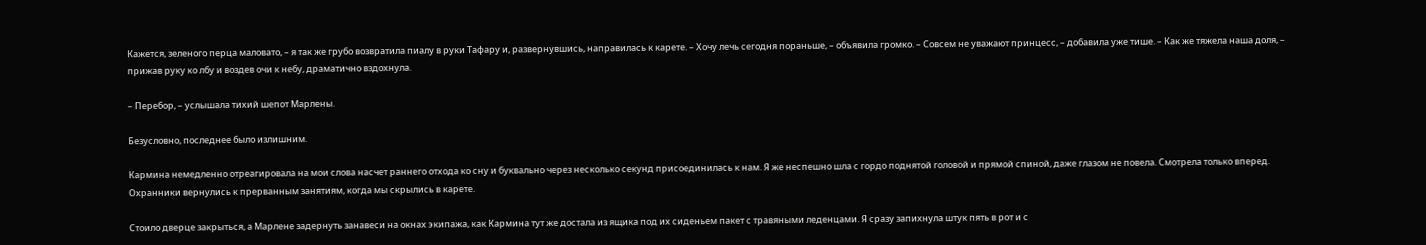Кажется, зеленого перца маловато, – я так же грубо возвратила пиалу в руки Тафару и, развернувшись, направилась к карете. – Хочу лечь сегодня пораньше, – объявила громко. – Совсем не уважают принцесс, – добавила уже тише. – Как же тяжела наша доля, – прижав руку ко лбу и воздев очи к небу, драматично вздохнула.

– Перебор, – услышала тихий шепот Марлены.

Безусловно, последнее было излишним.

Кармина немедленно отреагировала на мои слова насчет раннего отхода ко сну и буквально через несколько секунд присоединилась к нам. Я же неспешно шла с гордо поднятой головой и прямой спиной, даже глазом не повела. Смотрела только вперед. Охранники вернулись к прерванным занятиям, когда мы скрылись в карете.

Стоило дверце закрыться, а Марлене задернуть занавеси на окнах экипажа, как Кармина тут же достала из ящика под их сиденьем пакет с травяными леденцами. Я сразу запихнула штук пять в рот и с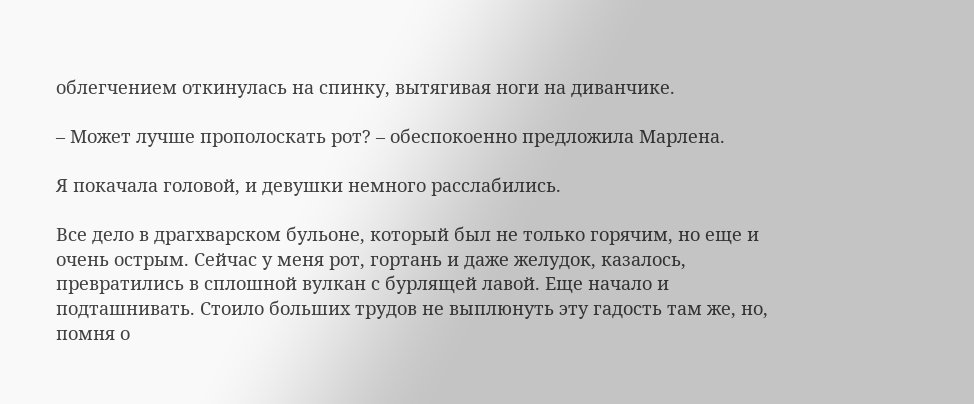облегчением откинулась на спинку, вытягивая ноги на диванчике.

– Может лучше прополоскать рот? – обеспокоенно предложила Марлена.

Я покачала головой, и девушки немного расслабились.

Все дело в драгхварском бульоне, который был не только горячим, но еще и очень острым. Сейчас у меня рот, гортань и даже желудок, казалось, превратились в сплошной вулкан с бурлящей лавой. Еще начало и подташнивать. Стоило больших трудов не выплюнуть эту гадость там же, но, помня о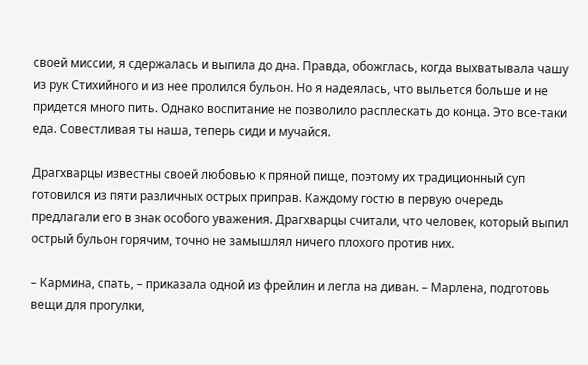своей миссии, я сдержалась и выпила до дна. Правда, обожглась, когда выхватывала чашу из рук Стихийного и из нее пролился бульон. Но я надеялась, что выльется больше и не придется много пить. Однако воспитание не позволило расплескать до конца. Это все-таки еда. Совестливая ты наша, теперь сиди и мучайся.

Драгхварцы известны своей любовью к пряной пище, поэтому их традиционный суп готовился из пяти различных острых приправ. Каждому гостю в первую очередь предлагали его в знак особого уважения. Драгхварцы считали, что человек, который выпил острый бульон горячим, точно не замышлял ничего плохого против них.

– Кармина, спать, – приказала одной из фрейлин и легла на диван. – Марлена, подготовь вещи для прогулки,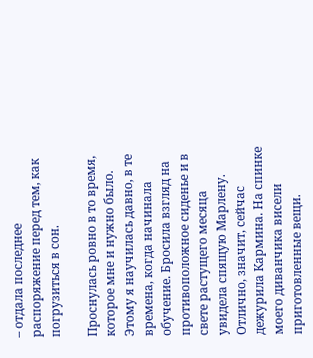– отдала последнее распоряжение перед тем, как погрузиться в сон.

Проснулась ровно в то время, которое мне и нужно было. Этому я научилась давно, в те времена, когда начинала обучение. Бросила взгляд на противоположное сиденье и в свете растущего месяца увидела спящую Марлену. Отлично, значит, сейчас дежурила Кармина. На спинке моего диванчика висели приготовленные вещи.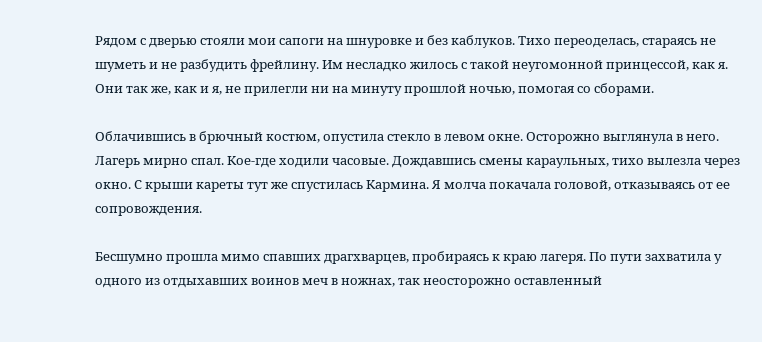Рядом с дверью стояли мои сапоги на шнуровке и без каблуков. Тихо переоделась, стараясь не шуметь и не разбудить фрейлину. Им несладко жилось с такой неугомонной принцессой, как я. Они так же, как и я, не прилегли ни на минуту прошлой ночью, помогая со сборами.

Облачившись в брючный костюм, опустила стекло в левом окне. Осторожно выглянула в него. Лагерь мирно спал. Кое-где ходили часовые. Дождавшись смены караульных, тихо вылезла через окно. С крыши кареты тут же спустилась Кармина. Я молча покачала головой, отказываясь от ее сопровождения.

Бесшумно прошла мимо спавших драгхварцев, пробираясь к краю лагеря. По пути захватила у одного из отдыхавших воинов меч в ножнах, так неосторожно оставленный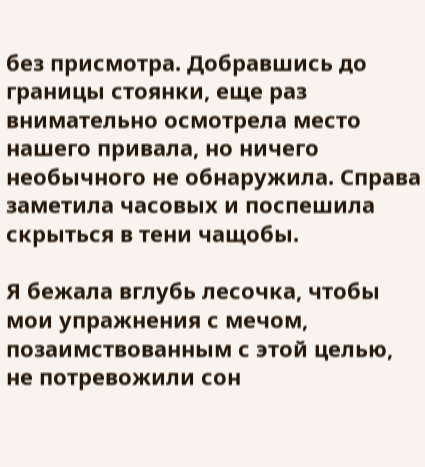без присмотра. Добравшись до границы стоянки, еще раз внимательно осмотрела место нашего привала, но ничего необычного не обнаружила. Справа заметила часовых и поспешила скрыться в тени чащобы.

Я бежала вглубь лесочка, чтобы мои упражнения с мечом, позаимствованным с этой целью, не потревожили сон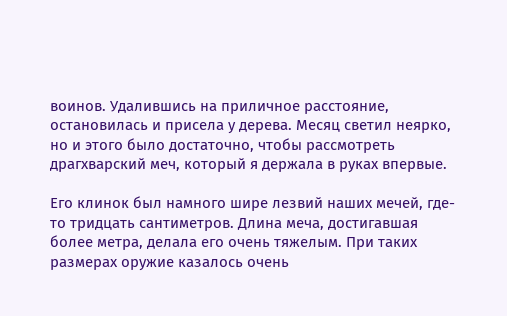воинов. Удалившись на приличное расстояние, остановилась и присела у дерева. Месяц светил неярко, но и этого было достаточно, чтобы рассмотреть драгхварский меч, который я держала в руках впервые.

Его клинок был намного шире лезвий наших мечей, где-то тридцать сантиметров. Длина меча, достигавшая более метра, делала его очень тяжелым. При таких размерах оружие казалось очень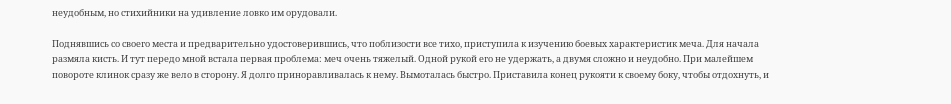неудобным, но стихийники на удивление ловко им орудовали.

Поднявшись со своего места и предварительно удостоверившись, что поблизости все тихо, приступила к изучению боевых характеристик меча. Для начала размяла кисть. И тут передо мной встала первая проблема: меч очень тяжелый. Одной рукой его не удержать, а двумя сложно и неудобно. При малейшем повороте клинок сразу же вело в сторону. Я долго приноравливалась к нему. Вымоталась быстро. Приставила конец рукояти к своему боку, чтобы отдохнуть, и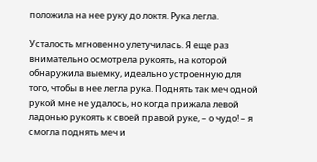положила на нее руку до локтя. Рука легла.

Усталость мгновенно улетучилась. Я еще раз внимательно осмотрела рукоять, на которой обнаружила выемку, идеально устроенную для того, чтобы в нее легла рука. Поднять так меч одной рукой мне не удалось, но когда прижала левой ладонью рукоять к своей правой руке, – о чудо! – я смогла поднять меч и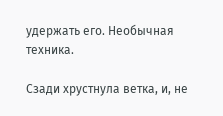удержать его. Необычная техника.

Сзади хрустнула ветка, и, не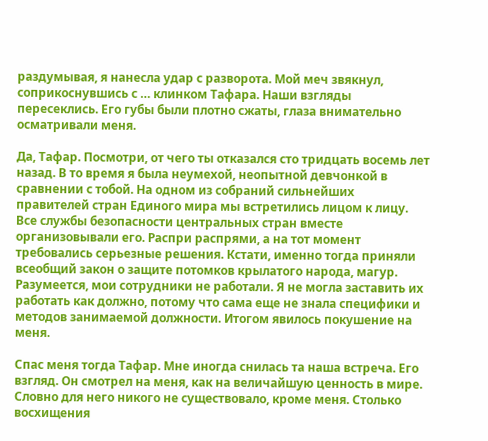раздумывая, я нанесла удар с разворота. Мой меч звякнул, соприкоснувшись с … клинком Тафара. Наши взгляды пересеклись. Его губы были плотно сжаты, глаза внимательно осматривали меня.

Да, Тафар. Посмотри, от чего ты отказался сто тридцать восемь лет назад. В то время я была неумехой, неопытной девчонкой в сравнении с тобой. На одном из собраний сильнейших правителей стран Единого мира мы встретились лицом к лицу. Все службы безопасности центральных стран вместе организовывали его. Распри распрями, а на тот момент требовались серьезные решения. Кстати, именно тогда приняли всеобщий закон о защите потомков крылатого народа, магур. Разумеется, мои сотрудники не работали. Я не могла заставить их работать как должно, потому что сама еще не знала специфики и методов занимаемой должности. Итогом явилось покушение на меня.

Спас меня тогда Тафар. Мне иногда снилась та наша встреча. Его взгляд. Он смотрел на меня, как на величайшую ценность в мире. Словно для него никого не существовало, кроме меня. Столько восхищения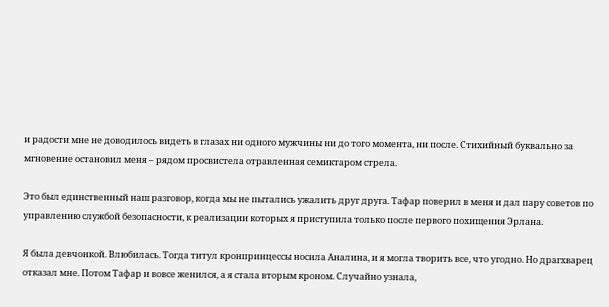и радости мне не доводилось видеть в глазах ни одного мужчины ни до того момента, ни после. Стихийный буквально за мгновение остановил меня – рядом просвистела отравленная семиктаром стрела.

Это был единственный наш разговор, когда мы не пытались ужалить друг друга. Тафар поверил в меня и дал пару советов по управлению службой безопасности, к реализации которых я приступила только после первого похищения Эрлана.

Я была девчонкой. Влюбилась. Тогда титул кронпринцессы носила Аналина, и я могла творить все, что угодно. Но драгхварец отказал мне. Потом Тафар и вовсе женился, а я стала вторым кроном. Случайно узнала,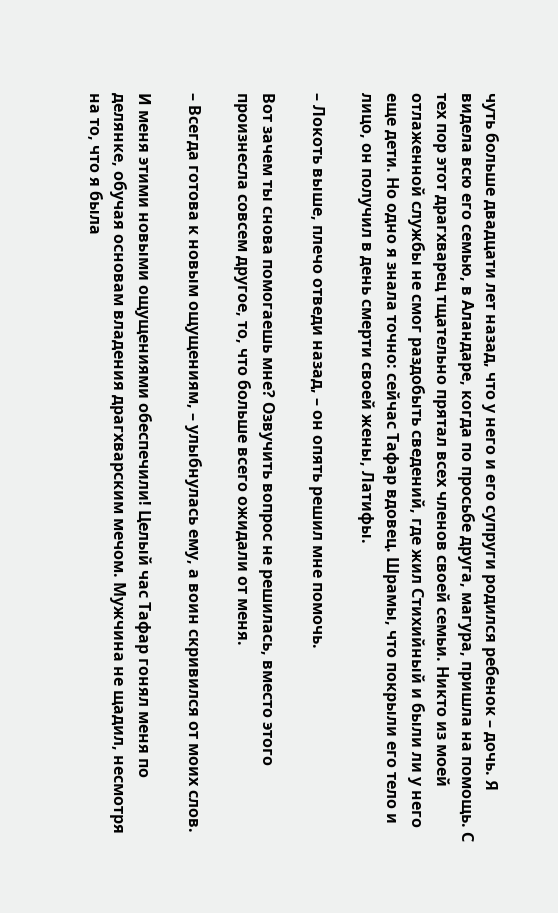чуть больше двадцати лет назад, что у него и его супруги родился ребенок – дочь. Я видела всю его семью, в Аландаре, когда по просьбе друга, магура, пришла на помощь. С тех пор этот драгхварец тщательно прятал всех членов своей семьи. Никто из моей отлаженной службы не смог раздобыть сведений, где жил Стихийный и были ли у него еще дети. Но одно я знала точно: сейчас Тафар вдовец. Шрамы, что покрыли его тело и лицо, он получил в день смерти своей жены, Латифы.

– Локоть выше, плечо отведи назад, – он опять решил мне помочь.

Вот зачем ты снова помогаешь мне? Озвучить вопрос не решилась, вместо этого произнесла совсем другое, то, что больше всего ожидали от меня.

– Всегда готова к новым ощущениям, – улыбнулась ему, а воин скривился от моих слов.

И меня этими новыми ощущениями обеспечили! Целый час Тафар гонял меня по делянке, обучая основам владения драгхварским мечом. Мужчина не щадил, несмотря на то, что я была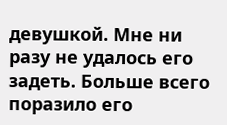девушкой. Мне ни разу не удалось его задеть. Больше всего поразило его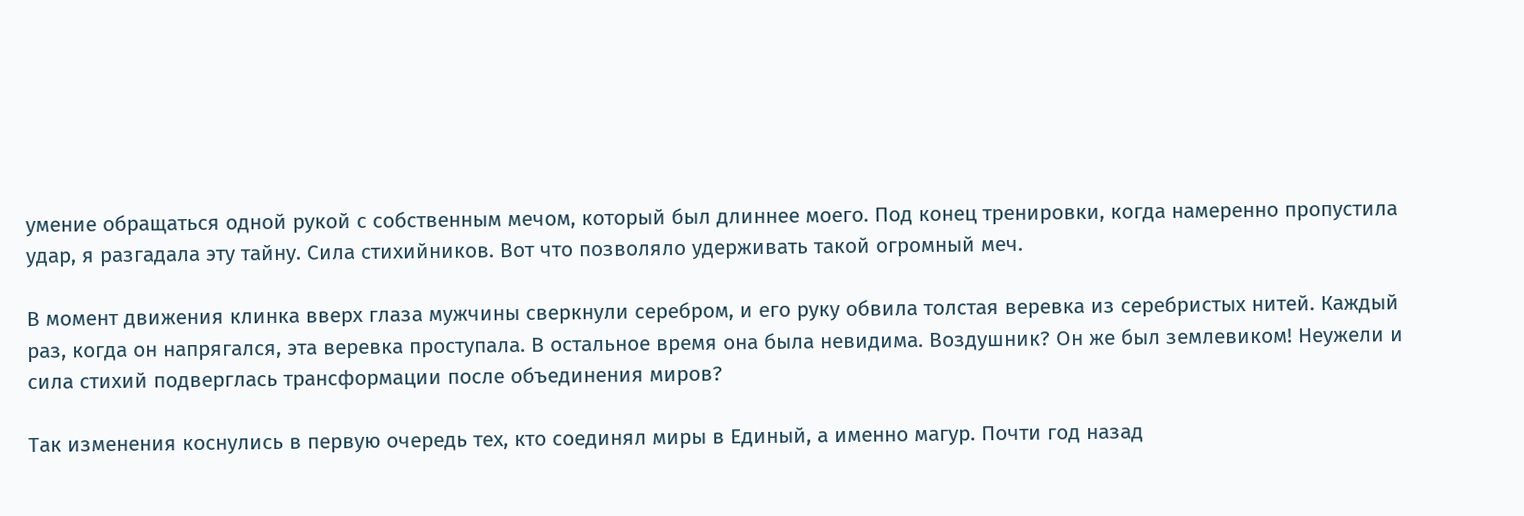умение обращаться одной рукой с собственным мечом, который был длиннее моего. Под конец тренировки, когда намеренно пропустила удар, я разгадала эту тайну. Сила стихийников. Вот что позволяло удерживать такой огромный меч.

В момент движения клинка вверх глаза мужчины сверкнули серебром, и его руку обвила толстая веревка из серебристых нитей. Каждый раз, когда он напрягался, эта веревка проступала. В остальное время она была невидима. Воздушник? Он же был землевиком! Неужели и сила стихий подверглась трансформации после объединения миров?

Так изменения коснулись в первую очередь тех, кто соединял миры в Единый, а именно магур. Почти год назад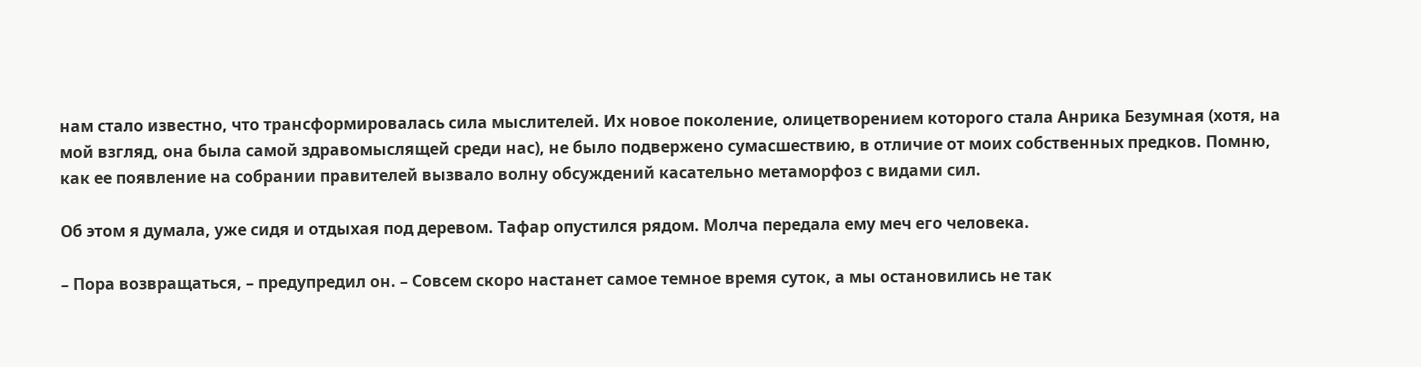нам стало известно, что трансформировалась сила мыслителей. Их новое поколение, олицетворением которого стала Анрика Безумная (хотя, на мой взгляд, она была самой здравомыслящей среди нас), не было подвержено сумасшествию, в отличие от моих собственных предков. Помню, как ее появление на собрании правителей вызвало волну обсуждений касательно метаморфоз с видами сил.

Об этом я думала, уже сидя и отдыхая под деревом. Тафар опустился рядом. Молча передала ему меч его человека.

– Пора возвращаться, – предупредил он. – Совсем скоро настанет самое темное время суток, а мы остановились не так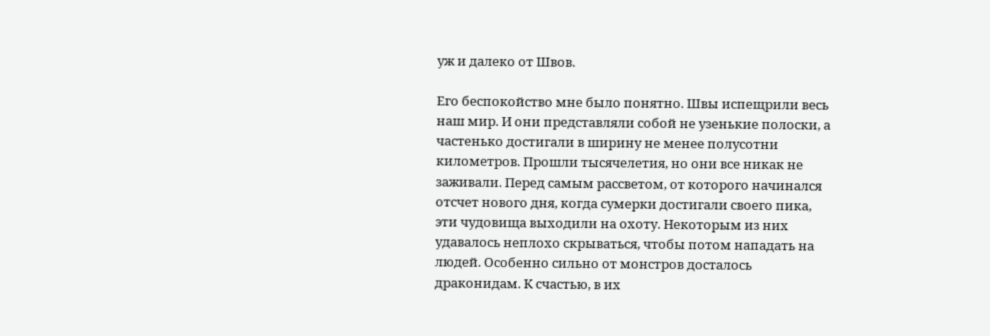уж и далеко от Швов.

Его беспокойство мне было понятно. Швы испещрили весь наш мир. И они представляли собой не узенькие полоски, а частенько достигали в ширину не менее полусотни километров. Прошли тысячелетия, но они все никак не заживали. Перед самым рассветом, от которого начинался отсчет нового дня, когда сумерки достигали своего пика, эти чудовища выходили на охоту. Некоторым из них удавалось неплохо скрываться, чтобы потом нападать на людей. Особенно сильно от монстров досталось драконидам. К счастью, в их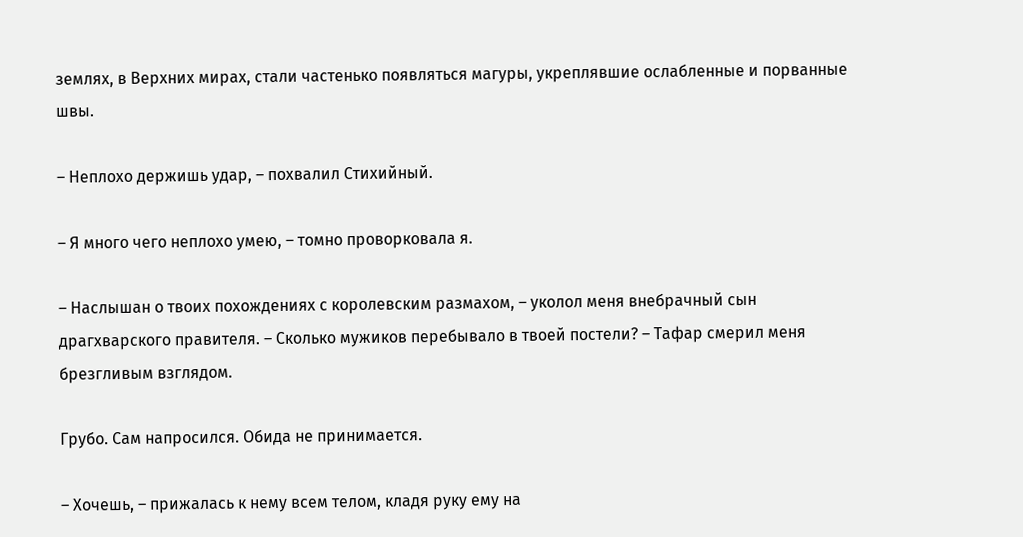землях, в Верхних мирах, стали частенько появляться магуры, укреплявшие ослабленные и порванные швы.

– Неплохо держишь удар, – похвалил Стихийный.

– Я много чего неплохо умею, – томно проворковала я.

– Наслышан о твоих похождениях с королевским размахом, – уколол меня внебрачный сын драгхварского правителя. – Сколько мужиков перебывало в твоей постели? – Тафар смерил меня брезгливым взглядом.

Грубо. Сам напросился. Обида не принимается.

– Хочешь, – прижалась к нему всем телом, кладя руку ему на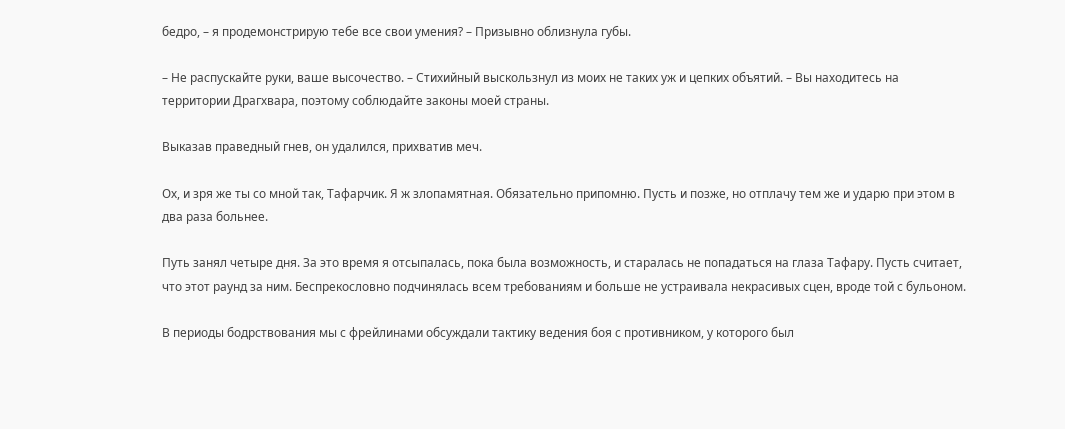бедро, – я продемонстрирую тебе все свои умения? – Призывно облизнула губы.

– Не распускайте руки, ваше высочество. – Стихийный выскользнул из моих не таких уж и цепких объятий. – Вы находитесь на территории Драгхвара, поэтому соблюдайте законы моей страны.

Выказав праведный гнев, он удалился, прихватив меч.

Ох, и зря же ты со мной так, Тафарчик. Я ж злопамятная. Обязательно припомню. Пусть и позже, но отплачу тем же и ударю при этом в два раза больнее.

Путь занял четыре дня. За это время я отсыпалась, пока была возможность, и старалась не попадаться на глаза Тафару. Пусть считает, что этот раунд за ним. Беспрекословно подчинялась всем требованиям и больше не устраивала некрасивых сцен, вроде той с бульоном.

В периоды бодрствования мы с фрейлинами обсуждали тактику ведения боя с противником, у которого был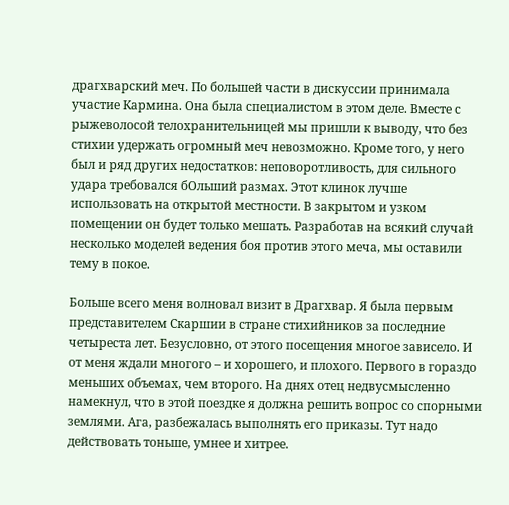драгхварский меч. По большей части в дискуссии принимала участие Кармина. Она была специалистом в этом деле. Вместе с рыжеволосой телохранительницей мы пришли к выводу, что без стихии удержать огромный меч невозможно. Кроме того, у него был и ряд других недостатков: неповоротливость, для сильного удара требовался бОльший размах. Этот клинок лучше использовать на открытой местности. В закрытом и узком помещении он будет только мешать. Разработав на всякий случай несколько моделей ведения боя против этого меча, мы оставили тему в покое.

Больше всего меня волновал визит в Драгхвар. Я была первым представителем Скаршии в стране стихийников за последние четыреста лет. Безусловно, от этого посещения многое зависело. И от меня ждали многого – и хорошего, и плохого. Первого в гораздо меньших объемах, чем второго. На днях отец недвусмысленно намекнул, что в этой поездке я должна решить вопрос со спорными землями. Ага, разбежалась выполнять его приказы. Тут надо действовать тоньше, умнее и хитрее.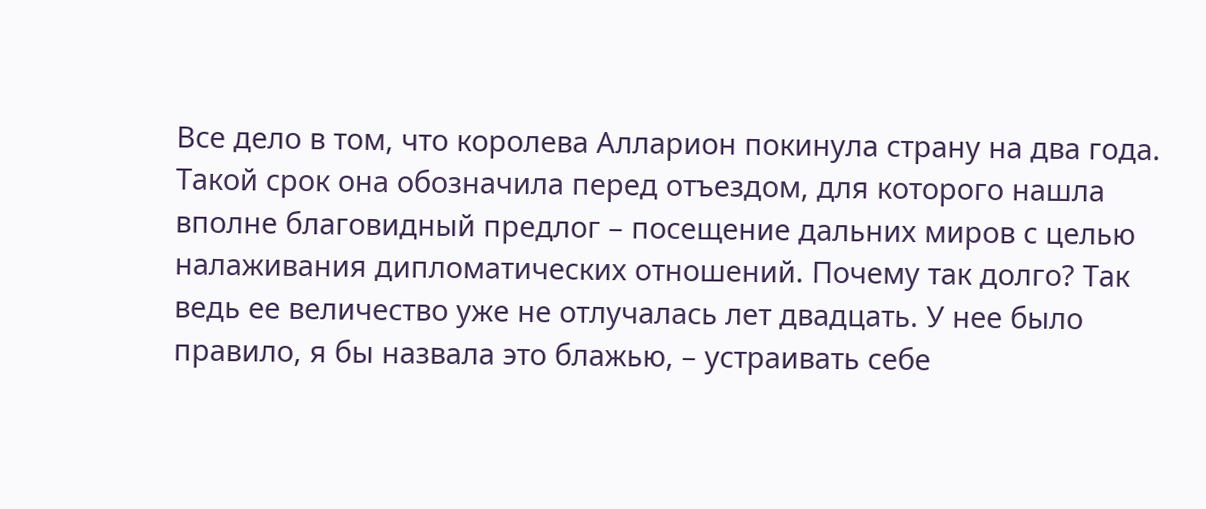Все дело в том, что королева Алларион покинула страну на два года. Такой срок она обозначила перед отъездом, для которого нашла вполне благовидный предлог – посещение дальних миров с целью налаживания дипломатических отношений. Почему так долго? Так ведь ее величество уже не отлучалась лет двадцать. У нее было правило, я бы назвала это блажью, – устраивать себе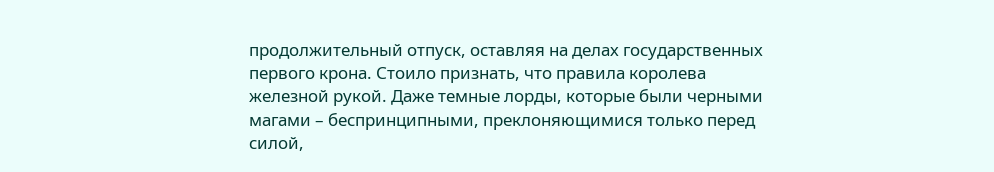продолжительный отпуск, оставляя на делах государственных первого крона. Стоило признать, что правила королева железной рукой. Даже темные лорды, которые были черными магами – беспринципными, преклоняющимися только перед силой,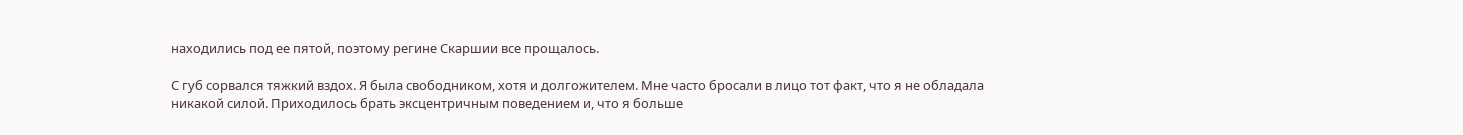находились под ее пятой, поэтому регине Скаршии все прощалось.

С губ сорвался тяжкий вздох. Я была свободником, хотя и долгожителем. Мне часто бросали в лицо тот факт, что я не обладала никакой силой. Приходилось брать эксцентричным поведением и, что я больше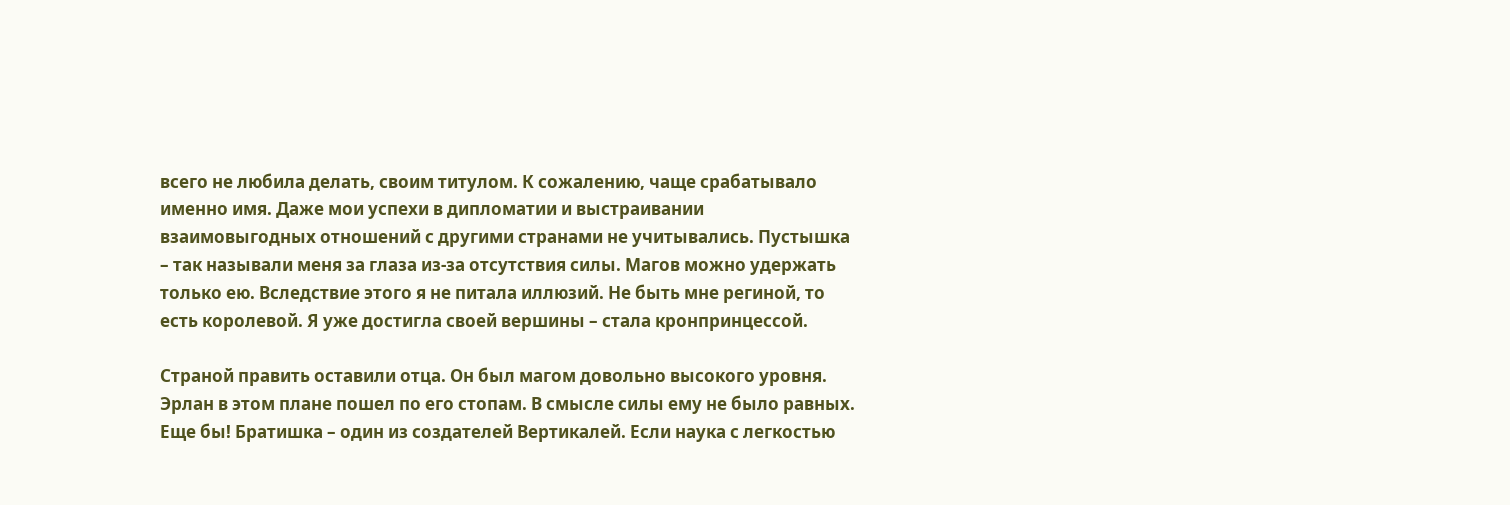всего не любила делать, своим титулом. К сожалению, чаще срабатывало именно имя. Даже мои успехи в дипломатии и выстраивании взаимовыгодных отношений с другими странами не учитывались. Пустышка – так называли меня за глаза из-за отсутствия силы. Магов можно удержать только ею. Вследствие этого я не питала иллюзий. Не быть мне региной, то есть королевой. Я уже достигла своей вершины – стала кронпринцессой.

Страной править оставили отца. Он был магом довольно высокого уровня. Эрлан в этом плане пошел по его стопам. В смысле силы ему не было равных. Еще бы! Братишка – один из создателей Вертикалей. Если наука с легкостью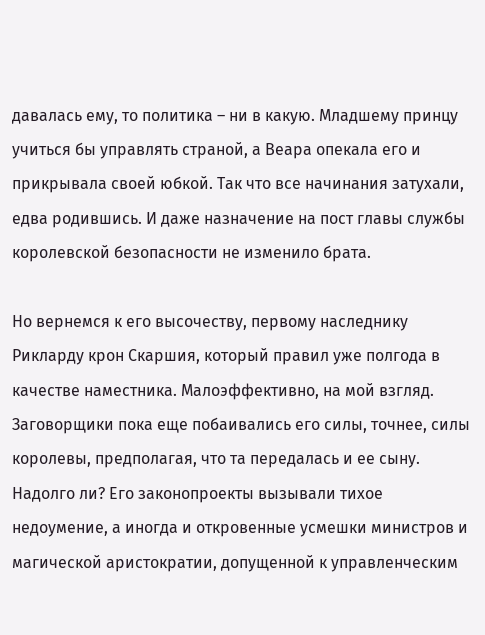давалась ему, то политика – ни в какую. Младшему принцу учиться бы управлять страной, а Веара опекала его и прикрывала своей юбкой. Так что все начинания затухали, едва родившись. И даже назначение на пост главы службы королевской безопасности не изменило брата.

Но вернемся к его высочеству, первому наследнику Рикларду крон Скаршия, который правил уже полгода в качестве наместника. Малоэффективно, на мой взгляд. Заговорщики пока еще побаивались его силы, точнее, силы королевы, предполагая, что та передалась и ее сыну. Надолго ли? Его законопроекты вызывали тихое недоумение, а иногда и откровенные усмешки министров и магической аристократии, допущенной к управленческим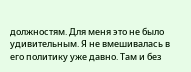должностям. Для меня это не было удивительным. Я не вмешивалась в его политику уже давно. Там и без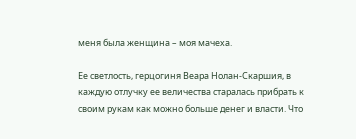меня была женщина – моя мачеха.

Ее светлость, герцогиня Веара Нолан-Скаршия, в каждую отлучку ее величества старалась прибрать к своим рукам как можно больше денег и власти. Что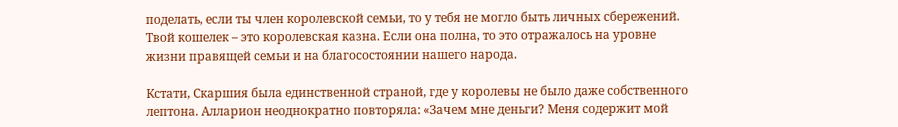поделать, если ты член королевской семьи, то у тебя не могло быть личных сбережений. Твой кошелек – это королевская казна. Если она полна, то это отражалось на уровне жизни правящей семьи и на благосостоянии нашего народа.

Кстати, Скаршия была единственной страной, где у королевы не было даже собственного лептона. Алларион неоднократно повторяла: «Зачем мне деньги? Меня содержит мой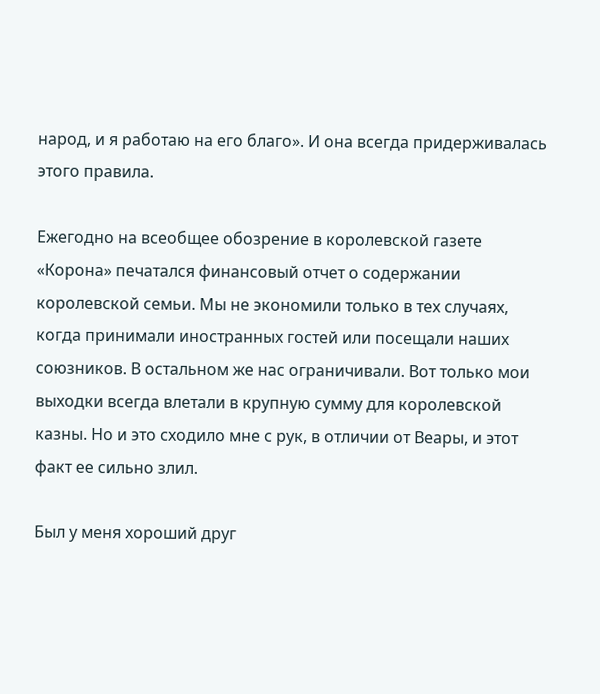народ, и я работаю на его благо». И она всегда придерживалась этого правила.

Ежегодно на всеобщее обозрение в королевской газете «Корона» печатался финансовый отчет о содержании королевской семьи. Мы не экономили только в тех случаях, когда принимали иностранных гостей или посещали наших союзников. В остальном же нас ограничивали. Вот только мои выходки всегда влетали в крупную сумму для королевской казны. Но и это сходило мне с рук, в отличии от Веары, и этот факт ее сильно злил.

Был у меня хороший друг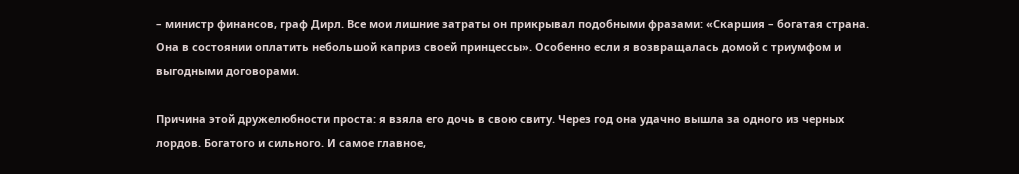– министр финансов, граф Дирл. Все мои лишние затраты он прикрывал подобными фразами: «Скаршия – богатая страна. Она в состоянии оплатить небольшой каприз своей принцессы». Особенно если я возвращалась домой с триумфом и выгодными договорами.

Причина этой дружелюбности проста: я взяла его дочь в свою свиту. Через год она удачно вышла за одного из черных лордов. Богатого и сильного. И самое главное,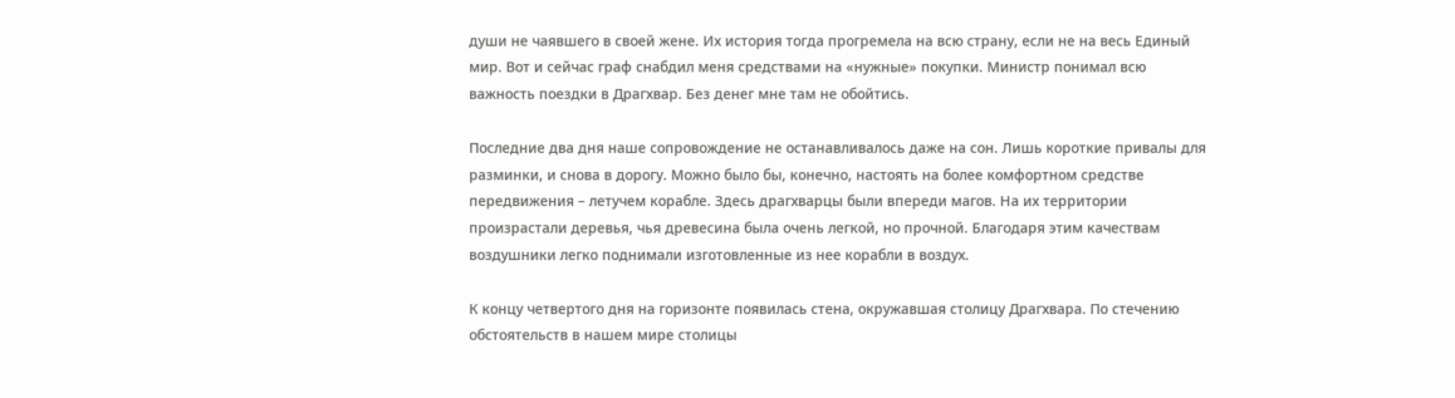души не чаявшего в своей жене. Их история тогда прогремела на всю страну, если не на весь Единый мир. Вот и сейчас граф снабдил меня средствами на «нужные» покупки. Министр понимал всю важность поездки в Драгхвар. Без денег мне там не обойтись.

Последние два дня наше сопровождение не останавливалось даже на сон. Лишь короткие привалы для разминки, и снова в дорогу. Можно было бы, конечно, настоять на более комфортном средстве передвижения – летучем корабле. Здесь драгхварцы были впереди магов. На их территории произрастали деревья, чья древесина была очень легкой, но прочной. Благодаря этим качествам воздушники легко поднимали изготовленные из нее корабли в воздух.

К концу четвертого дня на горизонте появилась стена, окружавшая столицу Драгхвара. По стечению обстоятельств в нашем мире столицы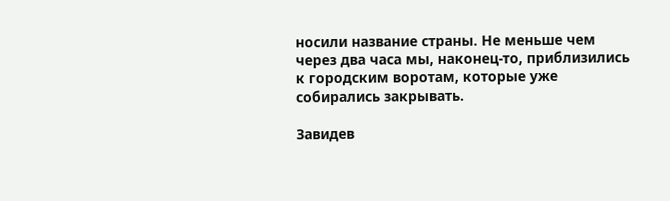носили название страны. Не меньше чем через два часа мы, наконец-то, приблизились к городским воротам, которые уже собирались закрывать.

Завидев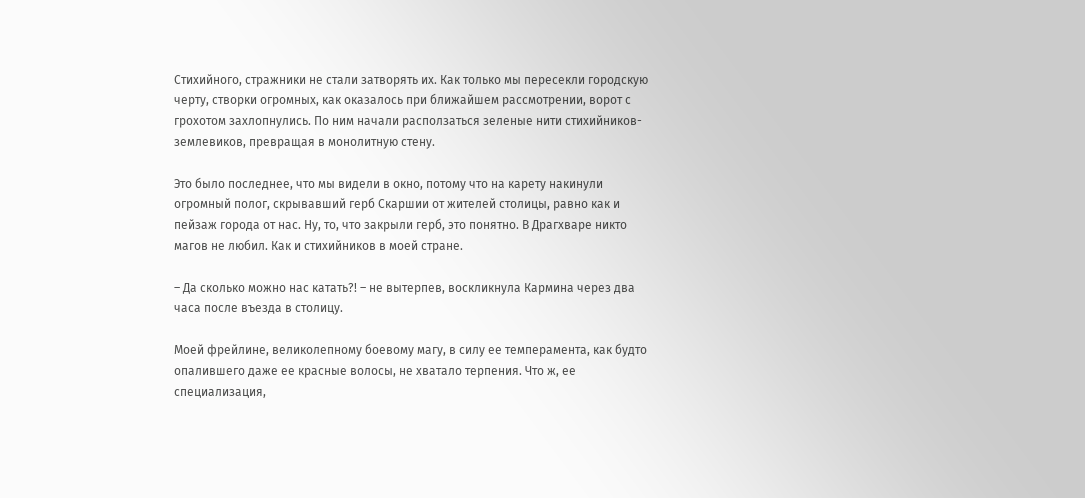Стихийного, стражники не стали затворять их. Как только мы пересекли городскую черту, створки огромных, как оказалось при ближайшем рассмотрении, ворот с грохотом захлопнулись. По ним начали расползаться зеленые нити стихийников-землевиков, превращая в монолитную стену.

Это было последнее, что мы видели в окно, потому что на карету накинули огромный полог, скрывавший герб Скаршии от жителей столицы, равно как и пейзаж города от нас. Ну, то, что закрыли герб, это понятно. В Драгхваре никто магов не любил. Как и стихийников в моей стране.

– Да сколько можно нас катать?! – не вытерпев, воскликнула Кармина через два часа после въезда в столицу.

Моей фрейлине, великолепному боевому магу, в силу ее темперамента, как будто опалившего даже ее красные волосы, не хватало терпения. Что ж, ее специализация,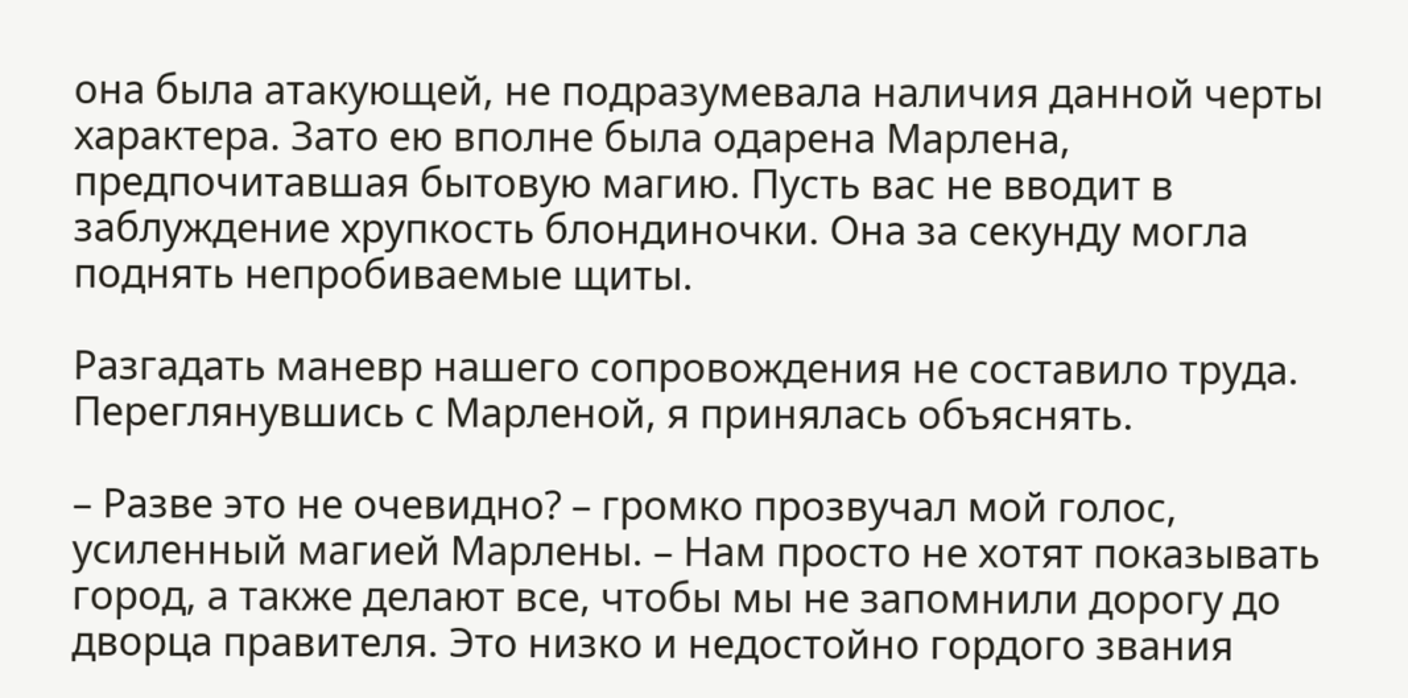она была атакующей, не подразумевала наличия данной черты характера. Зато ею вполне была одарена Марлена, предпочитавшая бытовую магию. Пусть вас не вводит в заблуждение хрупкость блондиночки. Она за секунду могла поднять непробиваемые щиты.

Разгадать маневр нашего сопровождения не составило труда. Переглянувшись с Марленой, я принялась объяснять.

– Разве это не очевидно? – громко прозвучал мой голос, усиленный магией Марлены. – Нам просто не хотят показывать город, а также делают все, чтобы мы не запомнили дорогу до дворца правителя. Это низко и недостойно гордого звания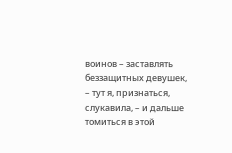воинов – заставлять беззащитных девушек, – тут я, признаться, слукавила, – и дальше томиться в этой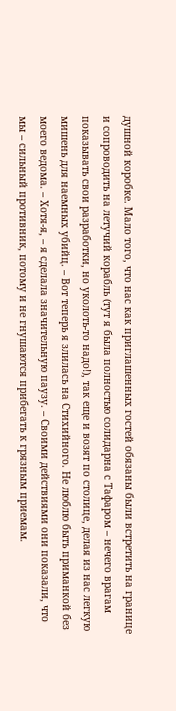душной коробке. Мало того, что нас как приглашенных гостей обязаны были встретить на границе и сопроводить на летучий корабль (тут я была полностью солидарна с Тафаром – нечего врагам показывать свои разработки, но уколоть-то надо!), так еще и возят по столице, делая из нас легкую мишень для наемных убийц. – Вот теперь я злилась на Стихийного. Не люблю быть приманкой без моего ведома. – Хотя-я, – я сделала значительную паузу. – Своими действиями они показали, что мы – сильный противник, потому и не гнушаются прибегать к грязным приемам.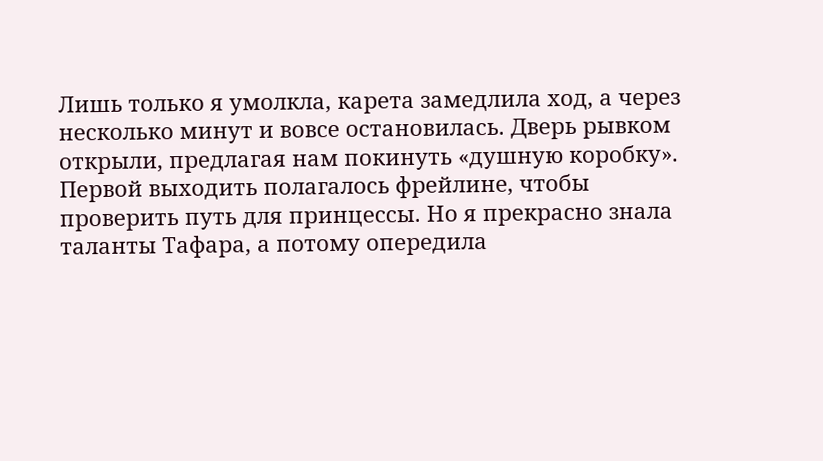Лишь только я умолкла, карета замедлила ход, а через несколько минут и вовсе остановилась. Дверь рывком открыли, предлагая нам покинуть «душную коробку». Первой выходить полагалось фрейлине, чтобы проверить путь для принцессы. Но я прекрасно знала таланты Тафара, а потому опередила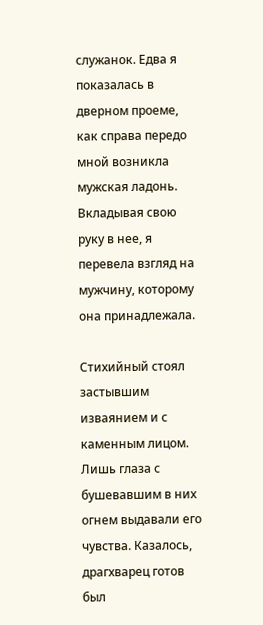служанок. Едва я показалась в дверном проеме, как справа передо мной возникла мужская ладонь. Вкладывая свою руку в нее, я перевела взгляд на мужчину, которому она принадлежала.

Стихийный стоял застывшим изваянием и с каменным лицом. Лишь глаза с бушевавшим в них огнем выдавали его чувства. Казалось, драгхварец готов был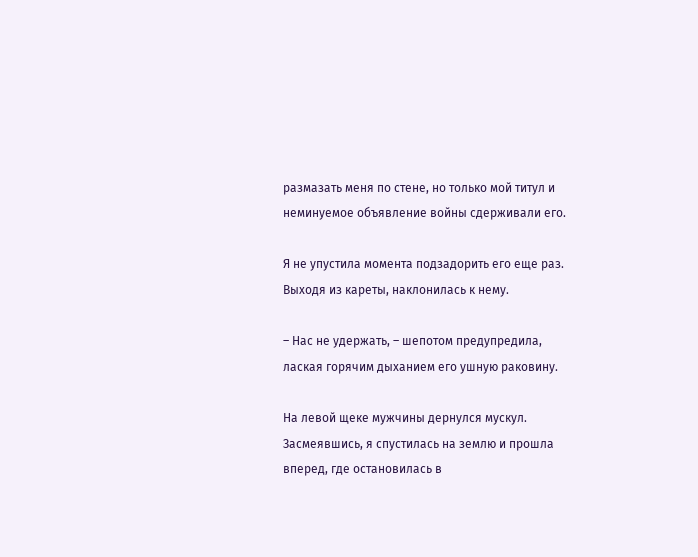размазать меня по стене, но только мой титул и неминуемое объявление войны сдерживали его.

Я не упустила момента подзадорить его еще раз. Выходя из кареты, наклонилась к нему.

– Нас не удержать, – шепотом предупредила, лаская горячим дыханием его ушную раковину.

На левой щеке мужчины дернулся мускул. Засмеявшись, я спустилась на землю и прошла вперед, где остановилась в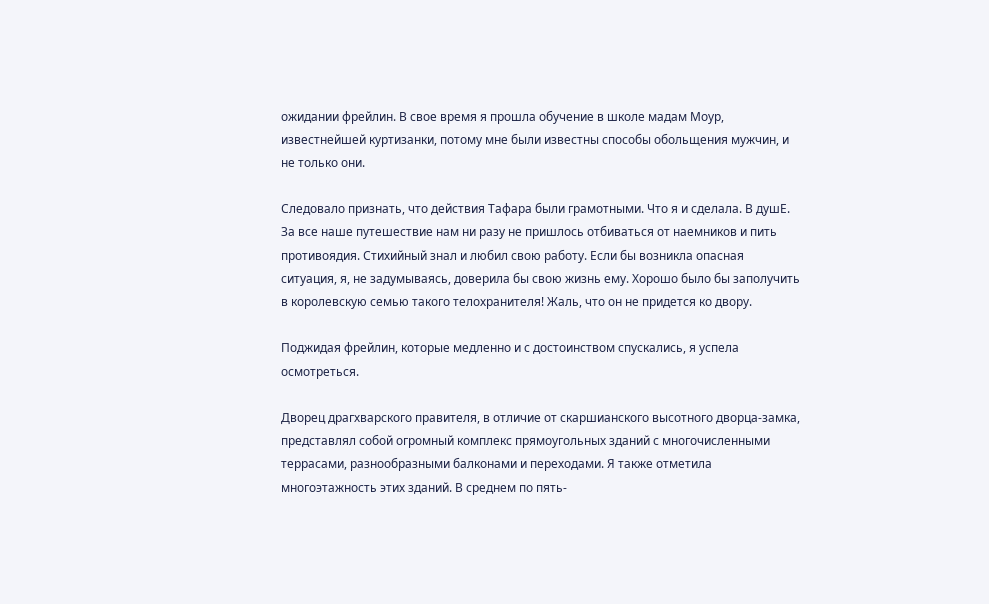ожидании фрейлин. В свое время я прошла обучение в школе мадам Моур, известнейшей куртизанки, потому мне были известны способы обольщения мужчин, и не только они.

Следовало признать, что действия Тафара были грамотными. Что я и сделала. В душЕ. За все наше путешествие нам ни разу не пришлось отбиваться от наемников и пить противоядия. Стихийный знал и любил свою работу. Если бы возникла опасная ситуация, я, не задумываясь, доверила бы свою жизнь ему. Хорошо было бы заполучить в королевскую семью такого телохранителя! Жаль, что он не придется ко двору.

Поджидая фрейлин, которые медленно и с достоинством спускались, я успела осмотреться.

Дворец драгхварского правителя, в отличие от скаршианского высотного дворца-замка, представлял собой огромный комплекс прямоугольных зданий с многочисленными террасами, разнообразными балконами и переходами. Я также отметила многоэтажность этих зданий. В среднем по пять-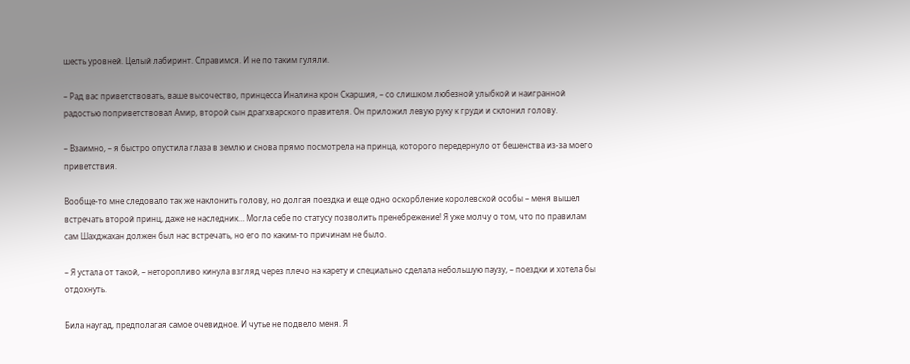шесть уровней. Целый лабиринт. Справимся. И не по таким гуляли.

– Рад вас приветствовать, ваше высочество, принцесса Иналина крон Скаршия, – со слишком любезной улыбкой и наигранной радостью поприветствовал Амир, второй сын драгхварского правителя. Он приложил левую руку к груди и склонил голову.

– Взаимно, – я быстро опустила глаза в землю и снова прямо посмотрела на принца, которого передернуло от бешенства из-за моего приветствия.

Вообще-то мне следовало так же наклонить голову, но долгая поездка и еще одно оскорбление королевской особы – меня вышел встречать второй принц, даже не наследник… Могла себе по статусу позволить пренебрежение! Я уже молчу о том, что по правилам сам Шахджахан должен был нас встречать, но его по каким-то причинам не было.

– Я устала от такой, – неторопливо кинула взгляд через плечо на карету и специально сделала небольшую паузу, – поездки и хотела бы отдохнуть.

Била наугад, предполагая самое очевидное. И чутье не подвело меня. Я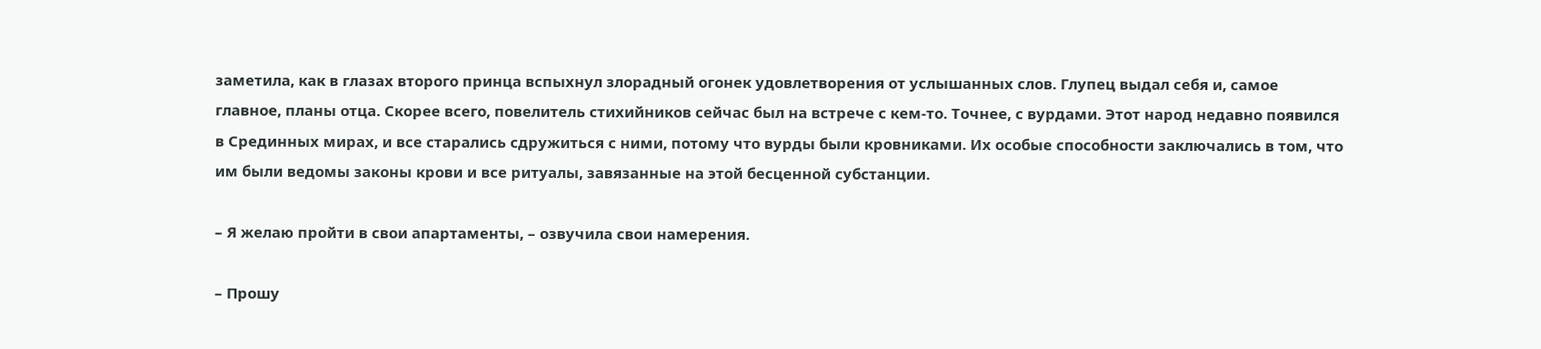заметила, как в глазах второго принца вспыхнул злорадный огонек удовлетворения от услышанных слов. Глупец выдал себя и, самое главное, планы отца. Скорее всего, повелитель стихийников сейчас был на встрече с кем-то. Точнее, с вурдами. Этот народ недавно появился в Срединных мирах, и все старались сдружиться с ними, потому что вурды были кровниками. Их особые способности заключались в том, что им были ведомы законы крови и все ритуалы, завязанные на этой бесценной субстанции.

– Я желаю пройти в свои апартаменты, – озвучила свои намерения.

– Прошу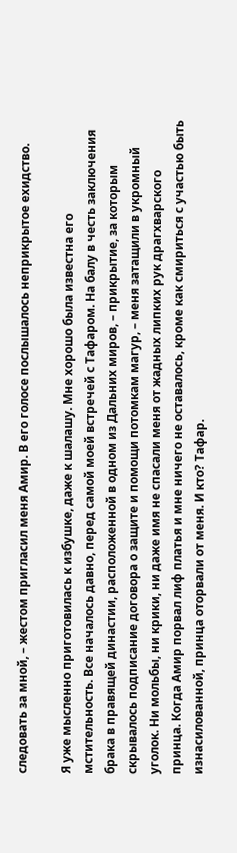следовать за мной, – жестом пригласил меня Амир. В его голосе послышалось неприкрытое ехидство.

Я уже мысленно приготовилась к избушке, даже к шалашу. Мне хорошо была известна его мстительность. Все началось давно, перед самой моей встречей с Тафаром. На балу в честь заключения брака в правящей династии, расположенной в одном из Дальних миров, – прикрытие, за которым скрывалось подписание договора о защите и помощи потомкам магур, – меня затащили в укромный уголок. Ни мольбы, ни крики, ни даже имя не спасали меня от жадных липких рук драгхварского принца. Когда Амир порвал лиф платья и мне ничего не оставалось, кроме как смириться с участью быть изнасилованной, принца оторвали от меня. И кто? Тафар.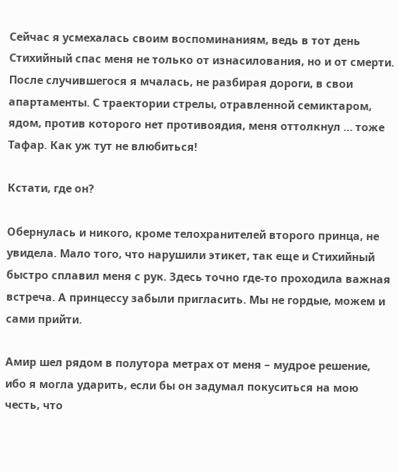Сейчас я усмехалась своим воспоминаниям, ведь в тот день Стихийный спас меня не только от изнасилования, но и от смерти. После случившегося я мчалась, не разбирая дороги, в свои апартаменты. С траектории стрелы, отравленной семиктаром, ядом, против которого нет противоядия, меня оттолкнул … тоже Тафар. Как уж тут не влюбиться!

Кстати, где он?

Обернулась и никого, кроме телохранителей второго принца, не увидела. Мало того, что нарушили этикет, так еще и Стихийный быстро сплавил меня с рук. Здесь точно где-то проходила важная встреча. А принцессу забыли пригласить. Мы не гордые, можем и сами прийти.

Амир шел рядом в полутора метрах от меня – мудрое решение, ибо я могла ударить, если бы он задумал покуситься на мою честь, что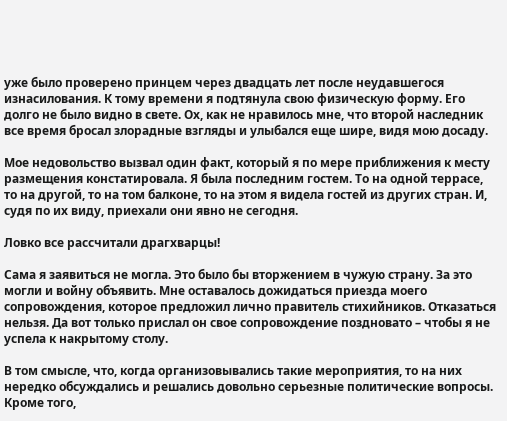уже было проверено принцем через двадцать лет после неудавшегося изнасилования. К тому времени я подтянула свою физическую форму. Его долго не было видно в свете. Ох, как не нравилось мне, что второй наследник все время бросал злорадные взгляды и улыбался еще шире, видя мою досаду.

Мое недовольство вызвал один факт, который я по мере приближения к месту размещения констатировала. Я была последним гостем. То на одной террасе, то на другой, то на том балконе, то на этом я видела гостей из других стран. И, судя по их виду, приехали они явно не сегодня.

Ловко все рассчитали драгхварцы!

Сама я заявиться не могла. Это было бы вторжением в чужую страну. За это могли и войну объявить. Мне оставалось дожидаться приезда моего сопровождения, которое предложил лично правитель стихийников. Отказаться нельзя. Да вот только прислал он свое сопровождение поздновато – чтобы я не успела к накрытому столу.

В том смысле, что, когда организовывались такие мероприятия, то на них нередко обсуждались и решались довольно серьезные политические вопросы. Кроме того,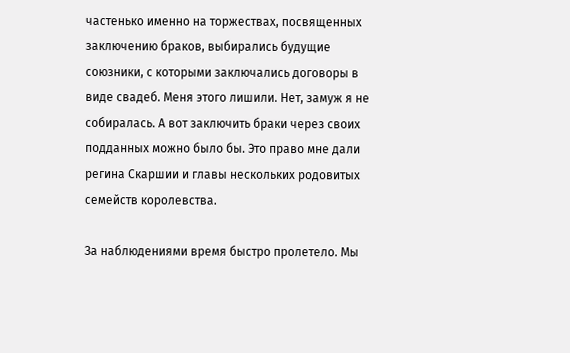частенько именно на торжествах, посвященных заключению браков, выбирались будущие союзники, с которыми заключались договоры в виде свадеб. Меня этого лишили. Нет, замуж я не собиралась. А вот заключить браки через своих подданных можно было бы. Это право мне дали регина Скаршии и главы нескольких родовитых семейств королевства.

За наблюдениями время быстро пролетело. Мы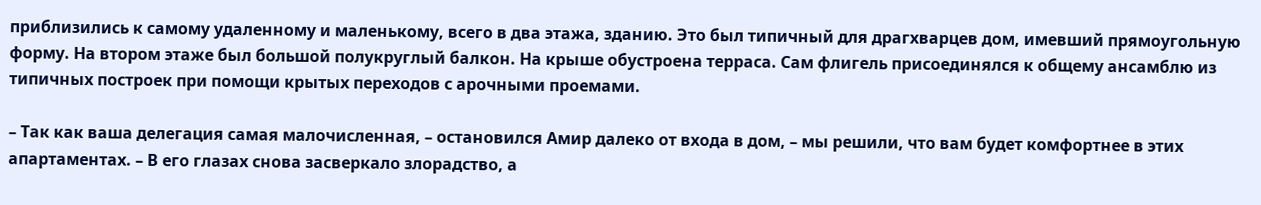приблизились к самому удаленному и маленькому, всего в два этажа, зданию. Это был типичный для драгхварцев дом, имевший прямоугольную форму. На втором этаже был большой полукруглый балкон. На крыше обустроена терраса. Сам флигель присоединялся к общему ансамблю из типичных построек при помощи крытых переходов с арочными проемами.

– Так как ваша делегация самая малочисленная, – остановился Амир далеко от входа в дом, – мы решили, что вам будет комфортнее в этих апартаментах. – В его глазах снова засверкало злорадство, а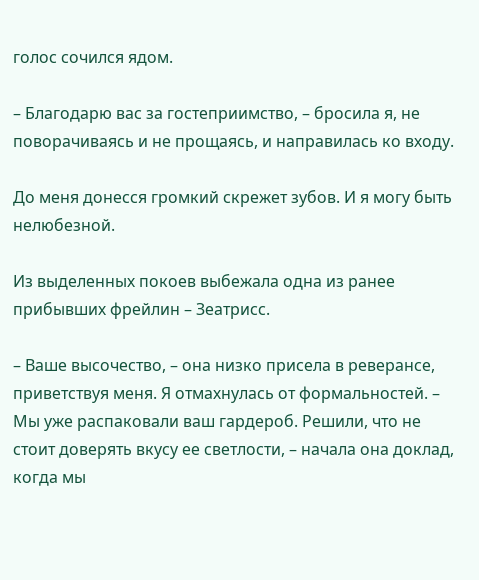голос сочился ядом.

– Благодарю вас за гостеприимство, – бросила я, не поворачиваясь и не прощаясь, и направилась ко входу.

До меня донесся громкий скрежет зубов. И я могу быть нелюбезной.

Из выделенных покоев выбежала одна из ранее прибывших фрейлин – Зеатрисс.

– Ваше высочество, – она низко присела в реверансе, приветствуя меня. Я отмахнулась от формальностей. – Мы уже распаковали ваш гардероб. Решили, что не стоит доверять вкусу ее светлости, – начала она доклад, когда мы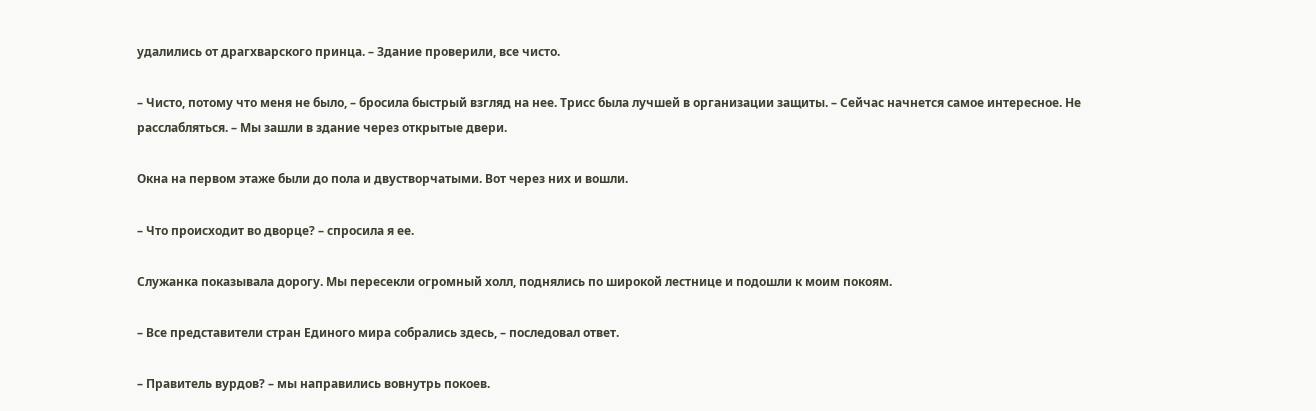удалились от драгхварского принца. – Здание проверили, все чисто.

– Чисто, потому что меня не было, – бросила быстрый взгляд на нее. Трисс была лучшей в организации защиты. – Сейчас начнется самое интересное. Не расслабляться. – Мы зашли в здание через открытые двери.

Окна на первом этаже были до пола и двустворчатыми. Вот через них и вошли.

– Что происходит во дворце? – спросила я ее.

Служанка показывала дорогу. Мы пересекли огромный холл, поднялись по широкой лестнице и подошли к моим покоям.

– Все представители стран Единого мира собрались здесь, – последовал ответ.

– Правитель вурдов? – мы направились вовнутрь покоев.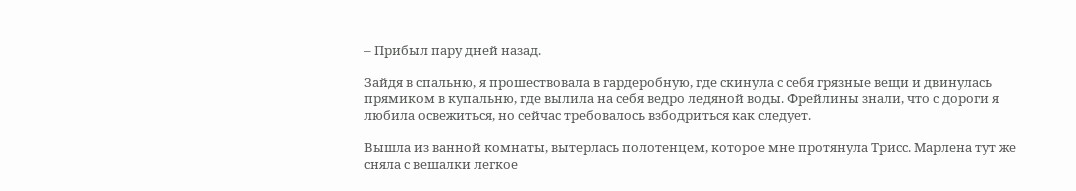– Прибыл пару дней назад.

Зайдя в спальню, я прошествовала в гардеробную, где скинула с себя грязные вещи и двинулась прямиком в купальню, где вылила на себя ведро ледяной воды. Фрейлины знали, что с дороги я любила освежиться, но сейчас требовалось взбодриться как следует.

Вышла из ванной комнаты, вытерлась полотенцем, которое мне протянула Трисс. Марлена тут же сняла с вешалки легкое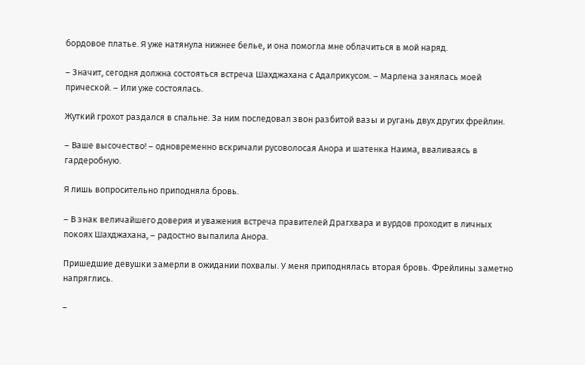бордовое платье. Я уже натянула нижнее белье, и она помогла мне облачиться в мой наряд.

– Значит, сегодня должна состояться встреча Шахджахана с Адалрикусом. – Марлена занялась моей прической. – Или уже состоялась.

Жуткий грохот раздался в спальне. За ним последовал звон разбитой вазы и ругань двух других фрейлин.

– Ваше высочество! – одновременно вскричали русоволосая Анора и шатенка Наима, вваливаясь в гардеробную.

Я лишь вопросительно приподняла бровь.

– В знак величайшего доверия и уважения встреча правителей Драгхвара и вурдов проходит в личных покоях Шахджахана, – радостно выпалила Анора.

Пришедшие девушки замерли в ожидании похвалы. У меня приподнялась вторая бровь. Фрейлины заметно напряглись.

–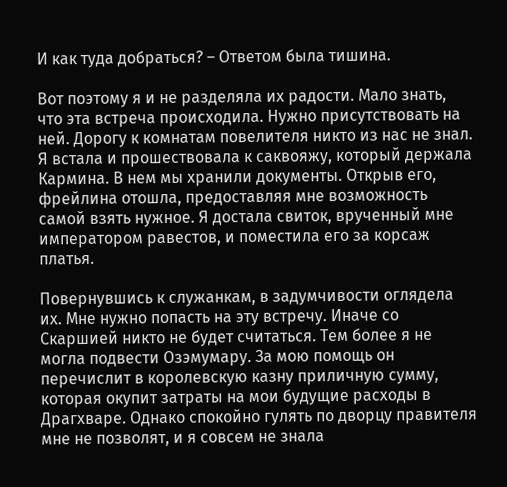И как туда добраться? – Ответом была тишина.

Вот поэтому я и не разделяла их радости. Мало знать, что эта встреча происходила. Нужно присутствовать на ней. Дорогу к комнатам повелителя никто из нас не знал. Я встала и прошествовала к саквояжу, который держала Кармина. В нем мы хранили документы. Открыв его, фрейлина отошла, предоставляя мне возможность самой взять нужное. Я достала свиток, врученный мне императором равестов, и поместила его за корсаж платья.

Повернувшись к служанкам, в задумчивости оглядела их. Мне нужно попасть на эту встречу. Иначе со Скаршией никто не будет считаться. Тем более я не могла подвести Озэмумару. За мою помощь он перечислит в королевскую казну приличную сумму, которая окупит затраты на мои будущие расходы в Драгхваре. Однако спокойно гулять по дворцу правителя мне не позволят, и я совсем не знала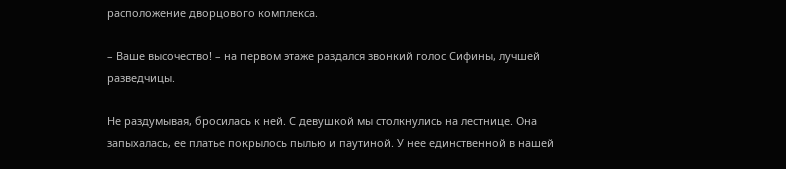расположение дворцового комплекса.

– Ваше высочество! – на первом этаже раздался звонкий голос Сифины, лучшей разведчицы.

Не раздумывая, бросилась к ней. С девушкой мы столкнулись на лестнице. Она запыхалась, ее платье покрылось пылью и паутиной. У нее единственной в нашей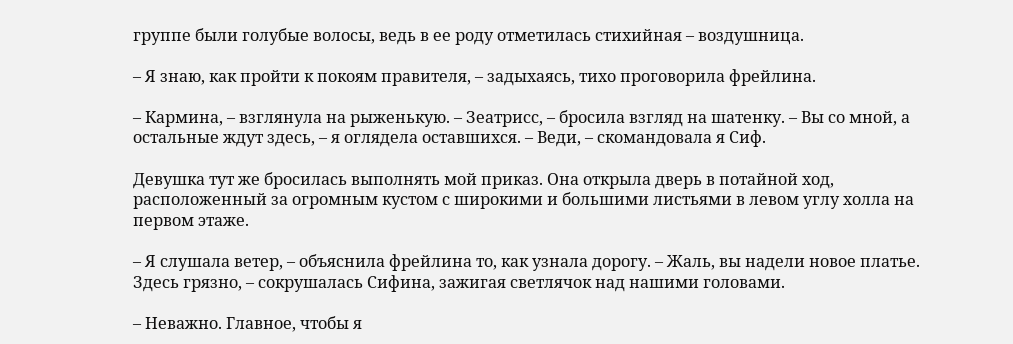группе были голубые волосы, ведь в ее роду отметилась стихийная – воздушница.

– Я знаю, как пройти к покоям правителя, – задыхаясь, тихо проговорила фрейлина.

– Кармина, – взглянула на рыженькую. – Зеатрисс, – бросила взгляд на шатенку. – Вы со мной, а остальные ждут здесь, – я оглядела оставшихся. – Веди, – скомандовала я Сиф.

Девушка тут же бросилась выполнять мой приказ. Она открыла дверь в потайной ход, расположенный за огромным кустом с широкими и большими листьями в левом углу холла на первом этаже.

– Я слушала ветер, – объяснила фрейлина то, как узнала дорогу. – Жаль, вы надели новое платье. Здесь грязно, – сокрушалась Сифина, зажигая светлячок над нашими головами.

– Неважно. Главное, чтобы я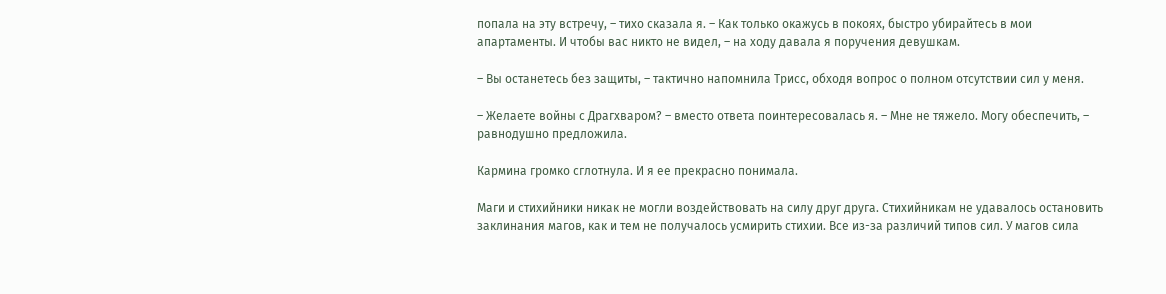попала на эту встречу, – тихо сказала я. – Как только окажусь в покоях, быстро убирайтесь в мои апартаменты. И чтобы вас никто не видел, – на ходу давала я поручения девушкам.

– Вы останетесь без защиты, – тактично напомнила Трисс, обходя вопрос о полном отсутствии сил у меня.

– Желаете войны с Драгхваром? – вместо ответа поинтересовалась я. – Мне не тяжело. Могу обеспечить, – равнодушно предложила.

Кармина громко сглотнула. И я ее прекрасно понимала.

Маги и стихийники никак не могли воздействовать на силу друг друга. Стихийникам не удавалось остановить заклинания магов, как и тем не получалось усмирить стихии. Все из-за различий типов сил. У магов сила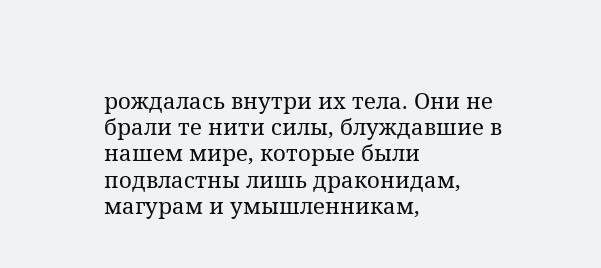рождалась внутри их тела. Они не брали те нити силы, блуждавшие в нашем мире, которые были подвластны лишь драконидам, магурам и умышленникам,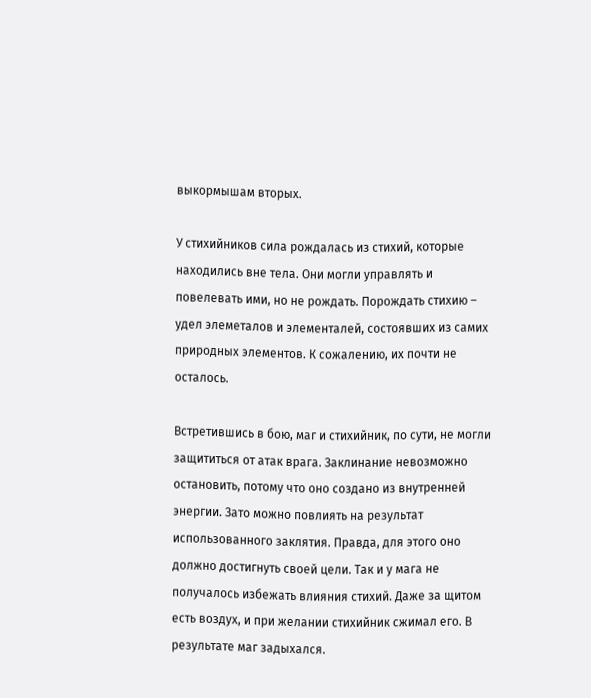выкормышам вторых.

У стихийников сила рождалась из стихий, которые находились вне тела. Они могли управлять и повелевать ими, но не рождать. Порождать стихию – удел элеметалов и элементалей, состоявших из самих природных элементов. К сожалению, их почти не осталось.

Встретившись в бою, маг и стихийник, по сути, не могли защититься от атак врага. Заклинание невозможно остановить, потому что оно создано из внутренней энергии. Зато можно повлиять на результат использованного заклятия. Правда, для этого оно должно достигнуть своей цели. Так и у мага не получалось избежать влияния стихий. Даже за щитом есть воздух, и при желании стихийник сжимал его. В результате маг задыхался.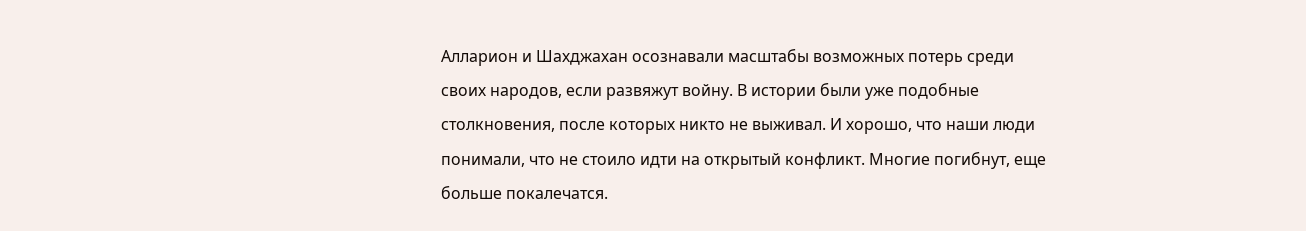Алларион и Шахджахан осознавали масштабы возможных потерь среди своих народов, если развяжут войну. В истории были уже подобные столкновения, после которых никто не выживал. И хорошо, что наши люди понимали, что не стоило идти на открытый конфликт. Многие погибнут, еще больше покалечатся.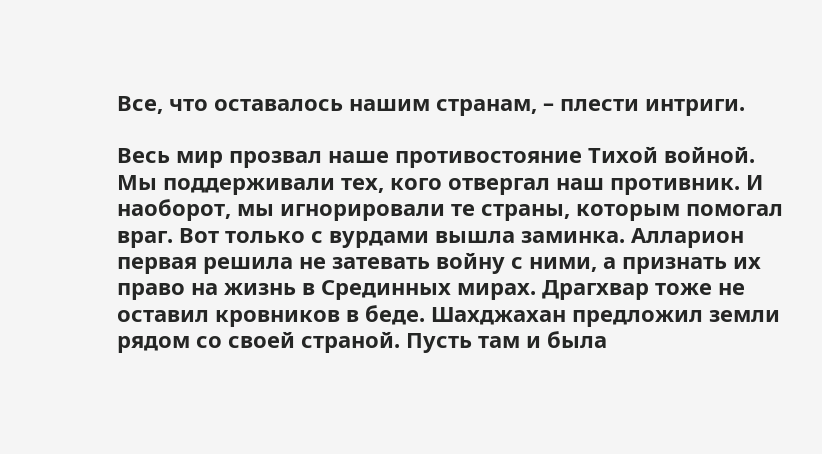Все, что оставалось нашим странам, – плести интриги.

Весь мир прозвал наше противостояние Тихой войной. Мы поддерживали тех, кого отвергал наш противник. И наоборот, мы игнорировали те страны, которым помогал враг. Вот только с вурдами вышла заминка. Алларион первая решила не затевать войну с ними, а признать их право на жизнь в Срединных мирах. Драгхвар тоже не оставил кровников в беде. Шахджахан предложил земли рядом со своей страной. Пусть там и была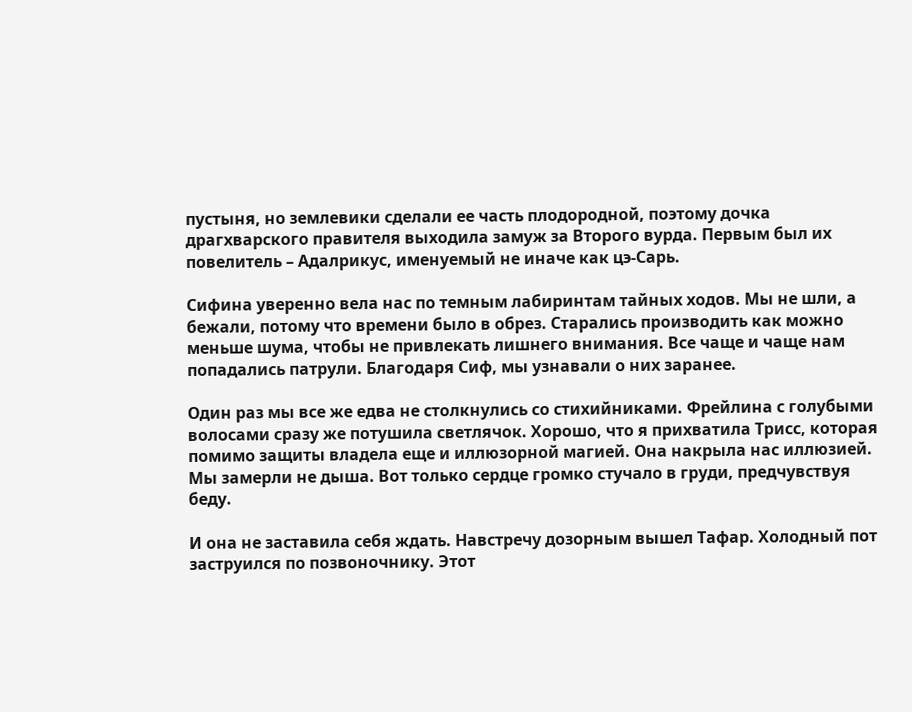пустыня, но землевики сделали ее часть плодородной, поэтому дочка драгхварского правителя выходила замуж за Второго вурда. Первым был их повелитель – Адалрикус, именуемый не иначе как цэ-Сарь.

Сифина уверенно вела нас по темным лабиринтам тайных ходов. Мы не шли, а бежали, потому что времени было в обрез. Старались производить как можно меньше шума, чтобы не привлекать лишнего внимания. Все чаще и чаще нам попадались патрули. Благодаря Сиф, мы узнавали о них заранее.

Один раз мы все же едва не столкнулись со стихийниками. Фрейлина с голубыми волосами сразу же потушила светлячок. Хорошо, что я прихватила Трисс, которая помимо защиты владела еще и иллюзорной магией. Она накрыла нас иллюзией. Мы замерли не дыша. Вот только сердце громко стучало в груди, предчувствуя беду.

И она не заставила себя ждать. Навстречу дозорным вышел Тафар. Холодный пот заструился по позвоночнику. Этот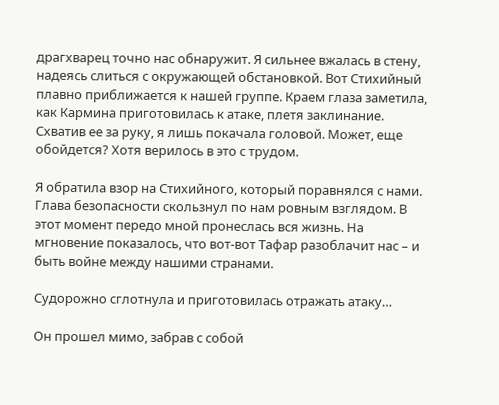драгхварец точно нас обнаружит. Я сильнее вжалась в стену, надеясь слиться с окружающей обстановкой. Вот Стихийный плавно приближается к нашей группе. Краем глаза заметила, как Кармина приготовилась к атаке, плетя заклинание. Схватив ее за руку, я лишь покачала головой. Может, еще обойдется? Хотя верилось в это с трудом.

Я обратила взор на Стихийного, который поравнялся с нами. Глава безопасности скользнул по нам ровным взглядом. В этот момент передо мной пронеслась вся жизнь. На мгновение показалось, что вот-вот Тафар разоблачит нас – и быть войне между нашими странами.

Судорожно сглотнула и приготовилась отражать атаку…

Он прошел мимо, забрав с собой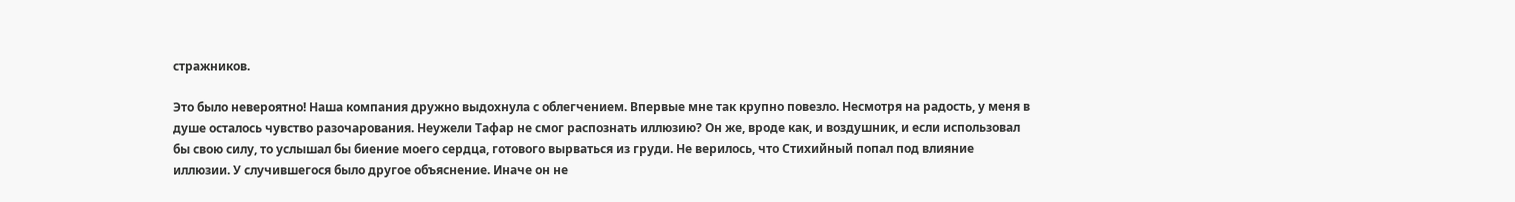стражников.

Это было невероятно! Наша компания дружно выдохнула с облегчением. Впервые мне так крупно повезло. Несмотря на радость, у меня в душе осталось чувство разочарования. Неужели Тафар не смог распознать иллюзию? Он же, вроде как, и воздушник, и если использовал бы свою силу, то услышал бы биение моего сердца, готового вырваться из груди. Не верилось, что Стихийный попал под влияние иллюзии. У случившегося было другое объяснение. Иначе он не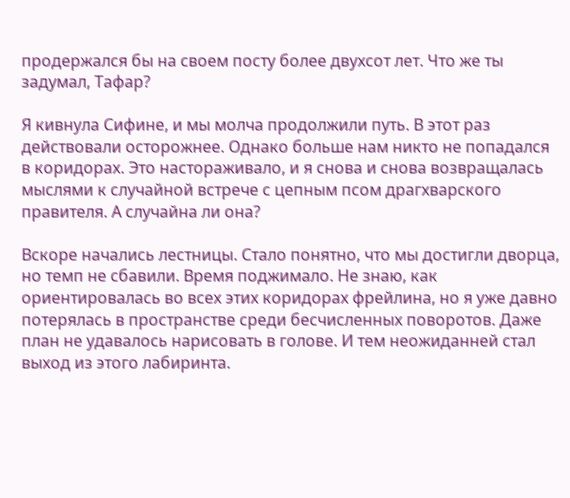продержался бы на своем посту более двухсот лет. Что же ты задумал, Тафар?

Я кивнула Сифине, и мы молча продолжили путь. В этот раз действовали осторожнее. Однако больше нам никто не попадался в коридорах. Это настораживало, и я снова и снова возвращалась мыслями к случайной встрече с цепным псом драгхварского правителя. А случайна ли она?

Вскоре начались лестницы. Стало понятно, что мы достигли дворца, но темп не сбавили. Время поджимало. Не знаю, как ориентировалась во всех этих коридорах фрейлина, но я уже давно потерялась в пространстве среди бесчисленных поворотов. Даже план не удавалось нарисовать в голове. И тем неожиданней стал выход из этого лабиринта.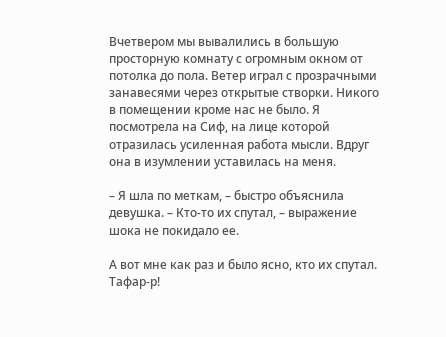Вчетвером мы вывалились в большую просторную комнату с огромным окном от потолка до пола. Ветер играл с прозрачными занавесями через открытые створки. Никого в помещении кроме нас не было. Я посмотрела на Сиф, на лице которой отразилась усиленная работа мысли. Вдруг она в изумлении уставилась на меня.

– Я шла по меткам, – быстро объяснила девушка. – Кто-то их спутал, – выражение шока не покидало ее.

А вот мне как раз и было ясно, кто их спутал. Тафар-р!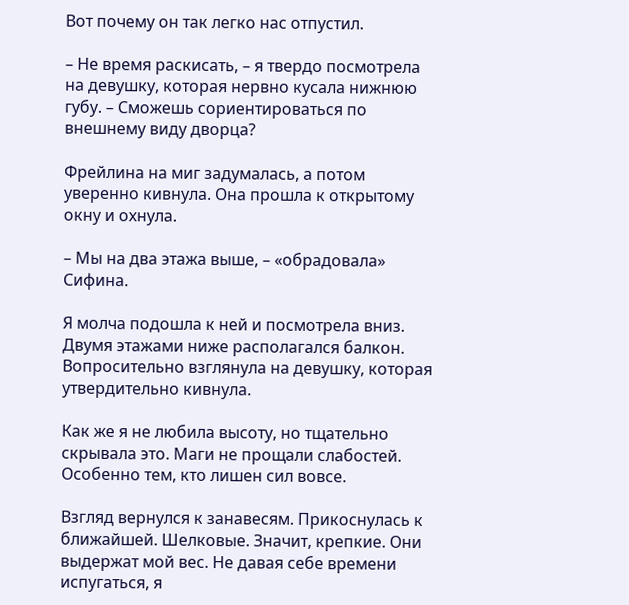Вот почему он так легко нас отпустил.

– Не время раскисать, – я твердо посмотрела на девушку, которая нервно кусала нижнюю губу. – Сможешь сориентироваться по внешнему виду дворца?

Фрейлина на миг задумалась, а потом уверенно кивнула. Она прошла к открытому окну и охнула.

– Мы на два этажа выше, – «обрадовала» Сифина.

Я молча подошла к ней и посмотрела вниз. Двумя этажами ниже располагался балкон. Вопросительно взглянула на девушку, которая утвердительно кивнула.

Как же я не любила высоту, но тщательно скрывала это. Маги не прощали слабостей. Особенно тем, кто лишен сил вовсе.

Взгляд вернулся к занавесям. Прикоснулась к ближайшей. Шелковые. Значит, крепкие. Они выдержат мой вес. Не давая себе времени испугаться, я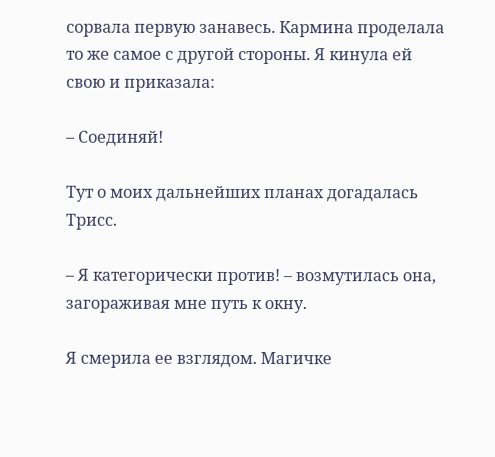сорвала первую занавесь. Кармина проделала то же самое с другой стороны. Я кинула ей свою и приказала:

– Соединяй!

Тут о моих дальнейших планах догадалась Трисс.

– Я категорически против! – возмутилась она, загораживая мне путь к окну.

Я смерила ее взглядом. Магичке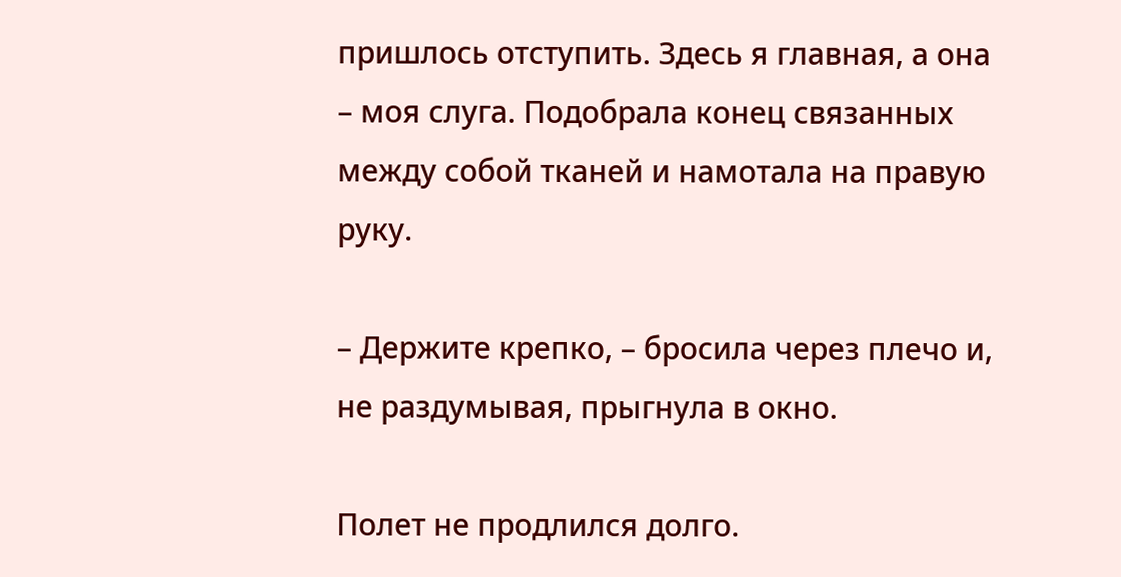пришлось отступить. Здесь я главная, а она – моя слуга. Подобрала конец связанных между собой тканей и намотала на правую руку.

– Держите крепко, – бросила через плечо и, не раздумывая, прыгнула в окно.

Полет не продлился долго.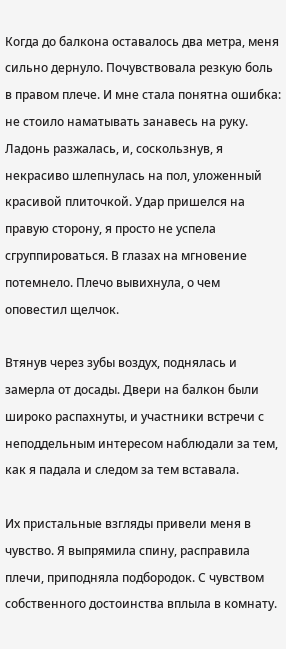Когда до балкона оставалось два метра, меня сильно дернуло. Почувствовала резкую боль в правом плече. И мне стала понятна ошибка: не стоило наматывать занавесь на руку. Ладонь разжалась, и, соскользнув, я некрасиво шлепнулась на пол, уложенный красивой плиточкой. Удар пришелся на правую сторону, я просто не успела сгруппироваться. В глазах на мгновение потемнело. Плечо вывихнула, о чем оповестил щелчок.

Втянув через зубы воздух, поднялась и замерла от досады. Двери на балкон были широко распахнуты, и участники встречи с неподдельным интересом наблюдали за тем, как я падала и следом за тем вставала.

Их пристальные взгляды привели меня в чувство. Я выпрямила спину, расправила плечи, приподняла подбородок. С чувством собственного достоинства вплыла в комнату.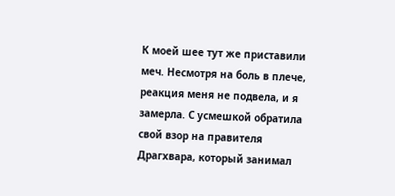К моей шее тут же приставили меч. Несмотря на боль в плече, реакция меня не подвела, и я замерла. С усмешкой обратила свой взор на правителя Драгхвара, который занимал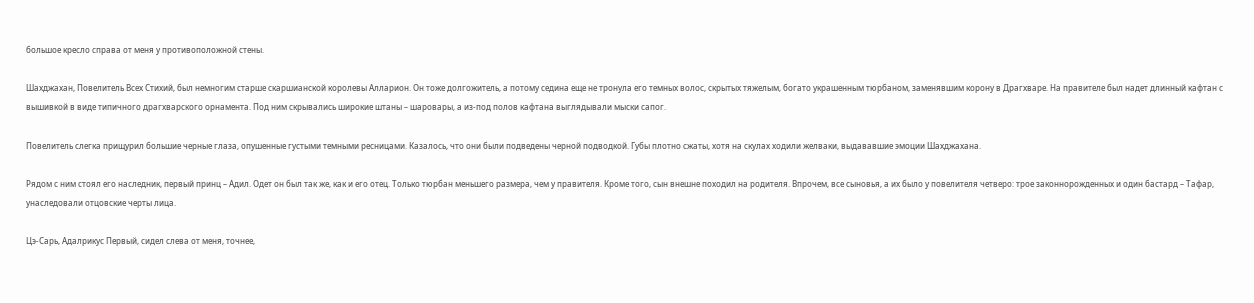большое кресло справа от меня у противоположной стены.

Шахджахан, Повелитель Всех Стихий, был немногим старше скаршианской королевы Алларион. Он тоже долгожитель, а потому седина еще не тронула его темных волос, скрытых тяжелым, богато украшенным тюрбаном, заменявшим корону в Драгхваре. На правителе был надет длинный кафтан с вышивкой в виде типичного драгхварского орнамента. Под ним скрывались широкие штаны – шаровары, а из-под полов кафтана выглядывали мыски сапог.

Повелитель слегка прищурил большие черные глаза, опушенные густыми темными ресницами. Казалось, что они были подведены черной подводкой. Губы плотно сжаты, хотя на скулах ходили желваки, выдававшие эмоции Шахджахана.

Рядом с ним стоял его наследник, первый принц – Адил. Одет он был так же, как и его отец. Только тюрбан меньшего размера, чем у правителя. Кроме того, сын внешне походил на родителя. Впрочем, все сыновья, а их было у повелителя четверо: трое законнорожденных и один бастард – Тафар, унаследовали отцовские черты лица.

Цэ-Сарь, Адалрикус Первый, сидел слева от меня, точнее,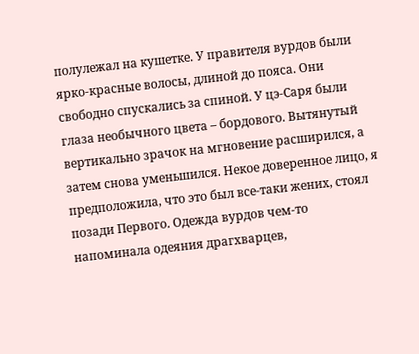полулежал на кушетке. У правителя вурдов были ярко-красные волосы, длиной до пояса. Они свободно спускались за спиной. У цэ-Саря были глаза необычного цвета – бордового. Вытянутый вертикально зрачок на мгновение расширился, а затем снова уменьшился. Некое доверенное лицо, я предположила, что это был все-таки жених, стоял позади Первого. Одежда вурдов чем-то напоминала одеяния драгхварцев,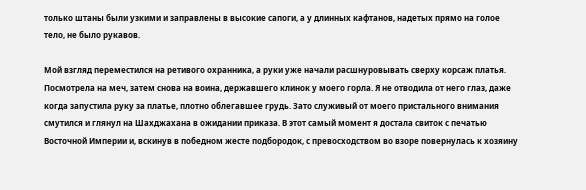только штаны были узкими и заправлены в высокие сапоги, а у длинных кафтанов, надетых прямо на голое тело, не было рукавов.

Мой взгляд переместился на ретивого охранника, а руки уже начали расшнуровывать сверху корсаж платья. Посмотрела на меч, затем снова на воина, державшего клинок у моего горла. Я не отводила от него глаз, даже когда запустила руку за платье, плотно облегавшее грудь. Зато служивый от моего пристального внимания смутился и глянул на Шахджахана в ожидании приказа. В этот самый момент я достала свиток с печатью Восточной Империи и, вскинув в победном жесте подбородок, с превосходством во взоре повернулась к хозяину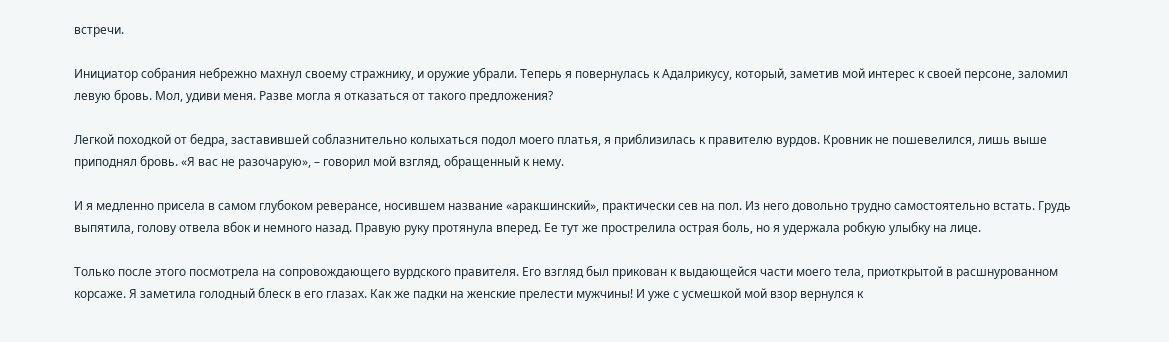встречи.

Инициатор собрания небрежно махнул своему стражнику, и оружие убрали. Теперь я повернулась к Адалрикусу, который, заметив мой интерес к своей персоне, заломил левую бровь. Мол, удиви меня. Разве могла я отказаться от такого предложения?

Легкой походкой от бедра, заставившей соблазнительно колыхаться подол моего платья, я приблизилась к правителю вурдов. Кровник не пошевелился, лишь выше приподнял бровь. «Я вас не разочарую», – говорил мой взгляд, обращенный к нему.

И я медленно присела в самом глубоком реверансе, носившем название «аракшинский», практически сев на пол. Из него довольно трудно самостоятельно встать. Грудь выпятила, голову отвела вбок и немного назад. Правую руку протянула вперед. Ее тут же прострелила острая боль, но я удержала робкую улыбку на лице.

Только после этого посмотрела на сопровождающего вурдского правителя. Его взгляд был прикован к выдающейся части моего тела, приоткрытой в расшнурованном корсаже. Я заметила голодный блеск в его глазах. Как же падки на женские прелести мужчины! И уже с усмешкой мой взор вернулся к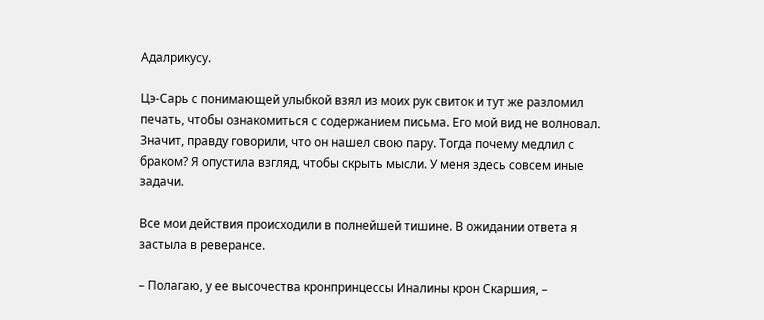Адалрикусу.

Цэ-Сарь с понимающей улыбкой взял из моих рук свиток и тут же разломил печать, чтобы ознакомиться с содержанием письма. Его мой вид не волновал. Значит, правду говорили, что он нашел свою пару. Тогда почему медлил с браком? Я опустила взгляд, чтобы скрыть мысли. У меня здесь совсем иные задачи.

Все мои действия происходили в полнейшей тишине. В ожидании ответа я застыла в реверансе.

– Полагаю, у ее высочества кронпринцессы Иналины крон Скаршия, –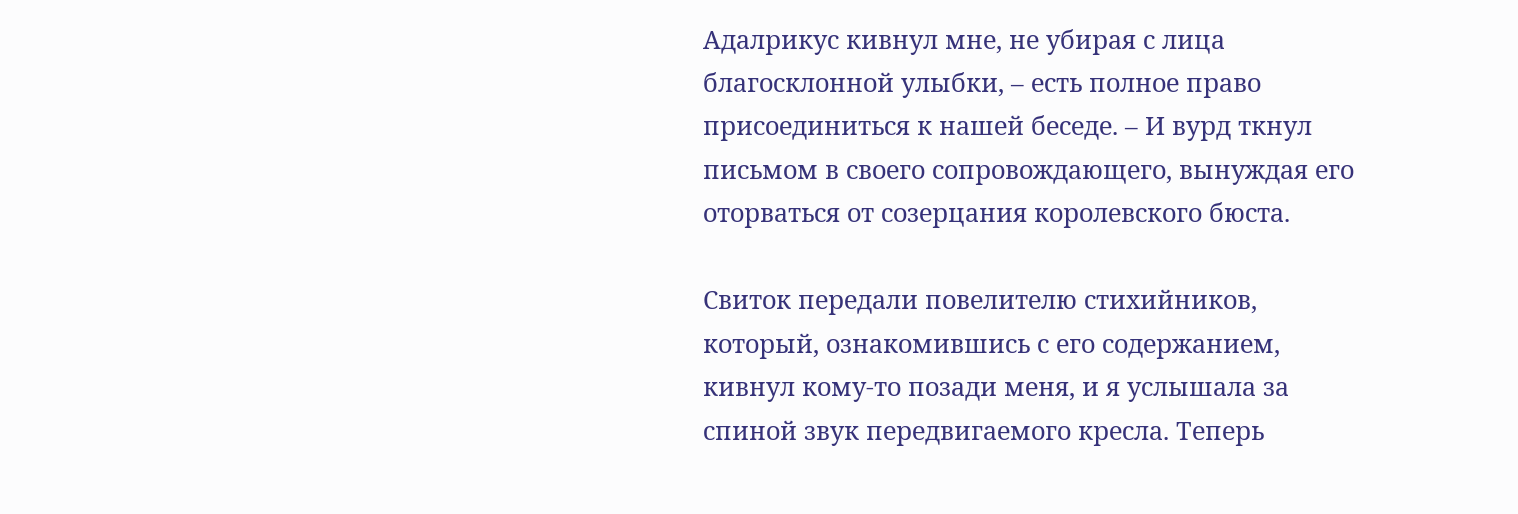Адалрикус кивнул мне, не убирая с лица благосклонной улыбки, – есть полное право присоединиться к нашей беседе. – И вурд ткнул письмом в своего сопровождающего, вынуждая его оторваться от созерцания королевского бюста.

Свиток передали повелителю стихийников, который, ознакомившись с его содержанием, кивнул кому-то позади меня, и я услышала за спиной звук передвигаемого кресла. Теперь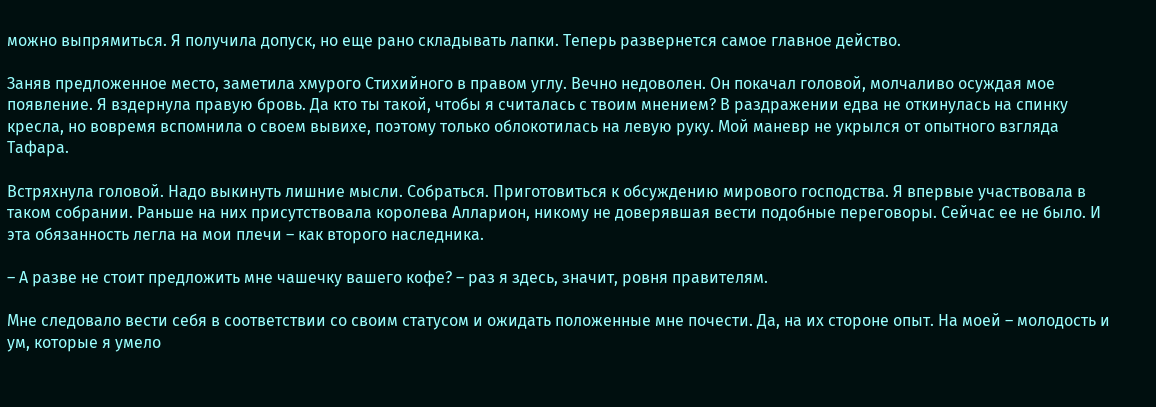можно выпрямиться. Я получила допуск, но еще рано складывать лапки. Теперь развернется самое главное действо.

Заняв предложенное место, заметила хмурого Стихийного в правом углу. Вечно недоволен. Он покачал головой, молчаливо осуждая мое появление. Я вздернула правую бровь. Да кто ты такой, чтобы я считалась с твоим мнением? В раздражении едва не откинулась на спинку кресла, но вовремя вспомнила о своем вывихе, поэтому только облокотилась на левую руку. Мой маневр не укрылся от опытного взгляда Тафара.

Встряхнула головой. Надо выкинуть лишние мысли. Собраться. Приготовиться к обсуждению мирового господства. Я впервые участвовала в таком собрании. Раньше на них присутствовала королева Алларион, никому не доверявшая вести подобные переговоры. Сейчас ее не было. И эта обязанность легла на мои плечи – как второго наследника.

– А разве не стоит предложить мне чашечку вашего кофе? – раз я здесь, значит, ровня правителям.

Мне следовало вести себя в соответствии со своим статусом и ожидать положенные мне почести. Да, на их стороне опыт. На моей – молодость и ум, которые я умело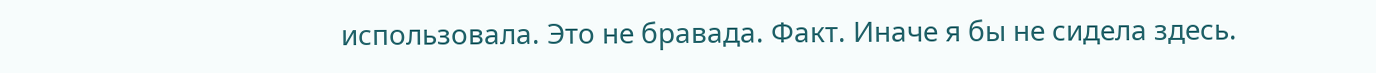использовала. Это не бравада. Факт. Иначе я бы не сидела здесь.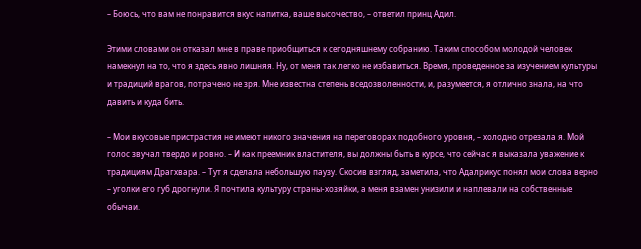– Боюсь, что вам не понравится вкус напитка, ваше высочество, – ответил принц Адил.

Этими словами он отказал мне в праве приобщиться к сегодняшнему собранию. Таким способом молодой человек намекнул на то, что я здесь явно лишняя. Ну, от меня так легко не избавиться. Время, проведенное за изучением культуры и традиций врагов, потрачено не зря. Мне известна степень вседозволенности, и, разумеется, я отлично знала, на что давить и куда бить.

– Мои вкусовые пристрастия не имеют никого значения на переговорах подобного уровня, – холодно отрезала я. Мой голос звучал твердо и ровно. – И как преемник властителя, вы должны быть в курсе, что сейчас я выказала уважение к традициям Драгхвара. – Тут я сделала небольшую паузу. Скосив взгляд, заметила, что Адалрикус понял мои слова верно – уголки его губ дрогнули. Я почтила культуру страны-хозяйки, а меня взамен унизили и наплевали на собственные обычаи.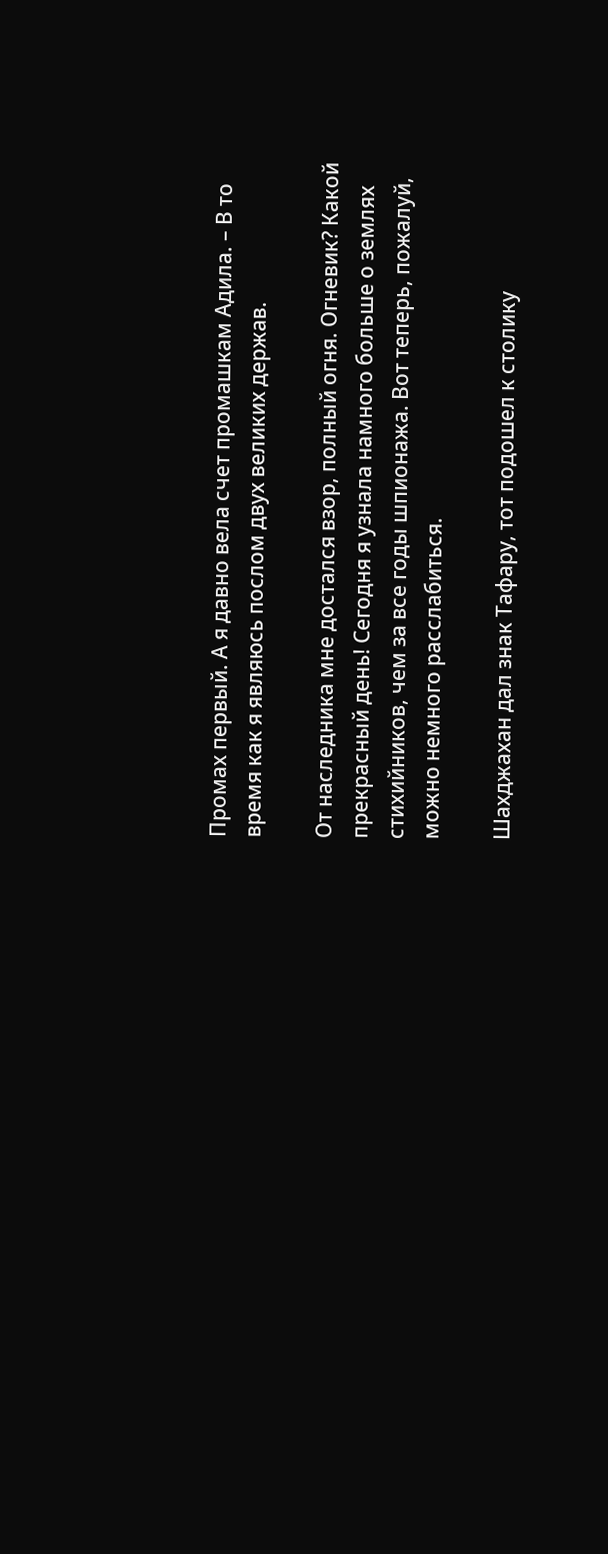Промах первый. А я давно вела счет промашкам Адила. – В то время как я являюсь послом двух великих держав.

От наследника мне достался взор, полный огня. Огневик? Какой прекрасный день! Сегодня я узнала намного больше о землях стихийников, чем за все годы шпионажа. Вот теперь, пожалуй, можно немного расслабиться.

Шахджахан дал знак Тафару, тот подошел к столику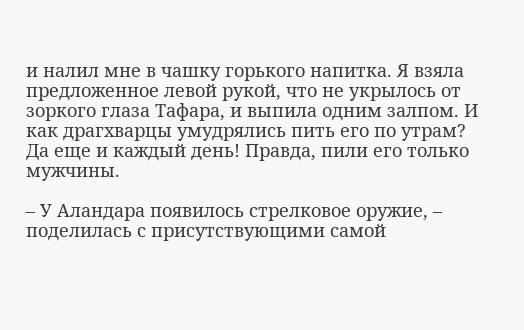и налил мне в чашку горького напитка. Я взяла предложенное левой рукой, что не укрылось от зоркого глаза Тафара, и выпила одним залпом. И как драгхварцы умудрялись пить его по утрам? Да еще и каждый день! Правда, пили его только мужчины.

– У Аландара появилось стрелковое оружие, – поделилась с присутствующими самой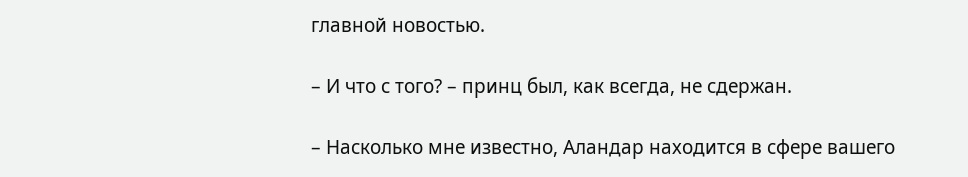главной новостью.

– И что с того? – принц был, как всегда, не сдержан.

– Насколько мне известно, Аландар находится в сфере вашего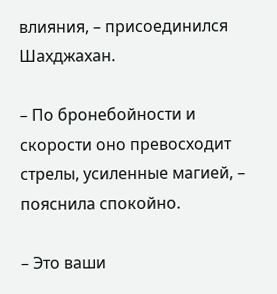влияния, – присоединился Шахджахан.

– По бронебойности и скорости оно превосходит стрелы, усиленные магией, – пояснила спокойно.

– Это ваши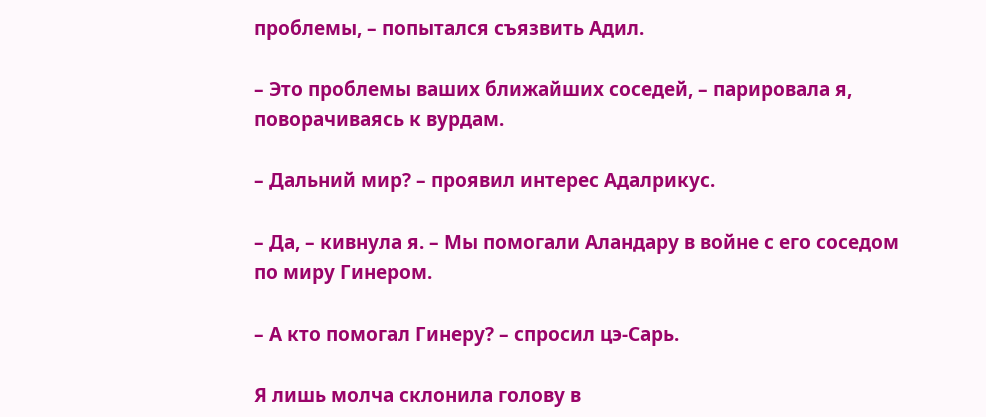проблемы, – попытался съязвить Адил.

– Это проблемы ваших ближайших соседей, – парировала я, поворачиваясь к вурдам.

– Дальний мир? – проявил интерес Адалрикус.

– Да, – кивнула я. – Мы помогали Аландару в войне с его соседом по миру Гинером.

– А кто помогал Гинеру? – спросил цэ-Сарь.

Я лишь молча склонила голову в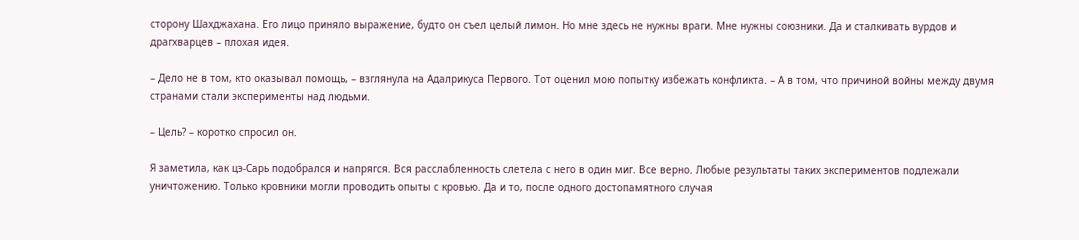сторону Шахджахана. Его лицо приняло выражение, будто он съел целый лимон. Но мне здесь не нужны враги. Мне нужны союзники. Да и сталкивать вурдов и драгхварцев – плохая идея.

– Дело не в том, кто оказывал помощь, – взглянула на Адалрикуса Первого. Тот оценил мою попытку избежать конфликта. – А в том, что причиной войны между двумя странами стали эксперименты над людьми.

– Цель? – коротко спросил он.

Я заметила, как цэ-Сарь подобрался и напрягся. Вся расслабленность слетела с него в один миг. Все верно. Любые результаты таких экспериментов подлежали уничтожению. Только кровники могли проводить опыты с кровью. Да и то, после одного достопамятного случая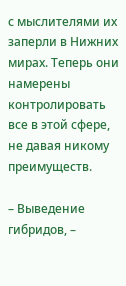с мыслителями их заперли в Нижних мирах. Теперь они намерены контролировать все в этой сфере, не давая никому преимуществ.

– Выведение гибридов, –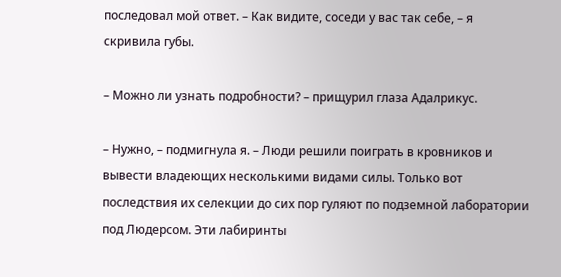последовал мой ответ. – Как видите, соседи у вас так себе, – я скривила губы.

– Можно ли узнать подробности? – прищурил глаза Адалрикус.

– Нужно, – подмигнула я. – Люди решили поиграть в кровников и вывести владеющих несколькими видами силы. Только вот последствия их селекции до сих пор гуляют по подземной лаборатории под Людерсом. Эти лабиринты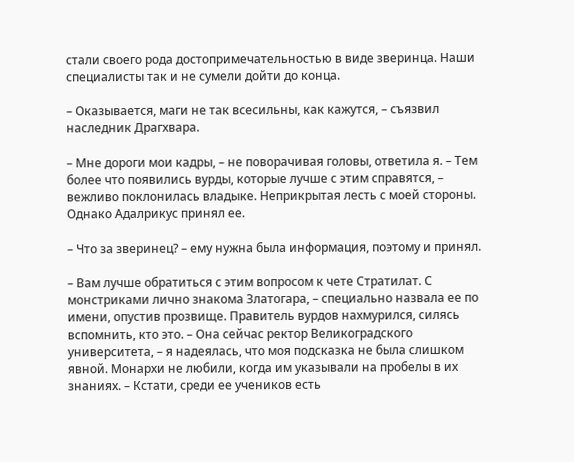стали своего рода достопримечательностью в виде зверинца. Наши специалисты так и не сумели дойти до конца.

– Оказывается, маги не так всесильны, как кажутся, – съязвил наследник Драгхвара.

– Мне дороги мои кадры, – не поворачивая головы, ответила я. – Тем более что появились вурды, которые лучше с этим справятся, – вежливо поклонилась владыке. Неприкрытая лесть с моей стороны. Однако Адалрикус принял ее.

– Что за зверинец? – ему нужна была информация, поэтому и принял.

– Вам лучше обратиться с этим вопросом к чете Стратилат. С монстриками лично знакома Златогара, – специально назвала ее по имени, опустив прозвище. Правитель вурдов нахмурился, силясь вспомнить, кто это. – Она сейчас ректор Великоградского университета, – я надеялась, что моя подсказка не была слишком явной. Монархи не любили, когда им указывали на пробелы в их знаниях. – Кстати, среди ее учеников есть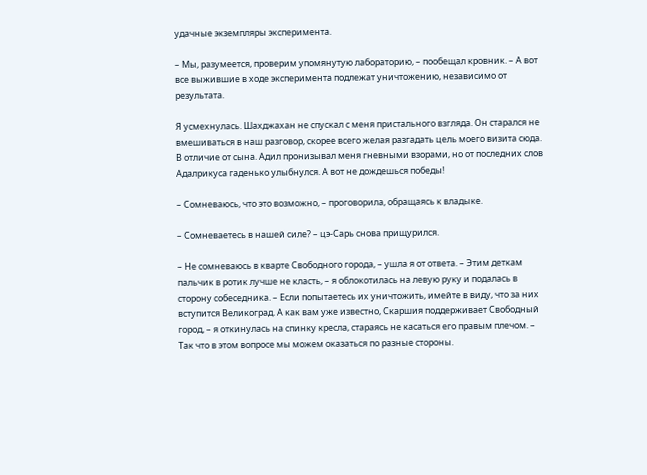удачные экземпляры эксперимента.

– Мы, разумеется, проверим упомянутую лабораторию, – пообещал кровник. – А вот все выжившие в ходе эксперимента подлежат уничтожению, независимо от результата.

Я усмехнулась. Шахджахан не спускал с меня пристального взгляда. Он старался не вмешиваться в наш разговор, скорее всего желая разгадать цель моего визита сюда. В отличие от сына. Адил пронизывал меня гневными взорами, но от последних слов Адалрикуса гаденько улыбнулся. А вот не дождешься победы!

– Сомневаюсь, что это возможно, – проговорила, обращаясь к владыке.

– Сомневаетесь в нашей силе? – цэ-Сарь снова прищурился.

– Не сомневаюсь в кварте Свободного города, – ушла я от ответа. – Этим деткам пальчик в ротик лучше не класть, – я облокотилась на левую руку и подалась в сторону собеседника. – Если попытаетесь их уничтожить, имейте в виду, что за них вступится Великоград. А как вам уже известно, Скаршия поддерживает Свободный город, – я откинулась на спинку кресла, стараясь не касаться его правым плечом. – Так что в этом вопросе мы можем оказаться по разные стороны.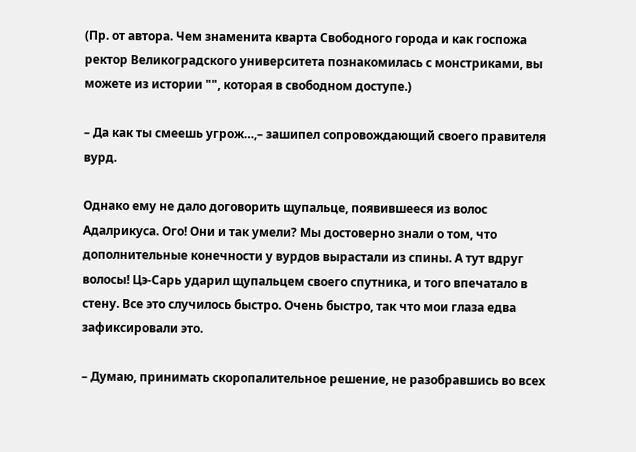(Пр. от автора. Чем знаменита кварта Свободного города и как госпожа ректор Великоградского университета познакомилась с монстриками, вы можете из истории "", которая в свободном доступе.)

– Да как ты смеешь угрож…,– зашипел сопровождающий своего правителя вурд.

Однако ему не дало договорить щупальце, появившееся из волос Адалрикуса. Ого! Они и так умели? Мы достоверно знали о том, что дополнительные конечности у вурдов вырастали из спины. А тут вдруг волосы! Цэ-Сарь ударил щупальцем своего спутника, и того впечатало в стену. Все это случилось быстро. Очень быстро, так что мои глаза едва зафиксировали это.

– Думаю, принимать скоропалительное решение, не разобравшись во всех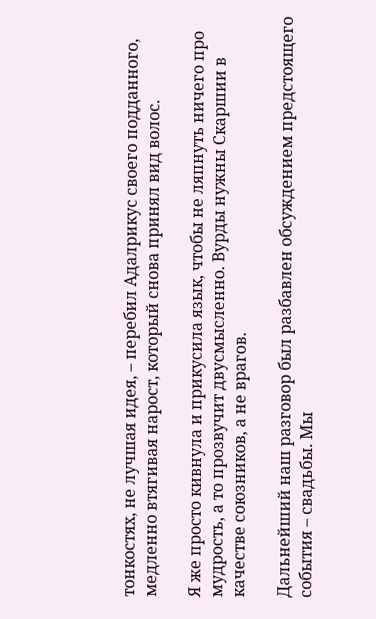тонкостях, не лучшая идея, – перебил Адалрикус своего подданного, медленно втягивая нарост, который снова принял вид волос.

Я же просто кивнула и прикусила язык, чтобы не ляпнуть ничего про мудрость, а то прозвучит двусмысленно. Вурды нужны Скаршии в качестве союзников, а не врагов.

Дальнейший наш разговор был разбавлен обсуждением предстоящего события – свадьбы. Мы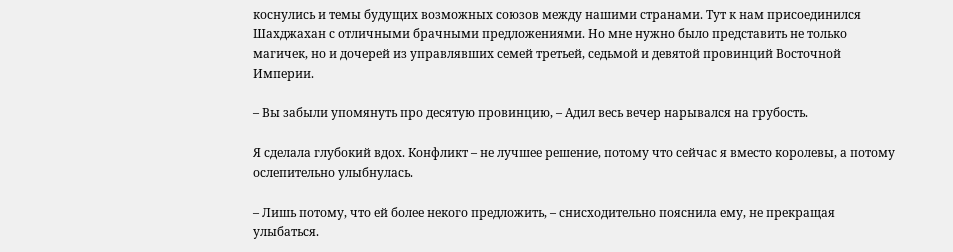коснулись и темы будущих возможных союзов между нашими странами. Тут к нам присоединился Шахджахан с отличными брачными предложениями. Но мне нужно было представить не только магичек, но и дочерей из управлявших семей третьей, седьмой и девятой провинций Восточной Империи.

– Вы забыли упомянуть про десятую провинцию, – Адил весь вечер нарывался на грубость.

Я сделала глубокий вдох. Конфликт – не лучшее решение, потому что сейчас я вместо королевы, а потому ослепительно улыбнулась.

– Лишь потому, что ей более некого предложить, – снисходительно пояснила ему, не прекращая улыбаться.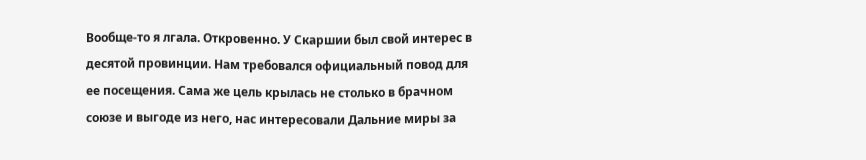Вообще-то я лгала. Откровенно. У Скаршии был свой интерес в десятой провинции. Нам требовался официальный повод для ее посещения. Сама же цель крылась не столько в брачном союзе и выгоде из него, нас интересовали Дальние миры за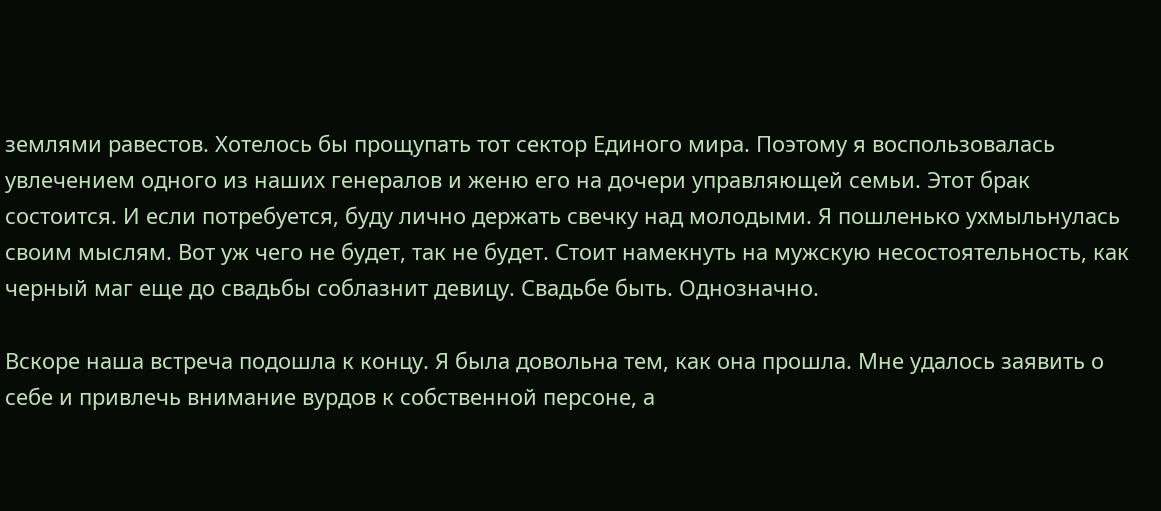землями равестов. Хотелось бы прощупать тот сектор Единого мира. Поэтому я воспользовалась увлечением одного из наших генералов и женю его на дочери управляющей семьи. Этот брак состоится. И если потребуется, буду лично держать свечку над молодыми. Я пошленько ухмыльнулась своим мыслям. Вот уж чего не будет, так не будет. Стоит намекнуть на мужскую несостоятельность, как черный маг еще до свадьбы соблазнит девицу. Свадьбе быть. Однозначно.

Вскоре наша встреча подошла к концу. Я была довольна тем, как она прошла. Мне удалось заявить о себе и привлечь внимание вурдов к собственной персоне, а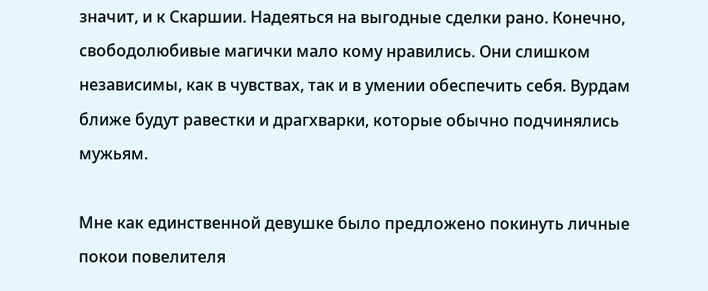значит, и к Скаршии. Надеяться на выгодные сделки рано. Конечно, свободолюбивые магички мало кому нравились. Они слишком независимы, как в чувствах, так и в умении обеспечить себя. Вурдам ближе будут равестки и драгхварки, которые обычно подчинялись мужьям.

Мне как единственной девушке было предложено покинуть личные покои повелителя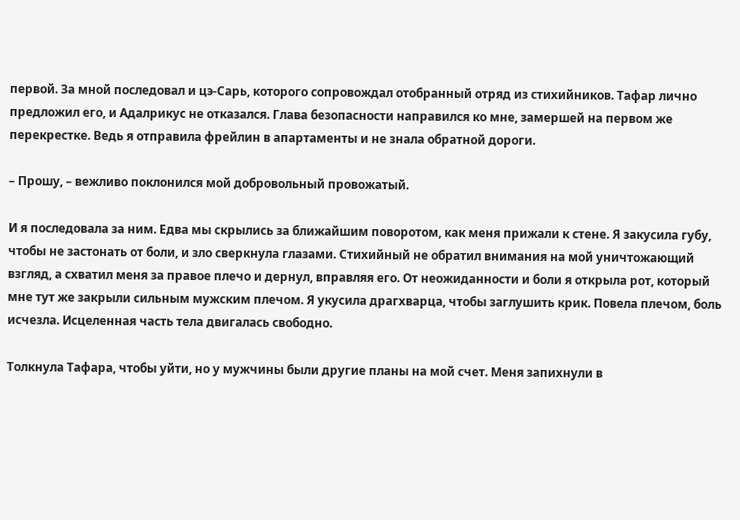первой. За мной последовал и цэ-Сарь, которого сопровождал отобранный отряд из стихийников. Тафар лично предложил его, и Адалрикус не отказался. Глава безопасности направился ко мне, замершей на первом же перекрестке. Ведь я отправила фрейлин в апартаменты и не знала обратной дороги.

– Прошу, – вежливо поклонился мой добровольный провожатый.

И я последовала за ним. Едва мы скрылись за ближайшим поворотом, как меня прижали к стене. Я закусила губу, чтобы не застонать от боли, и зло сверкнула глазами. Стихийный не обратил внимания на мой уничтожающий взгляд, а схватил меня за правое плечо и дернул, вправляя его. От неожиданности и боли я открыла рот, который мне тут же закрыли сильным мужским плечом. Я укусила драгхварца, чтобы заглушить крик. Повела плечом, боль исчезла. Исцеленная часть тела двигалась свободно.

Толкнула Тафара, чтобы уйти, но у мужчины были другие планы на мой счет. Меня запихнули в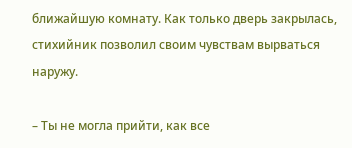ближайшую комнату. Как только дверь закрылась, стихийник позволил своим чувствам вырваться наружу.

– Ты не могла прийти, как все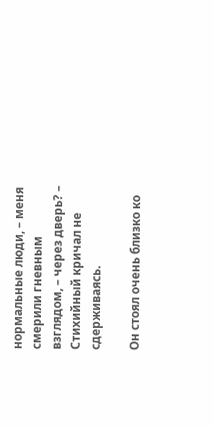нормальные люди, – меня смерили гневным взглядом, – через дверь? – Стихийный кричал не сдерживаясь.

Он стоял очень близко ко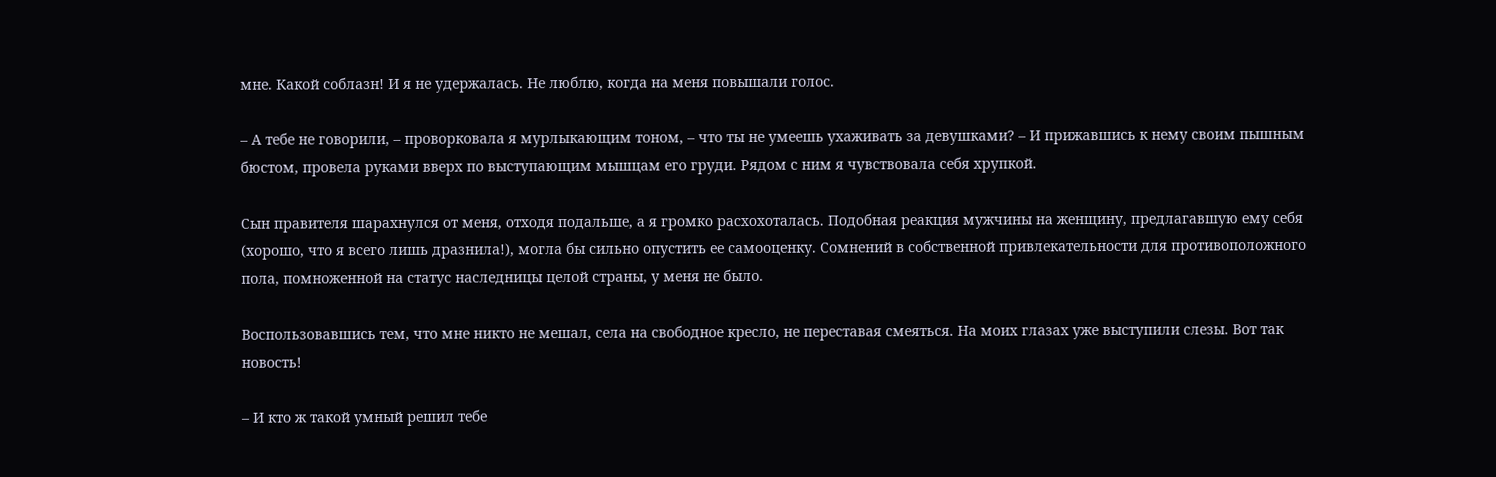мне. Какой соблазн! И я не удержалась. Не люблю, когда на меня повышали голос.

– А тебе не говорили, – проворковала я мурлыкающим тоном, – что ты не умеешь ухаживать за девушками? – И прижавшись к нему своим пышным бюстом, провела руками вверх по выступающим мышцам его груди. Рядом с ним я чувствовала себя хрупкой.

Сын правителя шарахнулся от меня, отходя подальше, а я громко расхохоталась. Подобная реакция мужчины на женщину, предлагавшую ему себя (хорошо, что я всего лишь дразнила!), могла бы сильно опустить ее самооценку. Сомнений в собственной привлекательности для противоположного пола, помноженной на статус наследницы целой страны, у меня не было.

Воспользовавшись тем, что мне никто не мешал, села на свободное кресло, не переставая смеяться. На моих глазах уже выступили слезы. Вот так новость!

– И кто ж такой умный решил тебе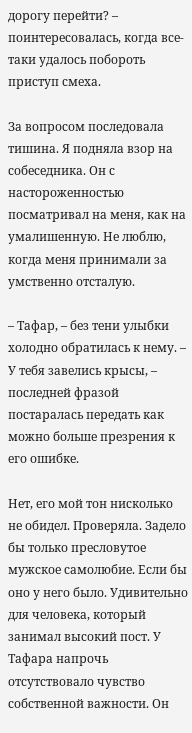дорогу перейти? – поинтересовалась, когда все-таки удалось побороть приступ смеха.

За вопросом последовала тишина. Я подняла взор на собеседника. Он с настороженностью посматривал на меня, как на умалишенную. Не люблю, когда меня принимали за умственно отсталую.

– Тафар, – без тени улыбки холодно обратилась к нему. – У тебя завелись крысы, – последней фразой постаралась передать как можно больше презрения к его ошибке.

Нет, его мой тон нисколько не обидел. Проверяла. Задело бы только пресловутое мужское самолюбие. Если бы оно у него было. Удивительно для человека, который занимал высокий пост. У Тафара напрочь отсутствовало чувство собственной важности. Он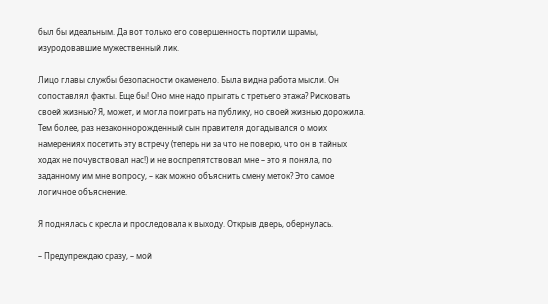был бы идеальным. Да вот только его совершенность портили шрамы, изуродовавшие мужественный лик.

Лицо главы службы безопасности окаменело. Была видна работа мысли. Он сопоставлял факты. Еще бы! Оно мне надо прыгать с третьего этажа? Рисковать своей жизнью? Я, может, и могла поиграть на публику, но своей жизнью дорожила. Тем более, раз незаконнорожденный сын правителя догадывался о моих намерениях посетить эту встречу (теперь ни за что не поверю, что он в тайных ходах не почувствовал нас!) и не воспрепятствовал мне – это я поняла, по заданному им мне вопросу, – как можно объяснить смену меток? Это самое логичное объяснение.

Я поднялась с кресла и проследовала к выходу. Открыв дверь, обернулась.

– Предупреждаю сразу, – мой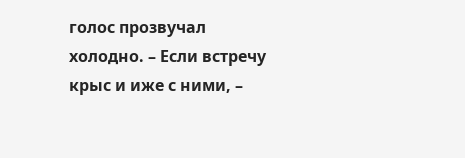голос прозвучал холодно. – Если встречу крыс и иже с ними, –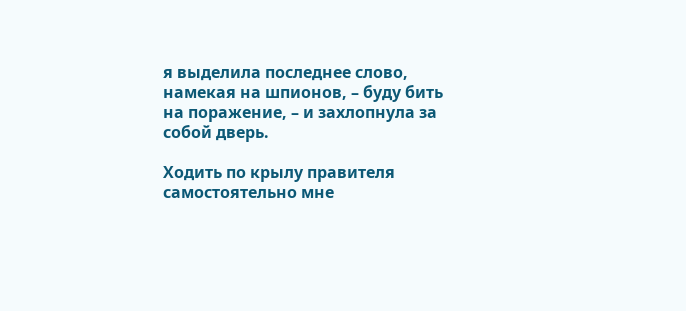я выделила последнее слово, намекая на шпионов, – буду бить на поражение, – и захлопнула за собой дверь.

Ходить по крылу правителя самостоятельно мне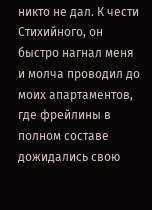никто не дал. К чести Стихийного, он быстро нагнал меня и молча проводил до моих апартаментов, где фрейлины в полном составе дожидались свою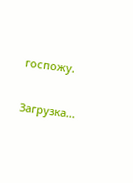госпожу.

Загрузка...